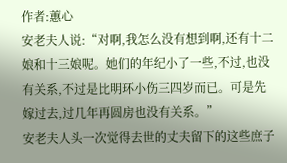作者:蕙心
安老夫人说:“对啊,我怎么没有想到啊,还有十二娘和十三娘呢。她们的年纪小了一些,不过,也没有关系,不过是比明环小伤三四岁而已。可是先嫁过去,过几年再圆房也没有关系。”
安老夫人头一次觉得去世的丈夫留下的这些庶子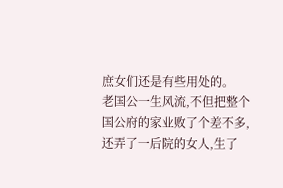庶女们还是有些用处的。
老国公一生风流,不但把整个国公府的家业败了个差不多,还弄了一后院的女人,生了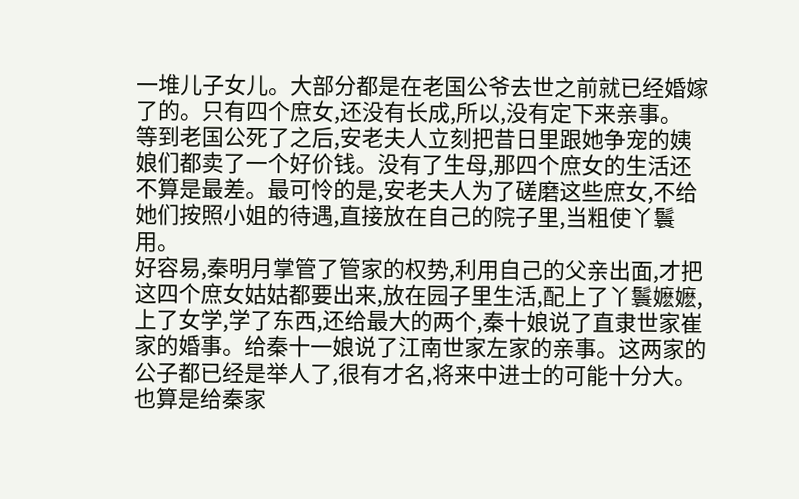一堆儿子女儿。大部分都是在老国公爷去世之前就已经婚嫁了的。只有四个庶女,还没有长成,所以,没有定下来亲事。
等到老国公死了之后,安老夫人立刻把昔日里跟她争宠的姨娘们都卖了一个好价钱。没有了生母,那四个庶女的生活还不算是最差。最可怜的是,安老夫人为了磋磨这些庶女,不给她们按照小姐的待遇,直接放在自己的院子里,当粗使丫鬟用。
好容易,秦明月掌管了管家的权势,利用自己的父亲出面,才把这四个庶女姑姑都要出来,放在园子里生活,配上了丫鬟嬷嬷,上了女学,学了东西,还给最大的两个,秦十娘说了直隶世家崔家的婚事。给秦十一娘说了江南世家左家的亲事。这两家的公子都已经是举人了,很有才名,将来中进士的可能十分大。
也算是给秦家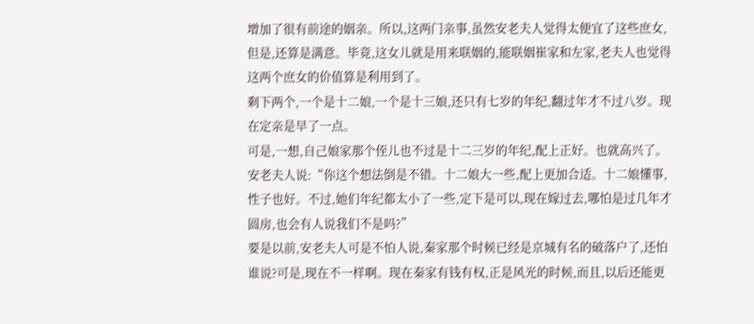增加了很有前途的姻亲。所以,这两门亲事,虽然安老夫人觉得太便宜了这些庶女,但是,还算是满意。毕竟,这女儿就是用来联姻的,能联姻崔家和左家,老夫人也觉得这两个庶女的价值算是利用到了。
剩下两个,一个是十二娘,一个是十三娘,还只有七岁的年纪,翻过年才不过八岁。现在定亲是早了一点。
可是,一想,自己娘家那个侄儿也不过是十二三岁的年纪,配上正好。也就高兴了。
安老夫人说:“你这个想法倒是不错。十二娘大一些,配上更加合适。十二娘懂事,性子也好。不过,她们年纪都太小了一些,定下是可以,现在嫁过去,哪怕是过几年才圆房,也会有人说我们不是吗?”
要是以前,安老夫人可是不怕人说,秦家那个时候已经是京城有名的破落户了,还怕谁说?可是,现在不一样啊。现在秦家有钱有权,正是风光的时候,而且,以后还能更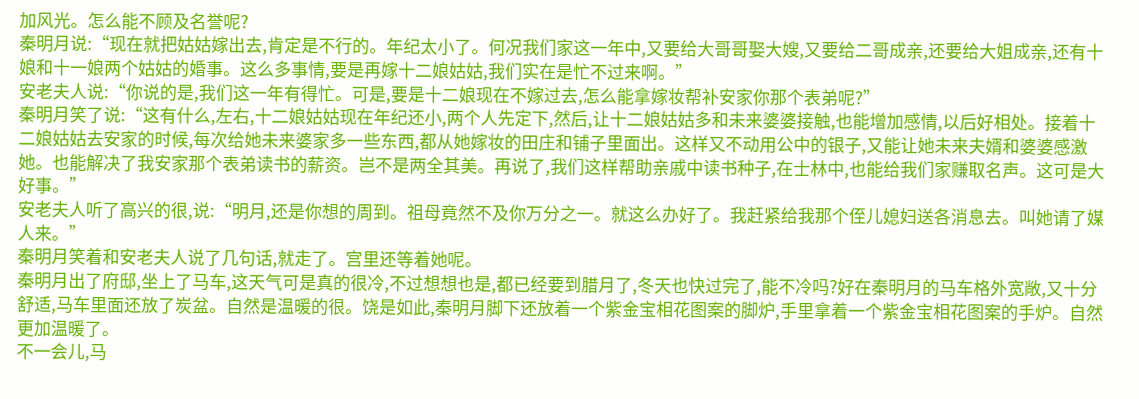加风光。怎么能不顾及名誉呢?
秦明月说:“现在就把姑姑嫁出去,肯定是不行的。年纪太小了。何况我们家这一年中,又要给大哥哥娶大嫂,又要给二哥成亲,还要给大姐成亲,还有十娘和十一娘两个姑姑的婚事。这么多事情,要是再嫁十二娘姑姑,我们实在是忙不过来啊。”
安老夫人说:“你说的是,我们这一年有得忙。可是,要是十二娘现在不嫁过去,怎么能拿嫁妆帮补安家你那个表弟呢?”
秦明月笑了说:“这有什么,左右,十二娘姑姑现在年纪还小,两个人先定下,然后,让十二娘姑姑多和未来婆婆接触,也能增加感情,以后好相处。接着十二娘姑姑去安家的时候,每次给她未来婆家多一些东西,都从她嫁妆的田庄和铺子里面出。这样又不动用公中的银子,又能让她未来夫婿和婆婆感激她。也能解决了我安家那个表弟读书的薪资。岂不是两全其美。再说了,我们这样帮助亲戚中读书种子,在士林中,也能给我们家赚取名声。这可是大好事。”
安老夫人听了高兴的很,说:“明月,还是你想的周到。祖母竟然不及你万分之一。就这么办好了。我赶紧给我那个侄儿媳妇送各消息去。叫她请了媒人来。”
秦明月笑着和安老夫人说了几句话,就走了。宫里还等着她呢。
秦明月出了府邸,坐上了马车,这天气可是真的很冷,不过想想也是,都已经要到腊月了,冬天也快过完了,能不冷吗?好在秦明月的马车格外宽敞,又十分舒适,马车里面还放了炭盆。自然是温暖的很。饶是如此,秦明月脚下还放着一个紫金宝相花图案的脚炉,手里拿着一个紫金宝相花图案的手炉。自然更加温暖了。
不一会儿,马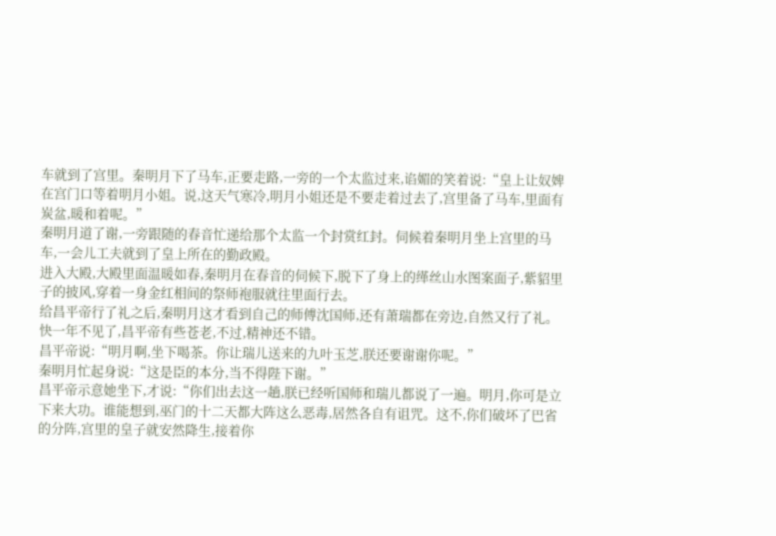车就到了宫里。秦明月下了马车,正要走路,一旁的一个太监过来,谄媚的笑着说:“皇上让奴婢在宫门口等着明月小姐。说,这天气寒冷,明月小姐还是不要走着过去了,宫里备了马车,里面有炭盆,暖和着呢。”
秦明月道了谢,一旁跟随的春音忙递给那个太监一个封赏红封。伺候着秦明月坐上宫里的马车,一会儿工夫就到了皇上所在的勤政殿。
进入大殿,大殿里面温暖如春,秦明月在春音的伺候下,脱下了身上的缂丝山水图案面子,紫貂里子的披风,穿着一身金红相间的祭师袍服就往里面行去。
给昌平帝行了礼之后,秦明月这才看到自己的师傅沈国师,还有萧瑞都在旁边,自然又行了礼。
快一年不见了,昌平帝有些苍老,不过,精神还不错。
昌平帝说:“明月啊,坐下喝茶。你让瑞儿送来的九叶玉芝,朕还要谢谢你呢。”
秦明月忙起身说:“这是臣的本分,当不得陛下谢。”
昌平帝示意她坐下,才说:“你们出去这一趟,朕已经听国师和瑞儿都说了一遍。明月,你可是立下来大功。谁能想到,巫门的十二天都大阵这么恶毒,居然各自有诅咒。这不,你们破坏了巴省的分阵,宫里的皇子就安然降生,接着你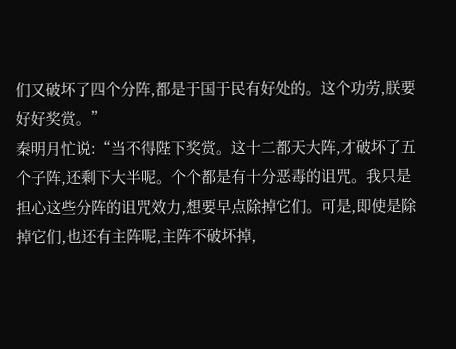们又破坏了四个分阵,都是于国于民有好处的。这个功劳,朕要好好奖赏。”
秦明月忙说:“当不得陛下奖赏。这十二都天大阵,才破坏了五个子阵,还剩下大半呢。个个都是有十分恶毒的诅咒。我只是担心这些分阵的诅咒效力,想要早点除掉它们。可是,即使是除掉它们,也还有主阵呢,主阵不破坏掉,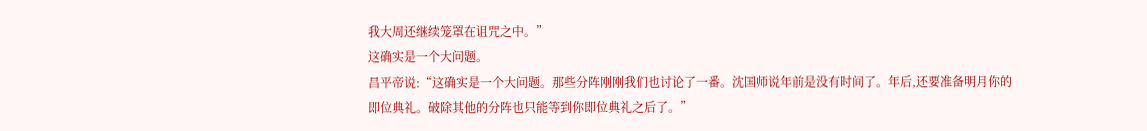我大周还继续笼罩在诅咒之中。”
这确实是一个大问题。
昌平帝说:“这确实是一个大问题。那些分阵刚刚我们也讨论了一番。沈国师说年前是没有时间了。年后,还要准备明月你的即位典礼。破除其他的分阵也只能等到你即位典礼之后了。”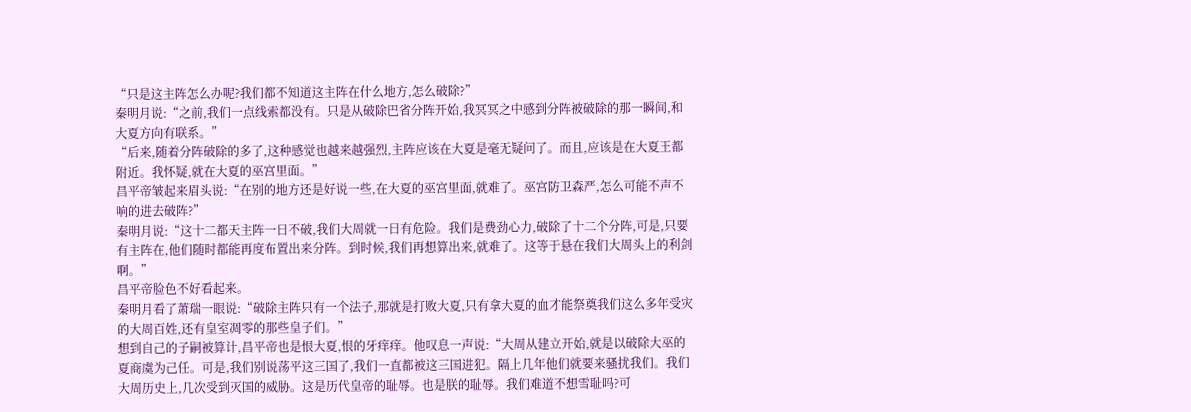“只是这主阵怎么办呢?我们都不知道这主阵在什么地方,怎么破除?”
秦明月说:“之前,我们一点线索都没有。只是从破除巴省分阵开始,我冥冥之中感到分阵被破除的那一瞬间,和大夏方向有联系。”
“后来,随着分阵破除的多了,这种感觉也越来越强烈,主阵应该在大夏是毫无疑问了。而且,应该是在大夏王都附近。我怀疑,就在大夏的巫宫里面。”
昌平帝皱起来眉头说:“在别的地方还是好说一些,在大夏的巫宫里面,就难了。巫宫防卫森严,怎么可能不声不响的进去破阵?”
秦明月说:“这十二都天主阵一日不破,我们大周就一日有危险。我们是费劲心力,破除了十二个分阵,可是,只要有主阵在,他们随时都能再度布置出来分阵。到时候,我们再想算出来,就难了。这等于悬在我们大周头上的利剑啊。”
昌平帝脸色不好看起来。
秦明月看了萧瑞一眼说:“破除主阵只有一个法子,那就是打败大夏,只有拿大夏的血才能祭奠我们这么多年受灾的大周百姓,还有皇室凋零的那些皇子们。”
想到自己的子嗣被算计,昌平帝也是恨大夏,恨的牙痒痒。他叹息一声说:“大周从建立开始,就是以破除大巫的夏商虞为己任。可是,我们别说荡平这三国了,我们一直都被这三国进犯。隔上几年他们就要来骚扰我们。我们大周历史上,几次受到灭国的威胁。这是历代皇帝的耻辱。也是朕的耻辱。我们难道不想雪耻吗?可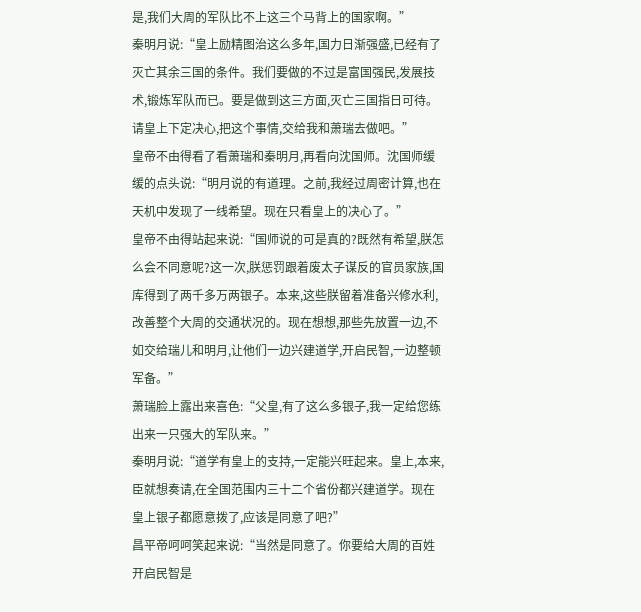是,我们大周的军队比不上这三个马背上的国家啊。”
秦明月说:“皇上励精图治这么多年,国力日渐强盛,已经有了灭亡其余三国的条件。我们要做的不过是富国强民,发展技术,锻炼军队而已。要是做到这三方面,灭亡三国指日可待。请皇上下定决心,把这个事情,交给我和萧瑞去做吧。”
皇帝不由得看了看萧瑞和秦明月,再看向沈国师。沈国师缓缓的点头说:“明月说的有道理。之前,我经过周密计算,也在天机中发现了一线希望。现在只看皇上的决心了。”
皇帝不由得站起来说:“国师说的可是真的?既然有希望,朕怎么会不同意呢?这一次,朕惩罚跟着废太子谋反的官员家族,国库得到了两千多万两银子。本来,这些朕留着准备兴修水利,改善整个大周的交通状况的。现在想想,那些先放置一边,不如交给瑞儿和明月,让他们一边兴建道学,开启民智,一边整顿军备。”
萧瑞脸上露出来喜色:“父皇,有了这么多银子,我一定给您练出来一只强大的军队来。”
秦明月说:“道学有皇上的支持,一定能兴旺起来。皇上,本来,臣就想奏请,在全国范围内三十二个省份都兴建道学。现在皇上银子都愿意拨了,应该是同意了吧?”
昌平帝呵呵笑起来说:“当然是同意了。你要给大周的百姓开启民智是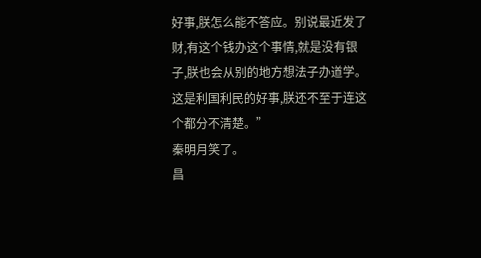好事,朕怎么能不答应。别说最近发了财,有这个钱办这个事情,就是没有银子,朕也会从别的地方想法子办道学。这是利国利民的好事,朕还不至于连这个都分不清楚。”
秦明月笑了。
昌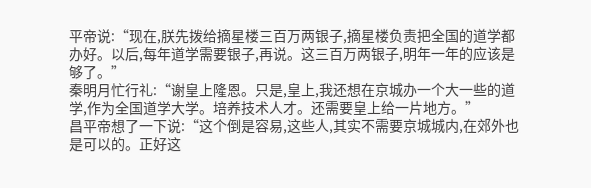平帝说:“现在,朕先拨给摘星楼三百万两银子,摘星楼负责把全国的道学都办好。以后,每年道学需要银子,再说。这三百万两银子,明年一年的应该是够了。”
秦明月忙行礼:“谢皇上隆恩。只是,皇上,我还想在京城办一个大一些的道学,作为全国道学大学。培养技术人才。还需要皇上给一片地方。”
昌平帝想了一下说:“这个倒是容易,这些人,其实不需要京城城内,在郊外也是可以的。正好这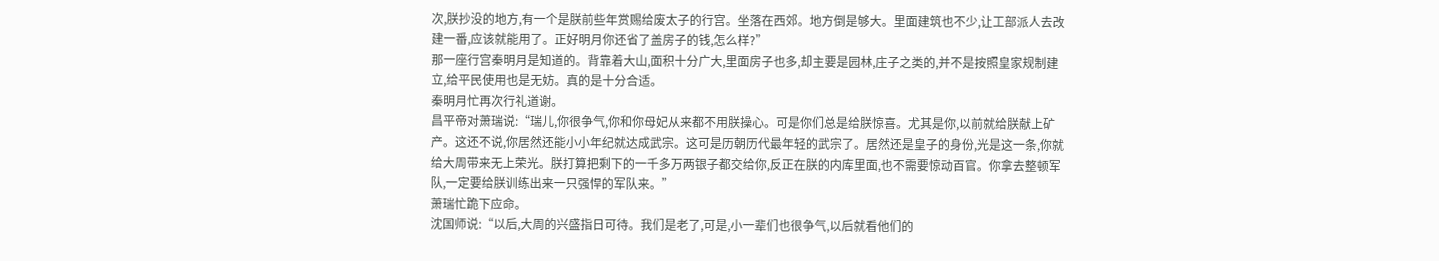次,朕抄没的地方,有一个是朕前些年赏赐给废太子的行宫。坐落在西郊。地方倒是够大。里面建筑也不少,让工部派人去改建一番,应该就能用了。正好明月你还省了盖房子的钱,怎么样?”
那一座行宫秦明月是知道的。背靠着大山,面积十分广大,里面房子也多,却主要是园林,庄子之类的,并不是按照皇家规制建立,给平民使用也是无妨。真的是十分合适。
秦明月忙再次行礼道谢。
昌平帝对萧瑞说:“瑞儿,你很争气,你和你母妃从来都不用朕操心。可是你们总是给朕惊喜。尤其是你,以前就给朕献上矿产。这还不说,你居然还能小小年纪就达成武宗。这可是历朝历代最年轻的武宗了。居然还是皇子的身份,光是这一条,你就给大周带来无上荣光。朕打算把剩下的一千多万两银子都交给你,反正在朕的内库里面,也不需要惊动百官。你拿去整顿军队,一定要给朕训练出来一只强悍的军队来。”
萧瑞忙跪下应命。
沈国师说:“以后,大周的兴盛指日可待。我们是老了,可是,小一辈们也很争气,以后就看他们的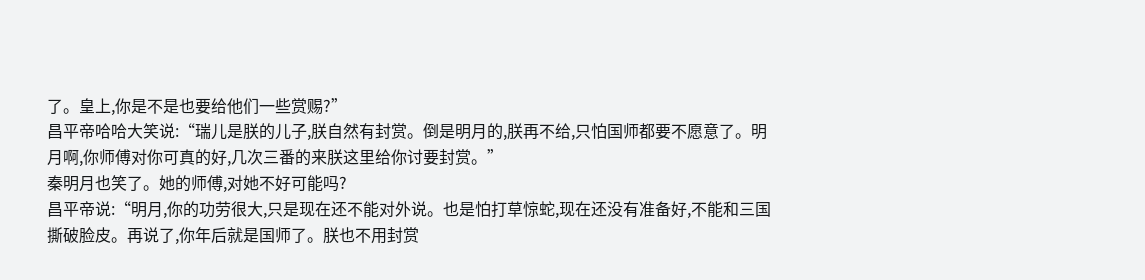了。皇上,你是不是也要给他们一些赏赐?”
昌平帝哈哈大笑说:“瑞儿是朕的儿子,朕自然有封赏。倒是明月的,朕再不给,只怕国师都要不愿意了。明月啊,你师傅对你可真的好,几次三番的来朕这里给你讨要封赏。”
秦明月也笑了。她的师傅,对她不好可能吗?
昌平帝说:“明月,你的功劳很大,只是现在还不能对外说。也是怕打草惊蛇,现在还没有准备好,不能和三国撕破脸皮。再说了,你年后就是国师了。朕也不用封赏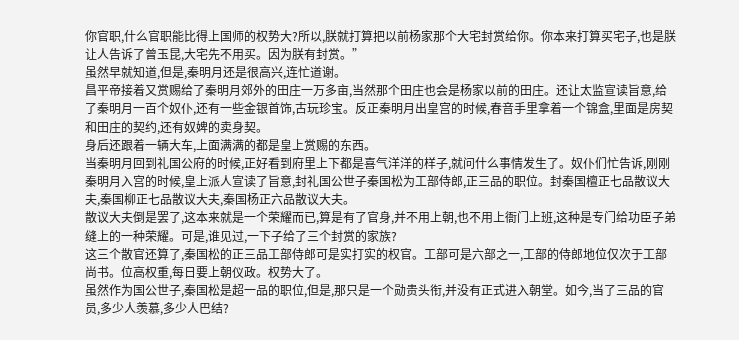你官职,什么官职能比得上国师的权势大?所以,朕就打算把以前杨家那个大宅封赏给你。你本来打算买宅子,也是朕让人告诉了曾玉昆,大宅先不用买。因为朕有封赏。”
虽然早就知道,但是,秦明月还是很高兴,连忙道谢。
昌平帝接着又赏赐给了秦明月郊外的田庄一万多亩,当然那个田庄也会是杨家以前的田庄。还让太监宣读旨意,给了秦明月一百个奴仆,还有一些金银首饰,古玩珍宝。反正秦明月出皇宫的时候,春音手里拿着一个锦盒,里面是房契和田庄的契约,还有奴婢的卖身契。
身后还跟着一辆大车,上面满满的都是皇上赏赐的东西。
当秦明月回到礼国公府的时候,正好看到府里上下都是喜气洋洋的样子,就问什么事情发生了。奴仆们忙告诉,刚刚秦明月入宫的时候,皇上派人宣读了旨意,封礼国公世子秦国松为工部侍郎,正三品的职位。封秦国檀正七品散议大夫,秦国柳正七品散议大夫,秦国杨正六品散议大夫。
散议大夫倒是罢了,这本来就是一个荣耀而已,算是有了官身,并不用上朝,也不用上衙门上班,这种是专门给功臣子弟缝上的一种荣耀。可是,谁见过,一下子给了三个封赏的家族?
这三个散官还算了,秦国松的正三品工部侍郎可是实打实的权官。工部可是六部之一,工部的侍郎地位仅次于工部尚书。位高权重,每日要上朝仪政。权势大了。
虽然作为国公世子,秦国松是超一品的职位,但是,那只是一个勋贵头衔,并没有正式进入朝堂。如今,当了三品的官员,多少人羡慕,多少人巴结?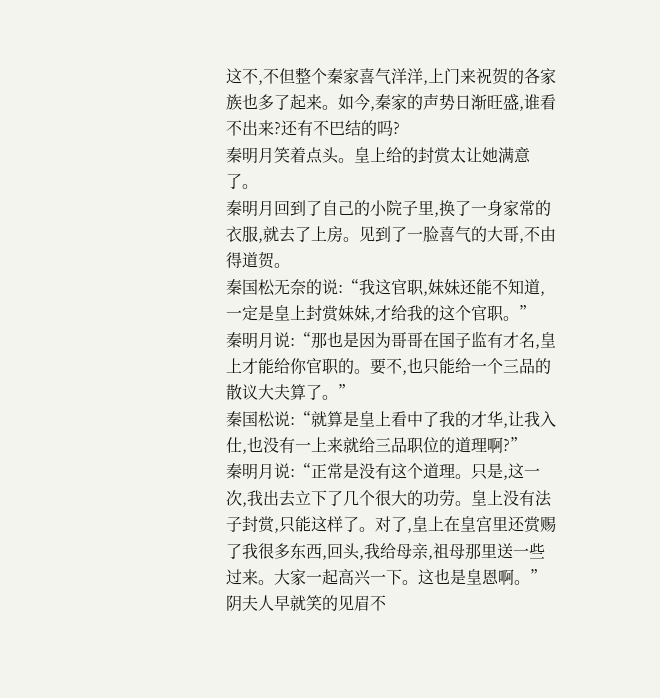这不,不但整个秦家喜气洋洋,上门来祝贺的各家族也多了起来。如今,秦家的声势日渐旺盛,谁看不出来?还有不巴结的吗?
秦明月笑着点头。皇上给的封赏太让她满意了。
秦明月回到了自己的小院子里,换了一身家常的衣服,就去了上房。见到了一脸喜气的大哥,不由得道贺。
秦国松无奈的说:“我这官职,妹妹还能不知道,一定是皇上封赏妹妹,才给我的这个官职。”
秦明月说:“那也是因为哥哥在国子监有才名,皇上才能给你官职的。要不,也只能给一个三品的散议大夫算了。”
秦国松说:“就算是皇上看中了我的才华,让我入仕,也没有一上来就给三品职位的道理啊?”
秦明月说:“正常是没有这个道理。只是,这一次,我出去立下了几个很大的功劳。皇上没有法子封赏,只能这样了。对了,皇上在皇宫里还赏赐了我很多东西,回头,我给母亲,祖母那里送一些过来。大家一起高兴一下。这也是皇恩啊。”
阴夫人早就笑的见眉不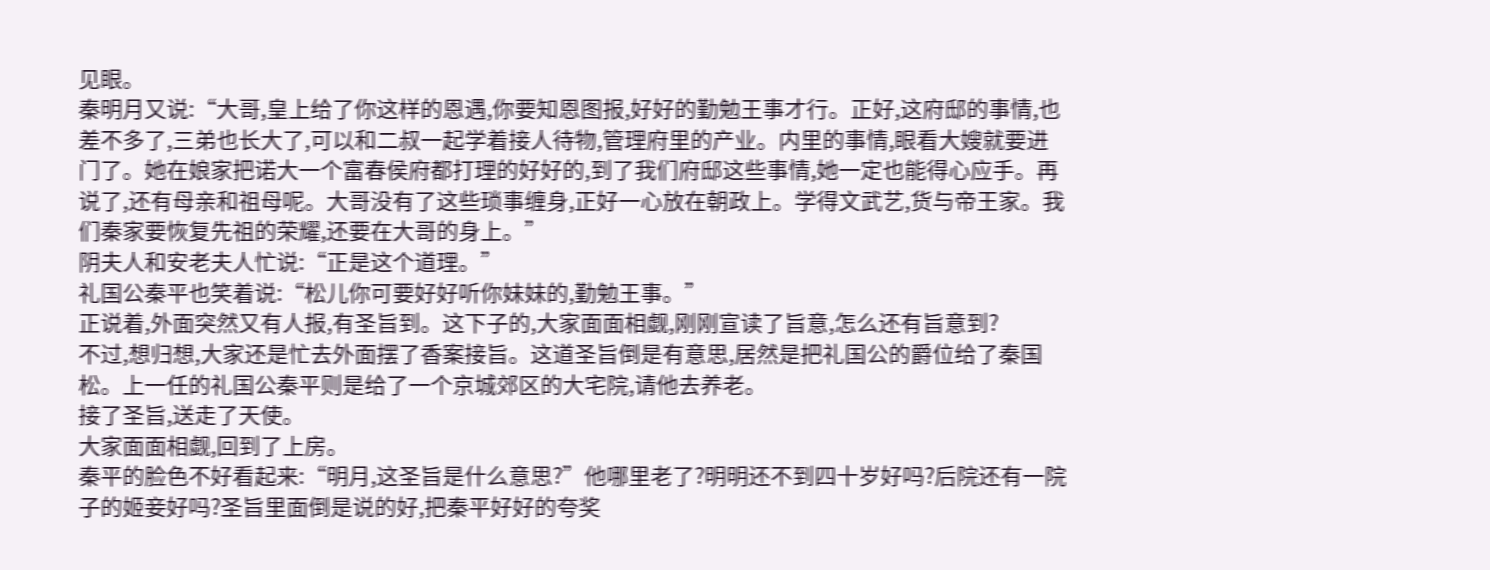见眼。
秦明月又说:“大哥,皇上给了你这样的恩遇,你要知恩图报,好好的勤勉王事才行。正好,这府邸的事情,也差不多了,三弟也长大了,可以和二叔一起学着接人待物,管理府里的产业。内里的事情,眼看大嫂就要进门了。她在娘家把诺大一个富春侯府都打理的好好的,到了我们府邸这些事情,她一定也能得心应手。再说了,还有母亲和祖母呢。大哥没有了这些琐事缠身,正好一心放在朝政上。学得文武艺,货与帝王家。我们秦家要恢复先祖的荣耀,还要在大哥的身上。”
阴夫人和安老夫人忙说:“正是这个道理。”
礼国公秦平也笑着说:“松儿你可要好好听你妹妹的,勤勉王事。”
正说着,外面突然又有人报,有圣旨到。这下子的,大家面面相觑,刚刚宣读了旨意,怎么还有旨意到?
不过,想归想,大家还是忙去外面摆了香案接旨。这道圣旨倒是有意思,居然是把礼国公的爵位给了秦国松。上一任的礼国公秦平则是给了一个京城郊区的大宅院,请他去养老。
接了圣旨,送走了天使。
大家面面相觑,回到了上房。
秦平的脸色不好看起来:“明月,这圣旨是什么意思?”他哪里老了?明明还不到四十岁好吗?后院还有一院子的姬妾好吗?圣旨里面倒是说的好,把秦平好好的夸奖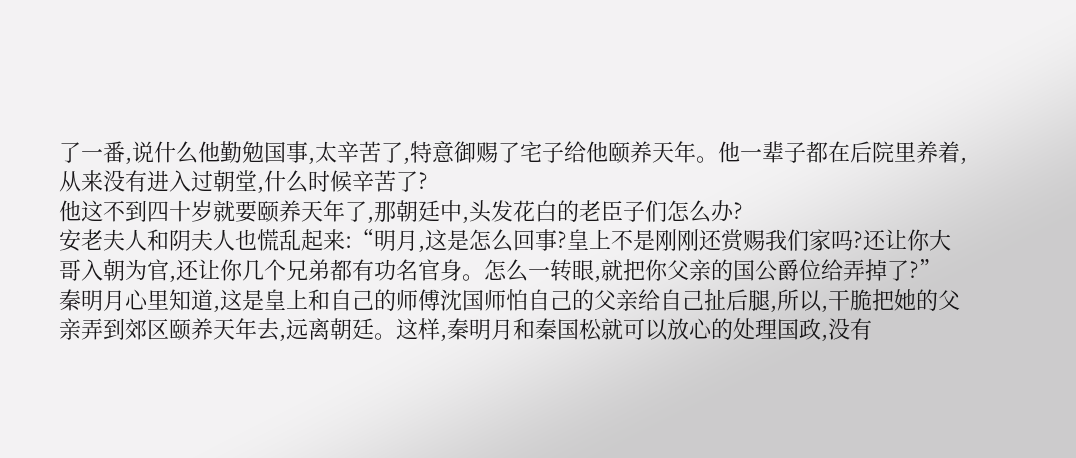了一番,说什么他勤勉国事,太辛苦了,特意御赐了宅子给他颐养天年。他一辈子都在后院里养着,从来没有进入过朝堂,什么时候辛苦了?
他这不到四十岁就要颐养天年了,那朝廷中,头发花白的老臣子们怎么办?
安老夫人和阴夫人也慌乱起来:“明月,这是怎么回事?皇上不是刚刚还赏赐我们家吗?还让你大哥入朝为官,还让你几个兄弟都有功名官身。怎么一转眼,就把你父亲的国公爵位给弄掉了?”
秦明月心里知道,这是皇上和自己的师傅沈国师怕自己的父亲给自己扯后腿,所以,干脆把她的父亲弄到郊区颐养天年去,远离朝廷。这样,秦明月和秦国松就可以放心的处理国政,没有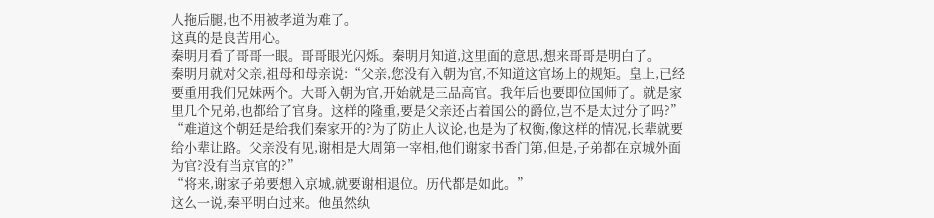人拖后腿,也不用被孝道为难了。
这真的是良苦用心。
秦明月看了哥哥一眼。哥哥眼光闪烁。秦明月知道,这里面的意思,想来哥哥是明白了。
秦明月就对父亲,祖母和母亲说:“父亲,您没有入朝为官,不知道这官场上的规矩。皇上,已经要重用我们兄妹两个。大哥入朝为官,开始就是三品高官。我年后也要即位国师了。就是家里几个兄弟,也都给了官身。这样的隆重,要是父亲还占着国公的爵位,岂不是太过分了吗?”
“难道这个朝廷是给我们秦家开的?为了防止人议论,也是为了权衡,像这样的情况,长辈就要给小辈让路。父亲没有见,谢相是大周第一宰相,他们谢家书香门第,但是,子弟都在京城外面为官?没有当京官的?”
“将来,谢家子弟要想入京城,就要谢相退位。历代都是如此。”
这么一说,秦平明白过来。他虽然纨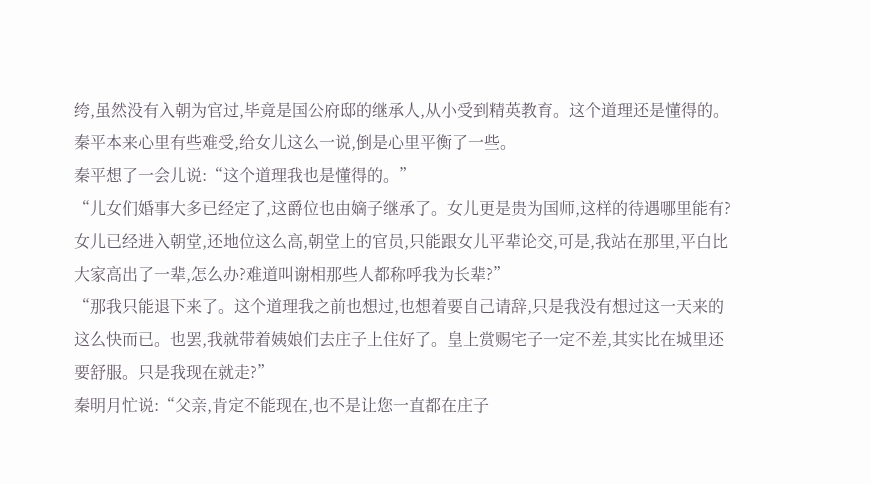绔,虽然没有入朝为官过,毕竟是国公府邸的继承人,从小受到精英教育。这个道理还是懂得的。
秦平本来心里有些难受,给女儿这么一说,倒是心里平衡了一些。
秦平想了一会儿说:“这个道理我也是懂得的。”
“儿女们婚事大多已经定了,这爵位也由嫡子继承了。女儿更是贵为国师,这样的待遇哪里能有?女儿已经进入朝堂,还地位这么高,朝堂上的官员,只能跟女儿平辈论交,可是,我站在那里,平白比大家高出了一辈,怎么办?难道叫谢相那些人都称呼我为长辈?”
“那我只能退下来了。这个道理我之前也想过,也想着要自己请辞,只是我没有想过这一天来的这么快而已。也罢,我就带着姨娘们去庄子上住好了。皇上赏赐宅子一定不差,其实比在城里还要舒服。只是我现在就走?”
秦明月忙说:“父亲,肯定不能现在,也不是让您一直都在庄子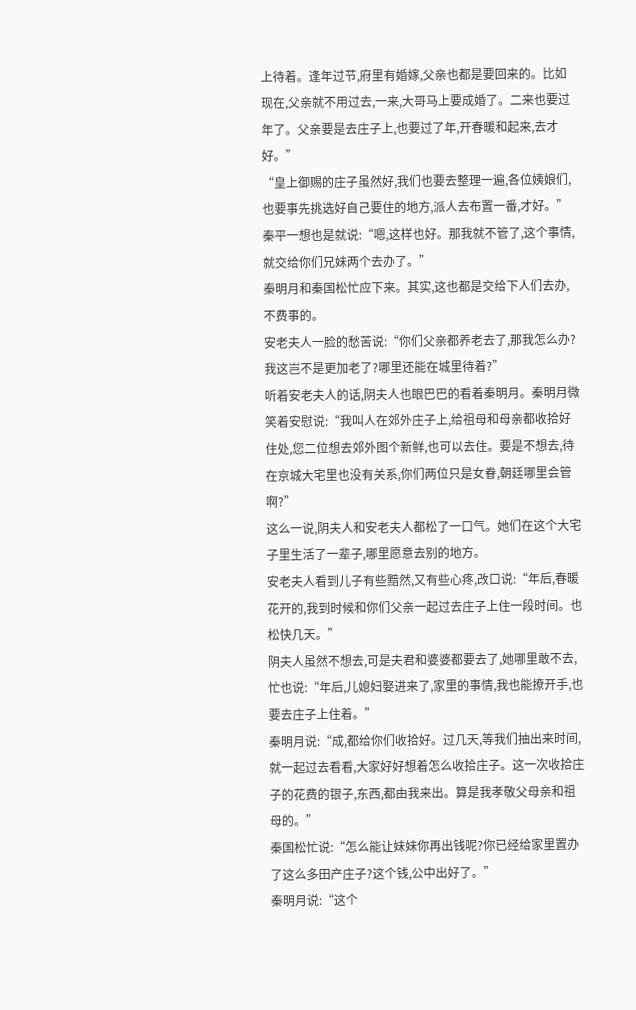上待着。逢年过节,府里有婚嫁,父亲也都是要回来的。比如现在,父亲就不用过去,一来,大哥马上要成婚了。二来也要过年了。父亲要是去庄子上,也要过了年,开春暖和起来,去才好。”
“皇上御赐的庄子虽然好,我们也要去整理一遍,各位姨娘们,也要事先挑选好自己要住的地方,派人去布置一番,才好。”
秦平一想也是就说:“嗯,这样也好。那我就不管了,这个事情,就交给你们兄妹两个去办了。”
秦明月和秦国松忙应下来。其实,这也都是交给下人们去办,不费事的。
安老夫人一脸的愁苦说:“你们父亲都养老去了,那我怎么办?我这岂不是更加老了?哪里还能在城里待着?”
听着安老夫人的话,阴夫人也眼巴巴的看着秦明月。秦明月微笑着安慰说:“我叫人在郊外庄子上,给祖母和母亲都收拾好住处,您二位想去郊外图个新鲜,也可以去住。要是不想去,待在京城大宅里也没有关系,你们两位只是女眷,朝廷哪里会管啊?”
这么一说,阴夫人和安老夫人都松了一口气。她们在这个大宅子里生活了一辈子,哪里愿意去别的地方。
安老夫人看到儿子有些黯然,又有些心疼,改口说:“年后,春暖花开的,我到时候和你们父亲一起过去庄子上住一段时间。也松快几天。”
阴夫人虽然不想去,可是夫君和婆婆都要去了,她哪里敢不去,忙也说:“年后,儿媳妇娶进来了,家里的事情,我也能撩开手,也要去庄子上住着。”
秦明月说:“成,都给你们收拾好。过几天,等我们抽出来时间,就一起过去看看,大家好好想着怎么收拾庄子。这一次收拾庄子的花费的银子,东西,都由我来出。算是我孝敬父母亲和祖母的。”
秦国松忙说:“怎么能让妹妹你再出钱呢?你已经给家里置办了这么多田产庄子?这个钱,公中出好了。”
秦明月说:“这个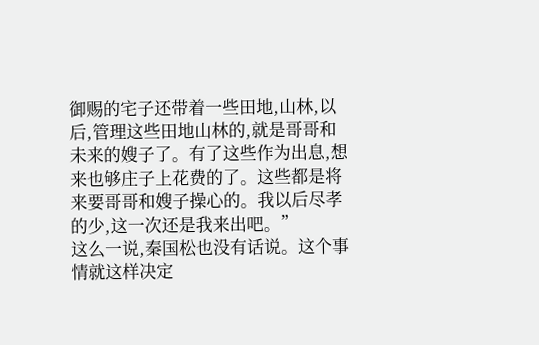御赐的宅子还带着一些田地,山林,以后,管理这些田地山林的,就是哥哥和未来的嫂子了。有了这些作为出息,想来也够庄子上花费的了。这些都是将来要哥哥和嫂子操心的。我以后尽孝的少,这一次还是我来出吧。”
这么一说,秦国松也没有话说。这个事情就这样决定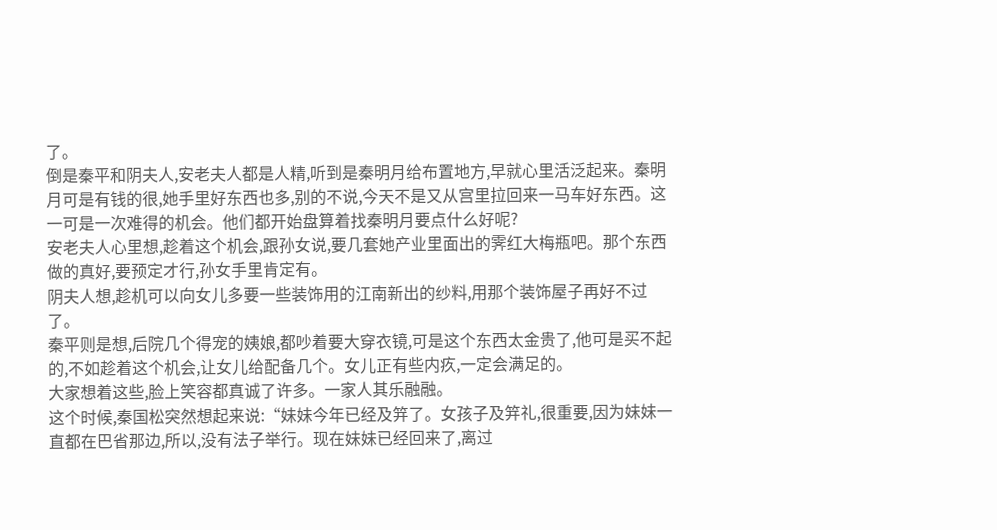了。
倒是秦平和阴夫人,安老夫人都是人精,听到是秦明月给布置地方,早就心里活泛起来。秦明月可是有钱的很,她手里好东西也多,别的不说,今天不是又从宫里拉回来一马车好东西。这一可是一次难得的机会。他们都开始盘算着找秦明月要点什么好呢?
安老夫人心里想,趁着这个机会,跟孙女说,要几套她产业里面出的霁红大梅瓶吧。那个东西做的真好,要预定才行,孙女手里肯定有。
阴夫人想,趁机可以向女儿多要一些装饰用的江南新出的纱料,用那个装饰屋子再好不过了。
秦平则是想,后院几个得宠的姨娘,都吵着要大穿衣镜,可是这个东西太金贵了,他可是买不起的,不如趁着这个机会,让女儿给配备几个。女儿正有些内疚,一定会满足的。
大家想着这些,脸上笑容都真诚了许多。一家人其乐融融。
这个时候,秦国松突然想起来说:“妹妹今年已经及笄了。女孩子及笄礼,很重要,因为妹妹一直都在巴省那边,所以,没有法子举行。现在妹妹已经回来了,离过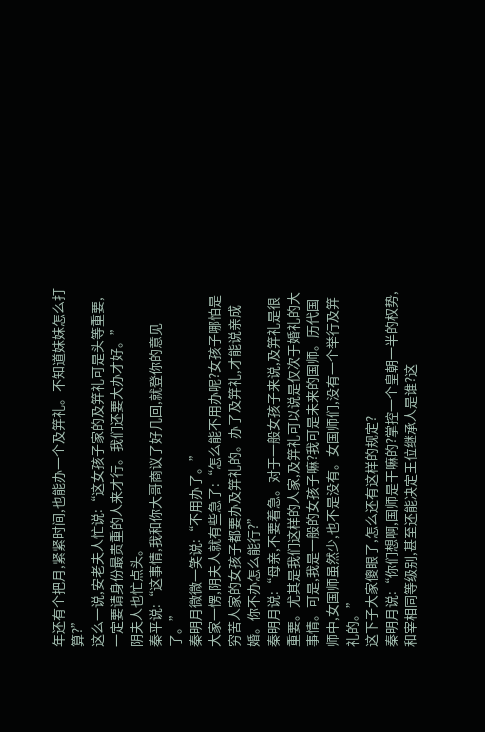年还有个把月,紧紧时间,也能办一个及笄礼。不知道妹妹怎么打算?”
这么一说,安老夫人忙说:“这女孩子家的及笄礼可是头等重要,一定要请身份最贵重的人来才行。我们还要大办才好。”
阴夫人也忙点头。
秦平说:“这事情,我和你大哥商议了好几回,就登你的意见了。”
秦明月微微一笑说:“不用办了。”
大家一愣,阴夫人就有些急了:“怎么能不用办呢?女孩子哪怕是穷苦人家的女孩子都要办及笄礼的。办了及笄礼,才能说亲成婚。你不办怎么能行?”
秦明月说:“母亲,不要着急。对于一般女孩子来说,及笄礼是很重要。尤其是我们这样的人家,及笄礼可以说是仅次于婚礼的大事情。可是,我是一般的女孩子嘛?我可是未来的国师。历代国师中,女国师虽然少,也不是没有。女国师们,没有一个举行及笄礼的。”
这下子大家傻眼了,怎么还有这样的规定?
秦明月说:“你们想啊,国师是干嘛的?掌控一个皇朝一半的权势,和宰相同等级别,甚至还能决定王位继承人是谁?这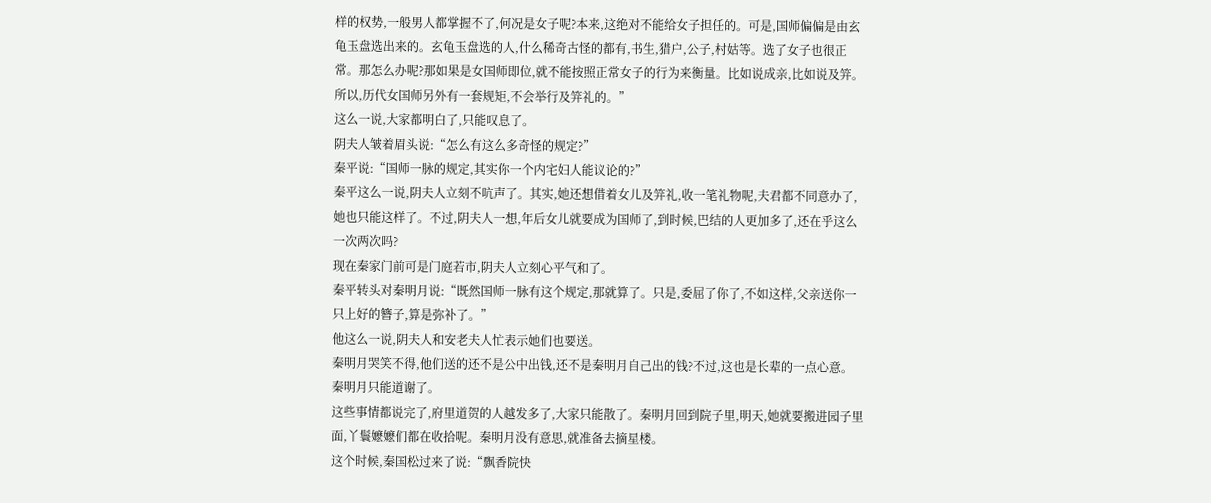样的权势,一般男人都掌握不了,何况是女子呢?本来,这绝对不能给女子担任的。可是,国师偏偏是由玄龟玉盘选出来的。玄龟玉盘选的人,什么稀奇古怪的都有,书生,猎户,公子,村姑等。选了女子也很正常。那怎么办呢?那如果是女国师即位,就不能按照正常女子的行为来衡量。比如说成亲,比如说及笄。所以,历代女国师另外有一套规矩,不会举行及笄礼的。”
这么一说,大家都明白了,只能叹息了。
阴夫人皱着眉头说:“怎么有这么多奇怪的规定?”
秦平说:“国师一脉的规定,其实你一个内宅妇人能议论的?”
秦平这么一说,阴夫人立刻不吭声了。其实,她还想借着女儿及笄礼,收一笔礼物呢,夫君都不同意办了,她也只能这样了。不过,阴夫人一想,年后女儿就要成为国师了,到时候,巴结的人更加多了,还在乎这么一次两次吗?
现在秦家门前可是门庭若市,阴夫人立刻心平气和了。
秦平转头对秦明月说:“既然国师一脉有这个规定,那就算了。只是,委屈了你了,不如这样,父亲送你一只上好的簪子,算是弥补了。”
他这么一说,阴夫人和安老夫人忙表示她们也要送。
秦明月哭笑不得,他们送的还不是公中出钱,还不是秦明月自己出的钱?不过,这也是长辈的一点心意。
秦明月只能道谢了。
这些事情都说完了,府里道贺的人越发多了,大家只能散了。秦明月回到院子里,明天,她就要搬进园子里面,丫鬟嬷嬷们都在收拾呢。秦明月没有意思,就准备去摘星楼。
这个时候,秦国松过来了说:“飘香院快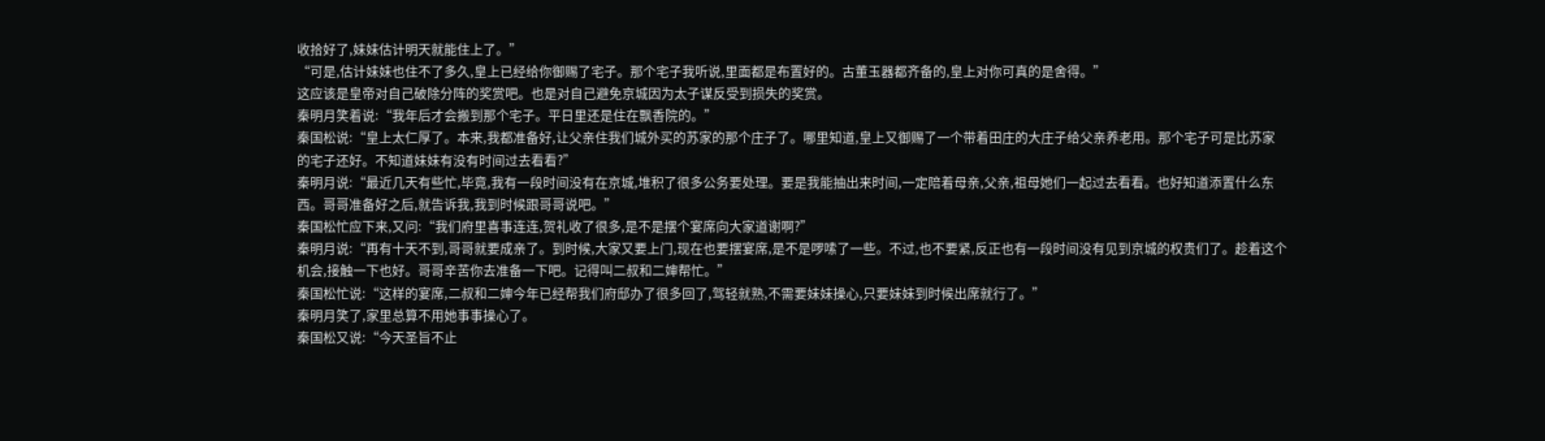收拾好了,妹妹估计明天就能住上了。”
“可是,估计妹妹也住不了多久,皇上已经给你御赐了宅子。那个宅子我听说,里面都是布置好的。古董玉器都齐备的,皇上对你可真的是舍得。”
这应该是皇帝对自己破除分阵的奖赏吧。也是对自己避免京城因为太子谋反受到损失的奖赏。
秦明月笑着说:“我年后才会搬到那个宅子。平日里还是住在飘香院的。”
秦国松说:“皇上太仁厚了。本来,我都准备好,让父亲住我们城外买的苏家的那个庄子了。哪里知道,皇上又御赐了一个带着田庄的大庄子给父亲养老用。那个宅子可是比苏家的宅子还好。不知道妹妹有没有时间过去看看?”
秦明月说:“最近几天有些忙,毕竟,我有一段时间没有在京城,堆积了很多公务要处理。要是我能抽出来时间,一定陪着母亲,父亲,祖母她们一起过去看看。也好知道添置什么东西。哥哥准备好之后,就告诉我,我到时候跟哥哥说吧。”
秦国松忙应下来,又问:“我们府里喜事连连,贺礼收了很多,是不是摆个宴席向大家道谢啊?”
秦明月说:“再有十天不到,哥哥就要成亲了。到时候,大家又要上门,现在也要摆宴席,是不是啰嗦了一些。不过,也不要紧,反正也有一段时间没有见到京城的权贵们了。趁着这个机会,接触一下也好。哥哥辛苦你去准备一下吧。记得叫二叔和二婶帮忙。”
秦国松忙说:“这样的宴席,二叔和二婶今年已经帮我们府邸办了很多回了,驾轻就熟,不需要妹妹操心,只要妹妹到时候出席就行了。”
秦明月笑了,家里总算不用她事事操心了。
秦国松又说:“今天圣旨不止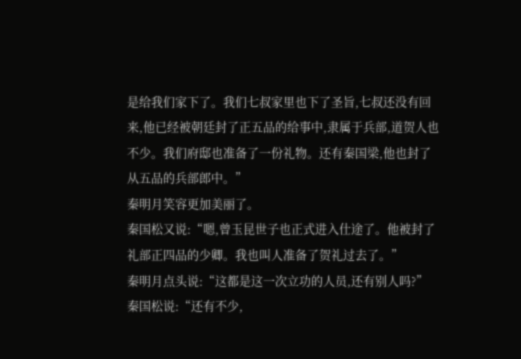是给我们家下了。我们七叔家里也下了圣旨,七叔还没有回来,他已经被朝廷封了正五品的给事中,隶属于兵部,道贺人也不少。我们府邸也准备了一份礼物。还有秦国梁,他也封了从五品的兵部郎中。”
秦明月笑容更加美丽了。
秦国松又说:“嗯,曾玉昆世子也正式进入仕途了。他被封了礼部正四品的少卿。我也叫人准备了贺礼过去了。”
秦明月点头说:“这都是这一次立功的人员,还有别人吗?”
秦国松说:“还有不少,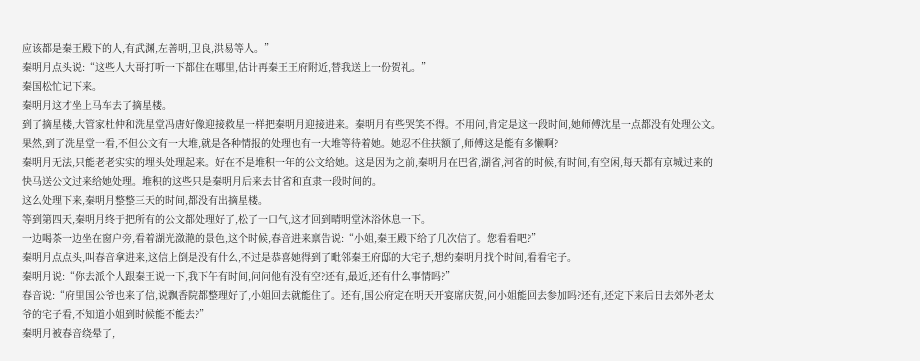应该都是秦王殿下的人,有武渊,左善明,卫良,洪易等人。”
秦明月点头说:“这些人大哥打听一下都住在哪里,估计再秦王王府附近,替我送上一份贺礼。”
秦国松忙记下来。
秦明月这才坐上马车去了摘星楼。
到了摘星楼,大管家杜仲和洗星堂冯唐好像迎接救星一样把秦明月迎接进来。秦明月有些哭笑不得。不用问,肯定是这一段时间,她师傅沈星一点都没有处理公文。
果然,到了洗星堂一看,不但公文有一大堆,就是各种情报的处理也有一大堆等待着她。她忍不住扶额了,师傅这是能有多懒啊?
秦明月无法,只能老老实实的埋头处理起来。好在不是堆积一年的公文给她。这是因为之前,秦明月在巴省,湖省,河省的时候,有时间,有空闲,每天都有京城过来的快马送公文过来给她处理。堆积的这些只是秦明月后来去甘省和直隶一段时间的。
这么处理下来,秦明月整整三天的时间,都没有出摘星楼。
等到第四天,秦明月终于把所有的公文都处理好了,松了一口气,这才回到晴明堂沐浴休息一下。
一边喝茶一边坐在窗户旁,看着湖光潋滟的景色,这个时候,春音进来禀告说:“小姐,秦王殿下给了几次信了。您看看吧?”
秦明月点点头,叫春音拿进来,这信上倒是没有什么,不过是恭喜她得到了毗邻秦王府邸的大宅子,想约秦明月找个时间,看看宅子。
秦明月说:“你去派个人跟秦王说一下,我下午有时间,问问他有没有空?还有,最近,还有什么事情吗?”
春音说:“府里国公爷也来了信,说飘香院都整理好了,小姐回去就能住了。还有,国公府定在明天开宴席庆贺,问小姐能回去参加吗?还有,还定下来后日去郊外老太爷的宅子看,不知道小姐到时候能不能去?”
秦明月被春音绕晕了,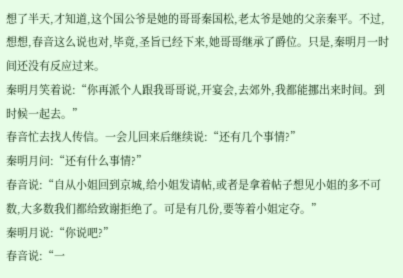想了半天,才知道,这个国公爷是她的哥哥秦国松,老太爷是她的父亲秦平。不过,想想,春音这么说也对,毕竟,圣旨已经下来,她哥哥继承了爵位。只是,秦明月一时间还没有反应过来。
秦明月笑着说:“你再派个人跟我哥哥说,开宴会,去郊外,我都能挪出来时间。到时候一起去。”
春音忙去找人传信。一会儿回来后继续说:“还有几个事情?”
秦明月问:“还有什么事情?”
春音说:“自从小姐回到京城,给小姐发请帖,或者是拿着帖子想见小姐的多不可数,大多数我们都给致谢拒绝了。可是有几份,要等着小姐定夺。”
秦明月说:“你说吧?”
春音说:“一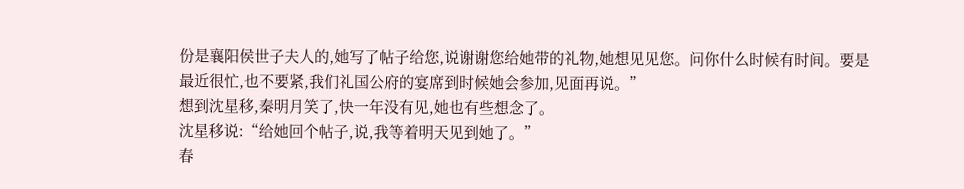份是襄阳侯世子夫人的,她写了帖子给您,说谢谢您给她带的礼物,她想见见您。问你什么时候有时间。要是最近很忙,也不要紧,我们礼国公府的宴席到时候她会参加,见面再说。”
想到沈星移,秦明月笑了,快一年没有见,她也有些想念了。
沈星移说:“给她回个帖子,说,我等着明天见到她了。”
春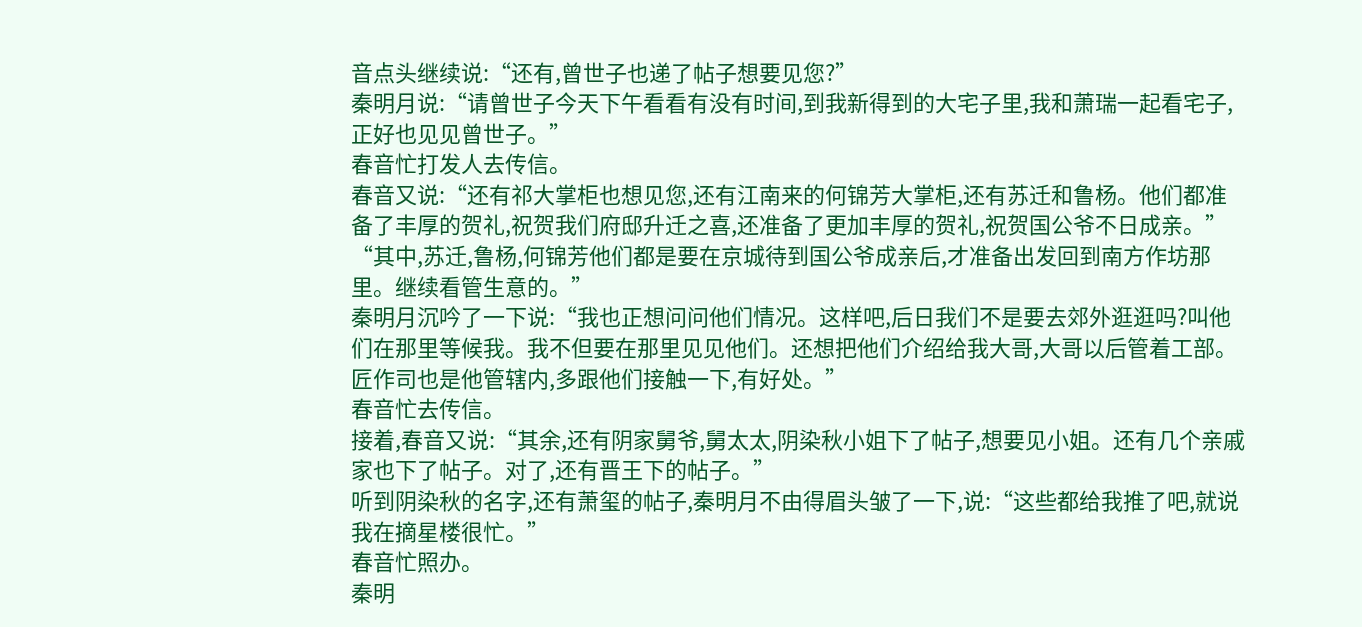音点头继续说:“还有,曾世子也递了帖子想要见您?”
秦明月说:“请曾世子今天下午看看有没有时间,到我新得到的大宅子里,我和萧瑞一起看宅子,正好也见见曾世子。”
春音忙打发人去传信。
春音又说:“还有祁大掌柜也想见您,还有江南来的何锦芳大掌柜,还有苏迁和鲁杨。他们都准备了丰厚的贺礼,祝贺我们府邸升迁之喜,还准备了更加丰厚的贺礼,祝贺国公爷不日成亲。”
“其中,苏迁,鲁杨,何锦芳他们都是要在京城待到国公爷成亲后,才准备出发回到南方作坊那里。继续看管生意的。”
秦明月沉吟了一下说:“我也正想问问他们情况。这样吧,后日我们不是要去郊外逛逛吗?叫他们在那里等候我。我不但要在那里见见他们。还想把他们介绍给我大哥,大哥以后管着工部。匠作司也是他管辖内,多跟他们接触一下,有好处。”
春音忙去传信。
接着,春音又说:“其余,还有阴家舅爷,舅太太,阴染秋小姐下了帖子,想要见小姐。还有几个亲戚家也下了帖子。对了,还有晋王下的帖子。”
听到阴染秋的名字,还有萧玺的帖子,秦明月不由得眉头皱了一下,说:“这些都给我推了吧,就说我在摘星楼很忙。”
春音忙照办。
秦明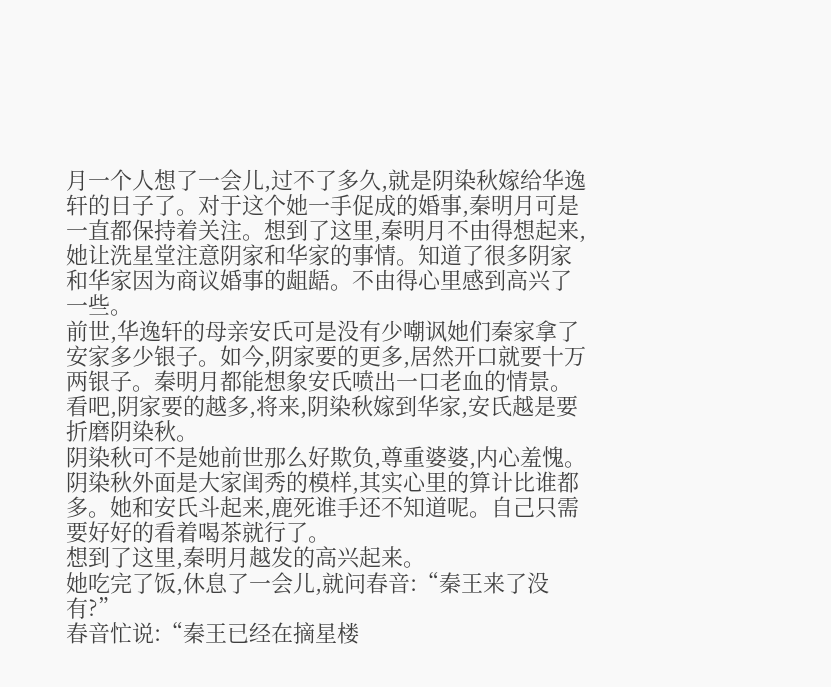月一个人想了一会儿,过不了多久,就是阴染秋嫁给华逸轩的日子了。对于这个她一手促成的婚事,秦明月可是一直都保持着关注。想到了这里,秦明月不由得想起来,她让洗星堂注意阴家和华家的事情。知道了很多阴家和华家因为商议婚事的龃龉。不由得心里感到高兴了一些。
前世,华逸轩的母亲安氏可是没有少嘲讽她们秦家拿了安家多少银子。如今,阴家要的更多,居然开口就要十万两银子。秦明月都能想象安氏喷出一口老血的情景。看吧,阴家要的越多,将来,阴染秋嫁到华家,安氏越是要折磨阴染秋。
阴染秋可不是她前世那么好欺负,尊重婆婆,内心羞愧。阴染秋外面是大家闺秀的模样,其实心里的算计比谁都多。她和安氏斗起来,鹿死谁手还不知道呢。自己只需要好好的看着喝茶就行了。
想到了这里,秦明月越发的高兴起来。
她吃完了饭,休息了一会儿,就问春音:“秦王来了没有?”
春音忙说:“秦王已经在摘星楼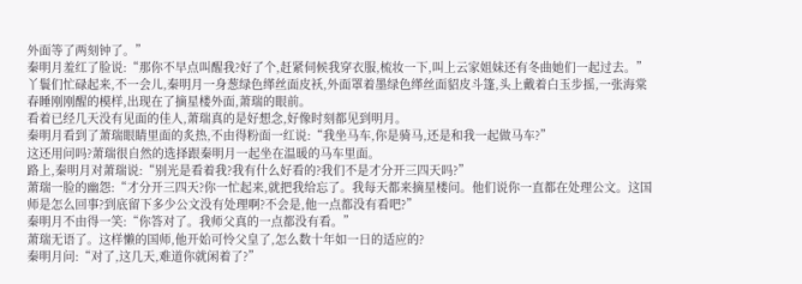外面等了两刻钟了。”
秦明月羞红了脸说:“那你不早点叫醒我?好了个,赶紧伺候我穿衣服,梳妆一下,叫上云家姐妹还有冬曲她们一起过去。”
丫鬟们忙碌起来,不一会儿,秦明月一身葱绿色缂丝面皮袄,外面罩着墨绿色缂丝面貂皮斗篷,头上戴着白玉步摇,一张海棠春睡刚刚醒的模样,出现在了摘星楼外面,萧瑞的眼前。
看着已经几天没有见面的佳人,萧瑞真的是好想念,好像时刻都见到明月。
秦明月看到了萧瑞眼睛里面的炙热,不由得粉面一红说:“我坐马车,你是骑马,还是和我一起做马车?”
这还用问吗?萧瑞很自然的选择跟秦明月一起坐在温暖的马车里面。
路上,秦明月对萧瑞说:“别光是看着我?我有什么好看的?我们不是才分开三四天吗?”
萧瑞一脸的幽怨:“才分开三四天?你一忙起来,就把我给忘了。我每天都来摘星楼问。他们说你一直都在处理公文。这国师是怎么回事?到底留下多少公文没有处理啊?不会是,他一点都没有看吧?”
秦明月不由得一笑:“你答对了。我师父真的一点都没有看。”
萧瑞无语了。这样懒的国师,他开始可怜父皇了,怎么数十年如一日的适应的?
秦明月问:“对了,这几天,难道你就闲着了?”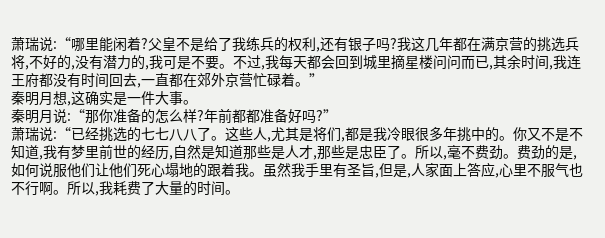萧瑞说:“哪里能闲着?父皇不是给了我练兵的权利,还有银子吗?我这几年都在满京营的挑选兵将,不好的,没有潜力的,我可是不要。不过,我每天都会回到城里摘星楼问问而已,其余时间,我连王府都没有时间回去,一直都在郊外京营忙碌着。”
秦明月想,这确实是一件大事。
秦明月说:“那你准备的怎么样?年前都都准备好吗?”
萧瑞说:“已经挑选的七七八八了。这些人,尤其是将们,都是我冷眼很多年挑中的。你又不是不知道,我有梦里前世的经历,自然是知道那些是人才,那些是忠臣了。所以,毫不费劲。费劲的是,如何说服他们让他们死心塌地的跟着我。虽然我手里有圣旨,但是,人家面上答应,心里不服气也不行啊。所以,我耗费了大量的时间。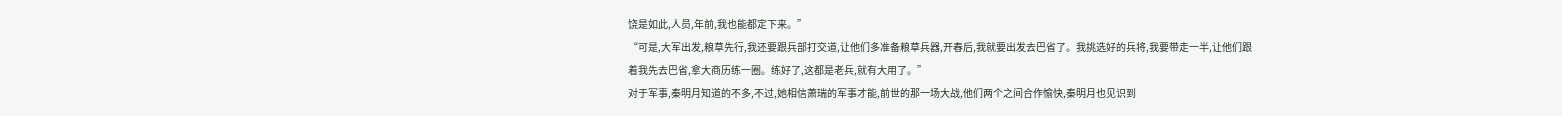饶是如此,人员,年前,我也能都定下来。”
“可是,大军出发,粮草先行,我还要跟兵部打交道,让他们多准备粮草兵器,开春后,我就要出发去巴省了。我挑选好的兵将,我要带走一半,让他们跟着我先去巴省,拿大商历练一圈。练好了,这都是老兵,就有大用了。”
对于军事,秦明月知道的不多,不过,她相信萧瑞的军事才能,前世的那一场大战,他们两个之间合作愉快,秦明月也见识到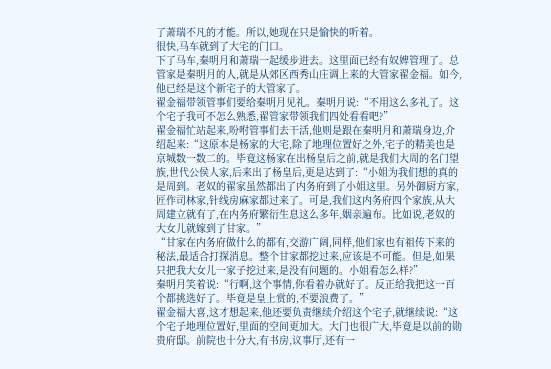了萧瑞不凡的才能。所以,她现在只是愉快的听着。
很快,马车就到了大宅的门口。
下了马车,秦明月和萧瑞一起缓步进去。这里面已经有奴婢管理了。总管家是秦明月的人,就是从郊区西秀山庄调上来的大管家翟金福。如今,他已经是这个新宅子的大管家了。
翟金福带领管事们要给秦明月见礼。秦明月说:“不用这么多礼了。这个宅子我可不怎么熟悉,翟管家带领我们四处看看吧?”
翟金福忙站起来,吩咐管事们去干活,他则是跟在秦明月和萧瑞身边,介绍起来:“这原本是杨家的大宅,除了地理位置好之外,宅子的精美也是京城数一数二的。毕竟这杨家在出杨皇后之前,就是我们大周的名门望族,世代公侯人家,后来出了杨皇后,更是达到了:“小姐为我们想的真的是周到。老奴的翟家虽然都出了内务府到了小姐这里。另外御厨方家,匠作司林家,针线房麻家都过来了。可是,我们这内务府四个家族,从大周建立就有了,在内务府繁衍生息这么多年,姻亲遍布。比如说,老奴的大女儿就嫁到了甘家。”
“甘家在内务府做什么的都有,交游广阔,同样,他们家也有祖传下来的秘法,最适合打探消息。整个甘家都挖过来,应该是不可能。但是,如果只把我大女儿一家子挖过来,是没有问题的。小姐看怎么样?”
秦明月笑着说:“行啊,这个事情,你看着办就好了。反正给我把这一百个都挑选好了。毕竟是皇上赏的,不要浪费了。”
翟金福大喜,这才想起来,他还要负责继续介绍这个宅子,就继续说:“这个宅子地理位置好,里面的空间更加大。大门也很广大,毕竟是以前的勋贵府邸。前院也十分大,有书房,议事厅,还有一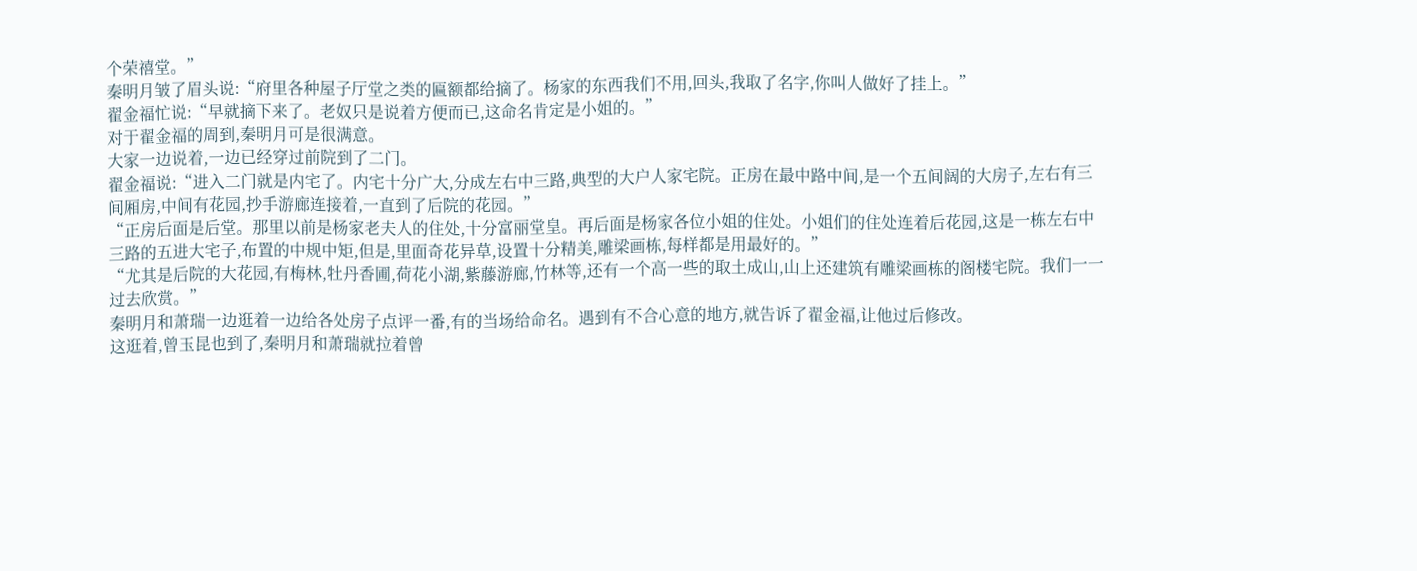个荣禧堂。”
秦明月皱了眉头说:“府里各种屋子厅堂之类的匾额都给摘了。杨家的东西我们不用,回头,我取了名字,你叫人做好了挂上。”
翟金福忙说:“早就摘下来了。老奴只是说着方便而已,这命名肯定是小姐的。”
对于翟金福的周到,秦明月可是很满意。
大家一边说着,一边已经穿过前院到了二门。
翟金福说:“进入二门就是内宅了。内宅十分广大,分成左右中三路,典型的大户人家宅院。正房在最中路中间,是一个五间阔的大房子,左右有三间厢房,中间有花园,抄手游廊连接着,一直到了后院的花园。”
“正房后面是后堂。那里以前是杨家老夫人的住处,十分富丽堂皇。再后面是杨家各位小姐的住处。小姐们的住处连着后花园,这是一栋左右中三路的五进大宅子,布置的中规中矩,但是,里面奇花异草,设置十分精美,雕梁画栋,每样都是用最好的。”
“尤其是后院的大花园,有梅林,牡丹香圃,荷花小湖,紫藤游廊,竹林等,还有一个高一些的取土成山,山上还建筑有雕梁画栋的阁楼宅院。我们一一过去欣赏。”
秦明月和萧瑞一边逛着一边给各处房子点评一番,有的当场给命名。遇到有不合心意的地方,就告诉了翟金福,让他过后修改。
这逛着,曾玉昆也到了,秦明月和萧瑞就拉着曾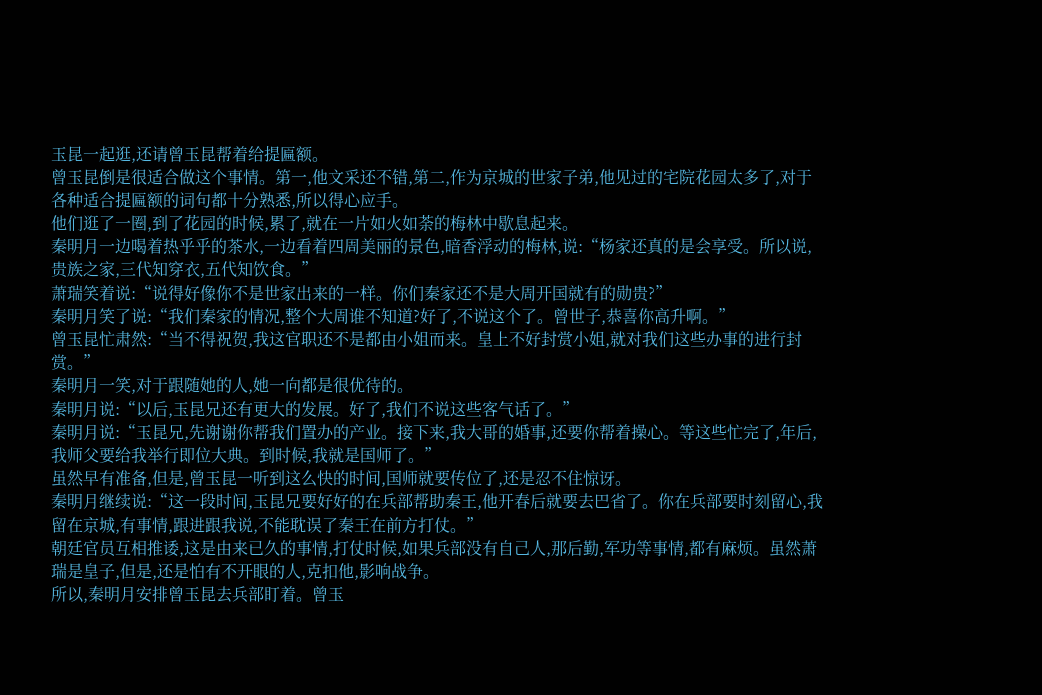玉昆一起逛,还请曾玉昆帮着给提匾额。
曾玉昆倒是很适合做这个事情。第一,他文采还不错,第二,作为京城的世家子弟,他见过的宅院花园太多了,对于各种适合提匾额的词句都十分熟悉,所以得心应手。
他们逛了一圈,到了花园的时候,累了,就在一片如火如荼的梅林中歇息起来。
秦明月一边喝着热乎乎的茶水,一边看着四周美丽的景色,暗香浮动的梅林,说:“杨家还真的是会享受。所以说,贵族之家,三代知穿衣,五代知饮食。”
萧瑞笑着说:“说得好像你不是世家出来的一样。你们秦家还不是大周开国就有的勋贵?”
秦明月笑了说:“我们秦家的情况,整个大周谁不知道?好了,不说这个了。曾世子,恭喜你高升啊。”
曾玉昆忙肃然:“当不得祝贺,我这官职还不是都由小姐而来。皇上不好封赏小姐,就对我们这些办事的进行封赏。”
秦明月一笑,对于跟随她的人,她一向都是很优待的。
秦明月说:“以后,玉昆兄还有更大的发展。好了,我们不说这些客气话了。”
秦明月说:“玉昆兄,先谢谢你帮我们置办的产业。接下来,我大哥的婚事,还要你帮着操心。等这些忙完了,年后,我师父要给我举行即位大典。到时候,我就是国师了。”
虽然早有准备,但是,曾玉昆一听到这么快的时间,国师就要传位了,还是忍不住惊讶。
秦明月继续说:“这一段时间,玉昆兄要好好的在兵部帮助秦王,他开春后就要去巴省了。你在兵部要时刻留心,我留在京城,有事情,跟进跟我说,不能耽误了秦王在前方打仗。”
朝廷官员互相推诿,这是由来已久的事情,打仗时候,如果兵部没有自己人,那后勤,军功等事情,都有麻烦。虽然萧瑞是皇子,但是,还是怕有不开眼的人,克扣他,影响战争。
所以,秦明月安排曾玉昆去兵部盯着。曾玉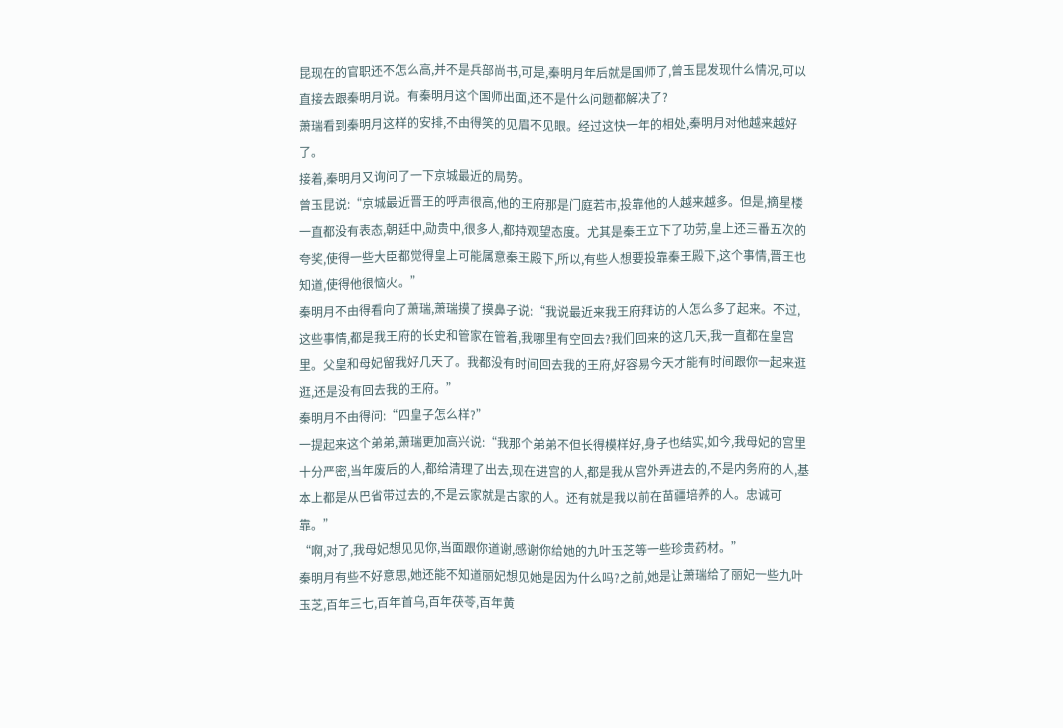昆现在的官职还不怎么高,并不是兵部尚书,可是,秦明月年后就是国师了,曾玉昆发现什么情况,可以直接去跟秦明月说。有秦明月这个国师出面,还不是什么问题都解决了?
萧瑞看到秦明月这样的安排,不由得笑的见眉不见眼。经过这快一年的相处,秦明月对他越来越好了。
接着,秦明月又询问了一下京城最近的局势。
曾玉昆说:“京城最近晋王的呼声很高,他的王府那是门庭若市,投靠他的人越来越多。但是,摘星楼一直都没有表态,朝廷中,勋贵中,很多人,都持观望态度。尤其是秦王立下了功劳,皇上还三番五次的夸奖,使得一些大臣都觉得皇上可能属意秦王殿下,所以,有些人想要投靠秦王殿下,这个事情,晋王也知道,使得他很恼火。”
秦明月不由得看向了萧瑞,萧瑞摸了摸鼻子说:“我说最近来我王府拜访的人怎么多了起来。不过,这些事情,都是我王府的长史和管家在管着,我哪里有空回去?我们回来的这几天,我一直都在皇宫里。父皇和母妃留我好几天了。我都没有时间回去我的王府,好容易今天才能有时间跟你一起来逛逛,还是没有回去我的王府。”
秦明月不由得问:“四皇子怎么样?”
一提起来这个弟弟,萧瑞更加高兴说:“我那个弟弟不但长得模样好,身子也结实,如今,我母妃的宫里十分严密,当年废后的人,都给清理了出去,现在进宫的人,都是我从宫外弄进去的,不是内务府的人,基本上都是从巴省带过去的,不是云家就是古家的人。还有就是我以前在苗疆培养的人。忠诚可靠。”
“啊,对了,我母妃想见见你,当面跟你道谢,感谢你给她的九叶玉芝等一些珍贵药材。”
秦明月有些不好意思,她还能不知道丽妃想见她是因为什么吗?之前,她是让萧瑞给了丽妃一些九叶玉芝,百年三七,百年首乌,百年茯苓,百年黄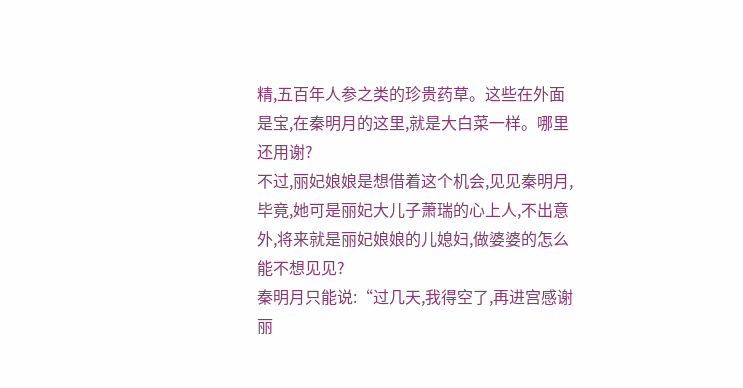精,五百年人参之类的珍贵药草。这些在外面是宝,在秦明月的这里,就是大白菜一样。哪里还用谢?
不过,丽妃娘娘是想借着这个机会,见见秦明月,毕竟,她可是丽妃大儿子萧瑞的心上人,不出意外,将来就是丽妃娘娘的儿媳妇,做婆婆的怎么能不想见见?
秦明月只能说:“过几天,我得空了,再进宫感谢丽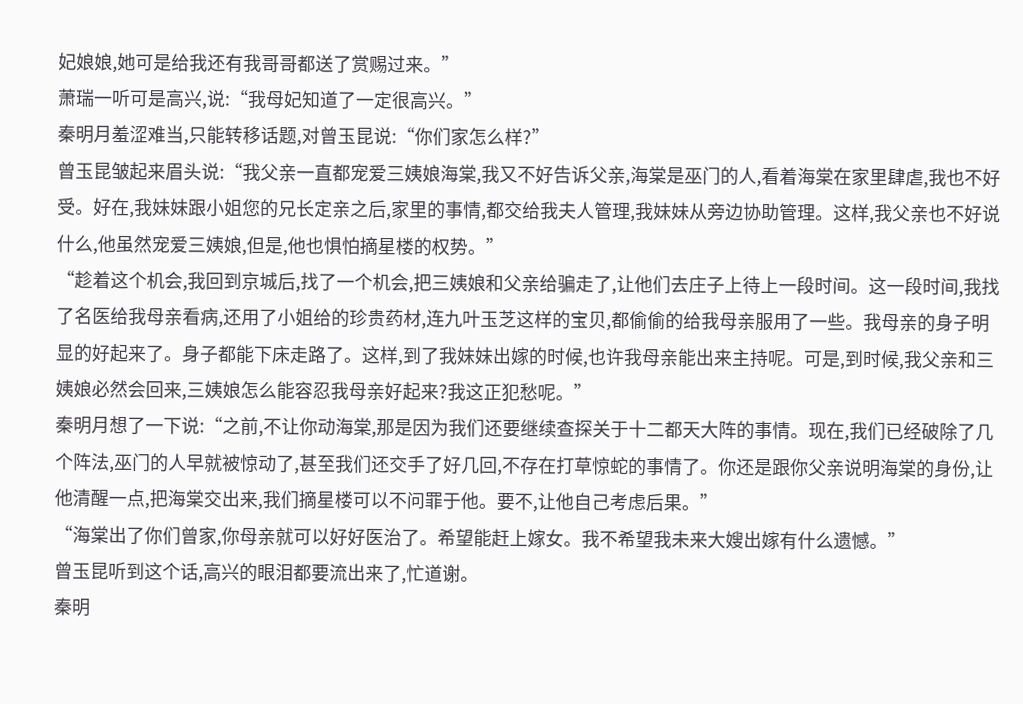妃娘娘,她可是给我还有我哥哥都送了赏赐过来。”
萧瑞一听可是高兴,说:“我母妃知道了一定很高兴。”
秦明月羞涩难当,只能转移话题,对曾玉昆说:“你们家怎么样?”
曾玉昆皱起来眉头说:“我父亲一直都宠爱三姨娘海棠,我又不好告诉父亲,海棠是巫门的人,看着海棠在家里肆虐,我也不好受。好在,我妹妹跟小姐您的兄长定亲之后,家里的事情,都交给我夫人管理,我妹妹从旁边协助管理。这样,我父亲也不好说什么,他虽然宠爱三姨娘,但是,他也惧怕摘星楼的权势。”
“趁着这个机会,我回到京城后,找了一个机会,把三姨娘和父亲给骗走了,让他们去庄子上待上一段时间。这一段时间,我找了名医给我母亲看病,还用了小姐给的珍贵药材,连九叶玉芝这样的宝贝,都偷偷的给我母亲服用了一些。我母亲的身子明显的好起来了。身子都能下床走路了。这样,到了我妹妹出嫁的时候,也许我母亲能出来主持呢。可是,到时候,我父亲和三姨娘必然会回来,三姨娘怎么能容忍我母亲好起来?我这正犯愁呢。”
秦明月想了一下说:“之前,不让你动海棠,那是因为我们还要继续查探关于十二都天大阵的事情。现在,我们已经破除了几个阵法,巫门的人早就被惊动了,甚至我们还交手了好几回,不存在打草惊蛇的事情了。你还是跟你父亲说明海棠的身份,让他清醒一点,把海棠交出来,我们摘星楼可以不问罪于他。要不,让他自己考虑后果。”
“海棠出了你们曾家,你母亲就可以好好医治了。希望能赶上嫁女。我不希望我未来大嫂出嫁有什么遗憾。”
曾玉昆听到这个话,高兴的眼泪都要流出来了,忙道谢。
秦明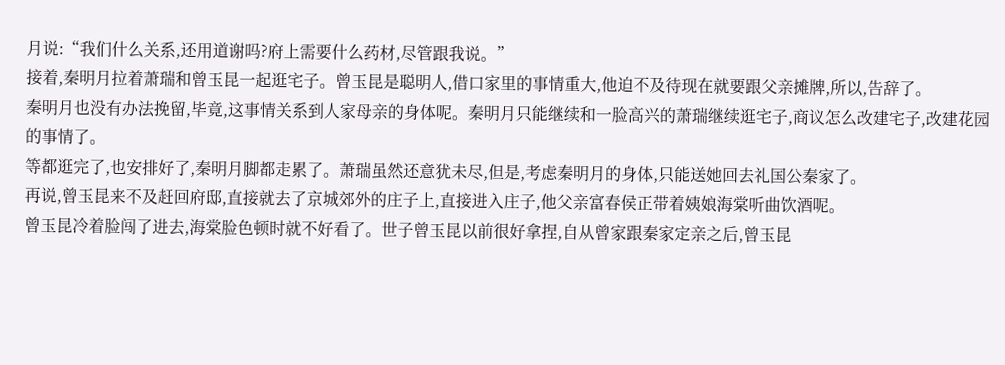月说:“我们什么关系,还用道谢吗?府上需要什么药材,尽管跟我说。”
接着,秦明月拉着萧瑞和曾玉昆一起逛宅子。曾玉昆是聪明人,借口家里的事情重大,他迫不及待现在就要跟父亲摊牌,所以,告辞了。
秦明月也没有办法挽留,毕竟,这事情关系到人家母亲的身体呢。秦明月只能继续和一脸高兴的萧瑞继续逛宅子,商议怎么改建宅子,改建花园的事情了。
等都逛完了,也安排好了,秦明月脚都走累了。萧瑞虽然还意犹未尽,但是,考虑秦明月的身体,只能送她回去礼国公秦家了。
再说,曾玉昆来不及赶回府邸,直接就去了京城郊外的庄子上,直接进入庄子,他父亲富春侯正带着姨娘海棠听曲饮酒呢。
曾玉昆冷着脸闯了进去,海棠脸色顿时就不好看了。世子曾玉昆以前很好拿捏,自从曾家跟秦家定亲之后,曾玉昆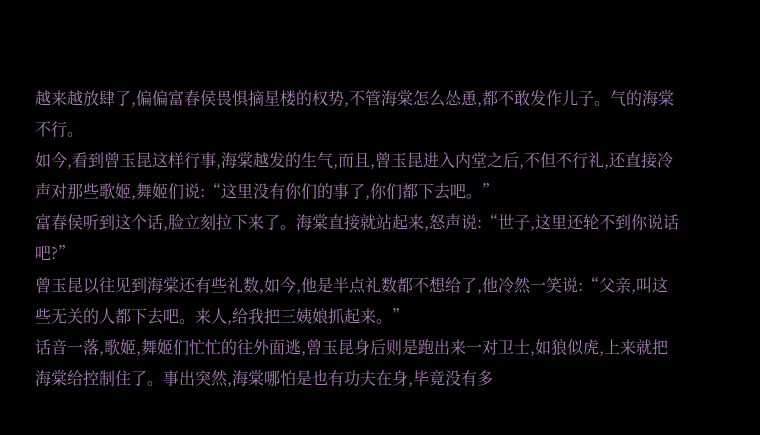越来越放肆了,偏偏富春侯畏惧摘星楼的权势,不管海棠怎么怂恿,都不敢发作儿子。气的海棠不行。
如今,看到曾玉昆这样行事,海棠越发的生气,而且,曾玉昆进入内堂之后,不但不行礼,还直接冷声对那些歌姬,舞姬们说:“这里没有你们的事了,你们都下去吧。”
富春侯听到这个话,脸立刻拉下来了。海棠直接就站起来,怒声说:“世子,这里还轮不到你说话吧?”
曾玉昆以往见到海棠还有些礼数,如今,他是半点礼数都不想给了,他冷然一笑说:“父亲,叫这些无关的人都下去吧。来人,给我把三姨娘抓起来。”
话音一落,歌姬,舞姬们忙忙的往外面逃,曾玉昆身后则是跑出来一对卫士,如狼似虎,上来就把海棠给控制住了。事出突然,海棠哪怕是也有功夫在身,毕竟没有多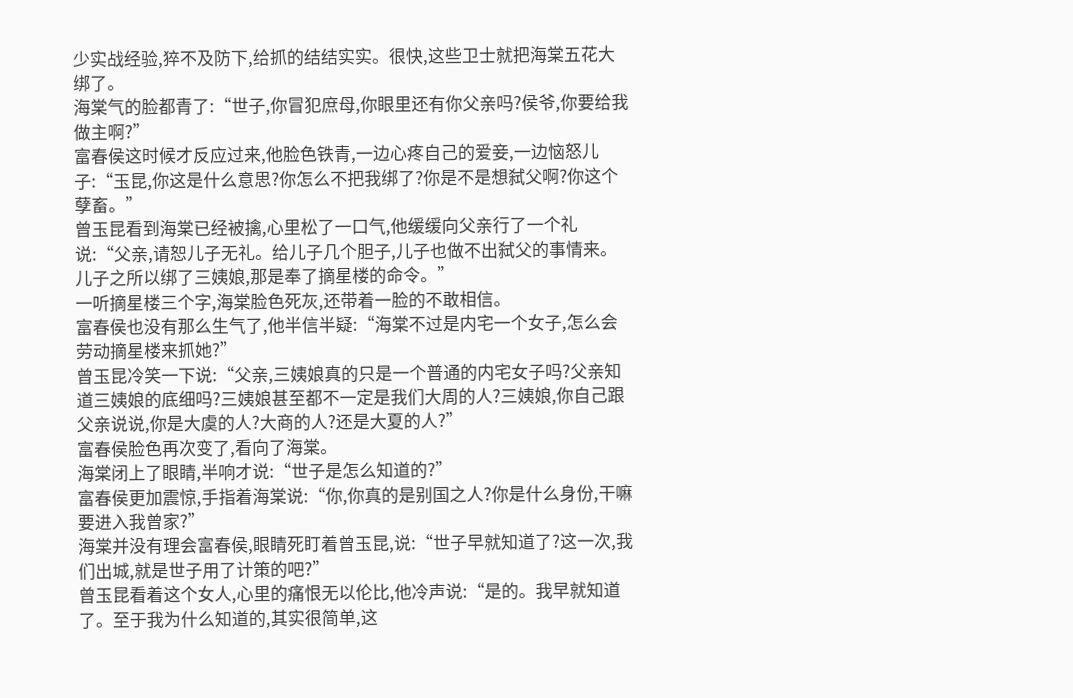少实战经验,猝不及防下,给抓的结结实实。很快,这些卫士就把海棠五花大绑了。
海棠气的脸都青了:“世子,你冒犯庶母,你眼里还有你父亲吗?侯爷,你要给我做主啊?”
富春侯这时候才反应过来,他脸色铁青,一边心疼自己的爱妾,一边恼怒儿子:“玉昆,你这是什么意思?你怎么不把我绑了?你是不是想弑父啊?你这个孽畜。”
曾玉昆看到海棠已经被擒,心里松了一口气,他缓缓向父亲行了一个礼说:“父亲,请恕儿子无礼。给儿子几个胆子,儿子也做不出弑父的事情来。儿子之所以绑了三姨娘,那是奉了摘星楼的命令。”
一听摘星楼三个字,海棠脸色死灰,还带着一脸的不敢相信。
富春侯也没有那么生气了,他半信半疑:“海棠不过是内宅一个女子,怎么会劳动摘星楼来抓她?”
曾玉昆冷笑一下说:“父亲,三姨娘真的只是一个普通的内宅女子吗?父亲知道三姨娘的底细吗?三姨娘甚至都不一定是我们大周的人?三姨娘,你自己跟父亲说说,你是大虞的人?大商的人?还是大夏的人?”
富春侯脸色再次变了,看向了海棠。
海棠闭上了眼睛,半响才说:“世子是怎么知道的?”
富春侯更加震惊,手指着海棠说:“你,你真的是别国之人?你是什么身份,干嘛要进入我曾家?”
海棠并没有理会富春侯,眼睛死盯着曾玉昆,说:“世子早就知道了?这一次,我们出城,就是世子用了计策的吧?”
曾玉昆看着这个女人,心里的痛恨无以伦比,他冷声说:“是的。我早就知道了。至于我为什么知道的,其实很简单,这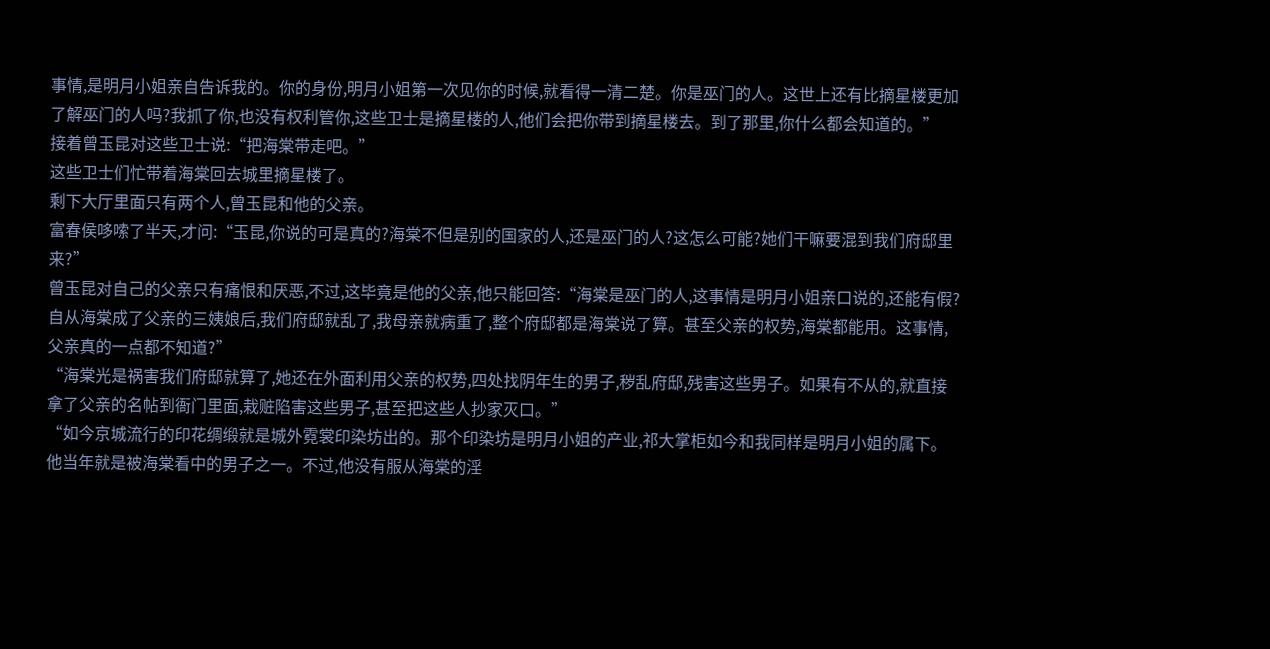事情,是明月小姐亲自告诉我的。你的身份,明月小姐第一次见你的时候,就看得一清二楚。你是巫门的人。这世上还有比摘星楼更加了解巫门的人吗?我抓了你,也没有权利管你,这些卫士是摘星楼的人,他们会把你带到摘星楼去。到了那里,你什么都会知道的。”
接着曾玉昆对这些卫士说:“把海棠带走吧。”
这些卫士们忙带着海棠回去城里摘星楼了。
剩下大厅里面只有两个人,曾玉昆和他的父亲。
富春侯哆嗦了半天,才问:“玉昆,你说的可是真的?海棠不但是别的国家的人,还是巫门的人?这怎么可能?她们干嘛要混到我们府邸里来?”
曾玉昆对自己的父亲只有痛恨和厌恶,不过,这毕竟是他的父亲,他只能回答:“海棠是巫门的人,这事情是明月小姐亲口说的,还能有假?自从海棠成了父亲的三姨娘后,我们府邸就乱了,我母亲就病重了,整个府邸都是海棠说了算。甚至父亲的权势,海棠都能用。这事情,父亲真的一点都不知道?”
“海棠光是祸害我们府邸就算了,她还在外面利用父亲的权势,四处找阴年生的男子,秽乱府邸,残害这些男子。如果有不从的,就直接拿了父亲的名帖到衙门里面,栽赃陷害这些男子,甚至把这些人抄家灭口。”
“如今京城流行的印花绸缎就是城外霓裳印染坊出的。那个印染坊是明月小姐的产业,祁大掌柜如今和我同样是明月小姐的属下。他当年就是被海棠看中的男子之一。不过,他没有服从海棠的淫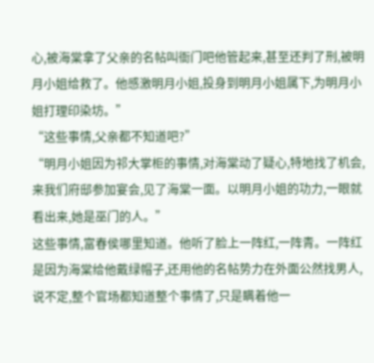心,被海棠拿了父亲的名帖叫衙门吧他管起来,甚至还判了刑,被明月小姐给救了。他感激明月小姐,投身到明月小姐属下,为明月小姐打理印染坊。”
“这些事情,父亲都不知道吧?”
“明月小姐因为祁大掌柜的事情,对海棠动了疑心,特地找了机会,来我们府邸参加宴会,见了海棠一面。以明月小姐的功力,一眼就看出来,她是巫门的人。”
这些事情,富春侯哪里知道。他听了脸上一阵红,一阵青。一阵红是因为海棠给他戴绿帽子,还用他的名帖势力在外面公然找男人,说不定,整个官场都知道整个事情了,只是瞒着他一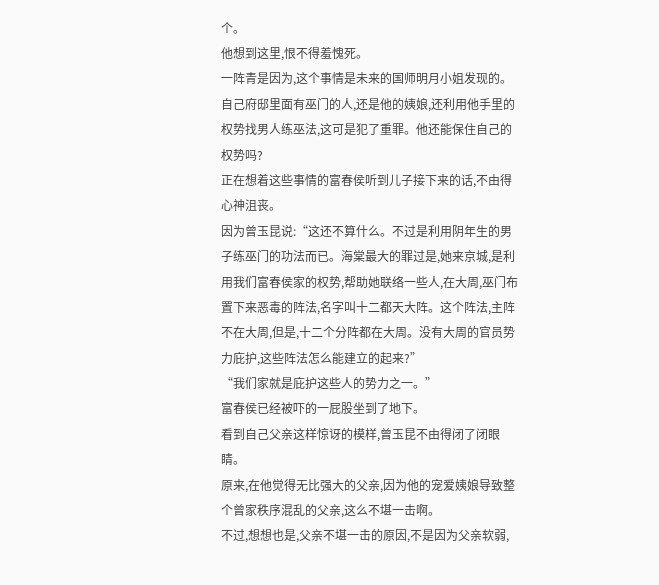个。
他想到这里,恨不得羞愧死。
一阵青是因为,这个事情是未来的国师明月小姐发现的。自己府邸里面有巫门的人,还是他的姨娘,还利用他手里的权势找男人练巫法,这可是犯了重罪。他还能保住自己的权势吗?
正在想着这些事情的富春侯听到儿子接下来的话,不由得心神沮丧。
因为曾玉昆说:“这还不算什么。不过是利用阴年生的男子练巫门的功法而已。海棠最大的罪过是,她来京城,是利用我们富春侯家的权势,帮助她联络一些人,在大周,巫门布置下来恶毒的阵法,名字叫十二都天大阵。这个阵法,主阵不在大周,但是,十二个分阵都在大周。没有大周的官员势力庇护,这些阵法怎么能建立的起来?”
“我们家就是庇护这些人的势力之一。”
富春侯已经被吓的一屁股坐到了地下。
看到自己父亲这样惊讶的模样,曾玉昆不由得闭了闭眼睛。
原来,在他觉得无比强大的父亲,因为他的宠爱姨娘导致整个曾家秩序混乱的父亲,这么不堪一击啊。
不过,想想也是,父亲不堪一击的原因,不是因为父亲软弱,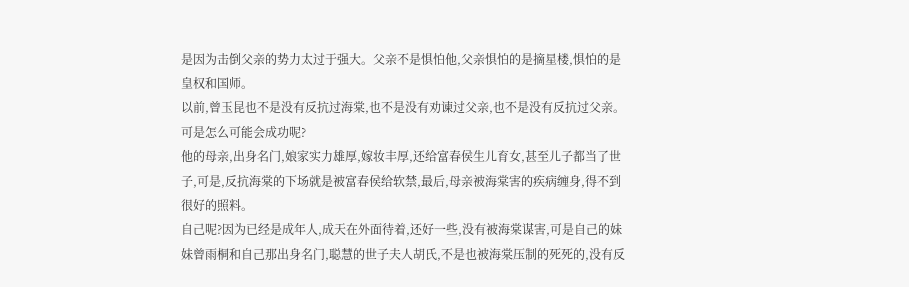是因为击倒父亲的势力太过于强大。父亲不是惧怕他,父亲惧怕的是摘星楼,惧怕的是皇权和国师。
以前,曾玉昆也不是没有反抗过海棠,也不是没有劝谏过父亲,也不是没有反抗过父亲。可是怎么可能会成功呢?
他的母亲,出身名门,娘家实力雄厚,嫁妆丰厚,还给富春侯生儿育女,甚至儿子都当了世子,可是,反抗海棠的下场就是被富春侯给软禁,最后,母亲被海棠害的疾病缠身,得不到很好的照料。
自己呢?因为已经是成年人,成天在外面待着,还好一些,没有被海棠谋害,可是自己的妹妹曾雨桐和自己那出身名门,聪慧的世子夫人胡氏,不是也被海棠压制的死死的,没有反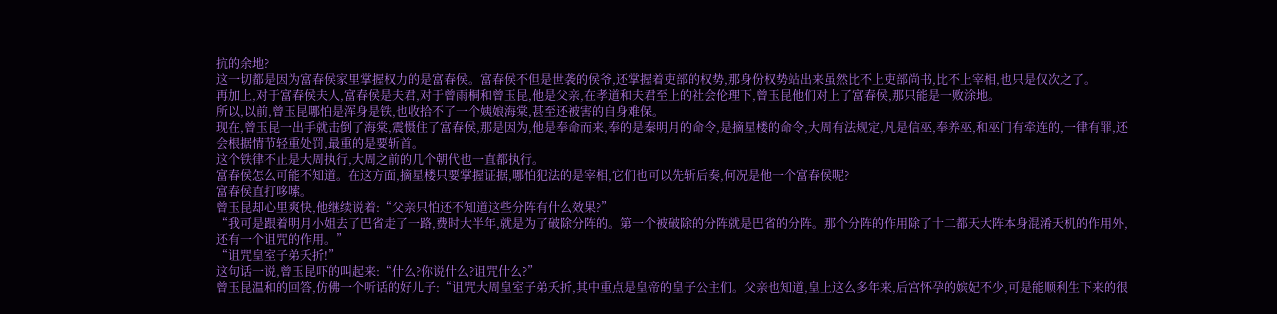抗的余地?
这一切都是因为富春侯家里掌握权力的是富春侯。富春侯不但是世袭的侯爷,还掌握着吏部的权势,那身份权势站出来虽然比不上吏部尚书,比不上宰相,也只是仅次之了。
再加上,对于富春侯夫人,富春侯是夫君,对于曾雨桐和曾玉昆,他是父亲,在孝道和夫君至上的社会伦理下,曾玉昆他们对上了富春侯,那只能是一败涂地。
所以,以前,曾玉昆哪怕是浑身是铁,也收拾不了一个姨娘海棠,甚至还被害的自身难保。
现在,曾玉昆一出手就击倒了海棠,震慑住了富春侯,那是因为,他是奉命而来,奉的是秦明月的命令,是摘星楼的命令,大周有法规定,凡是信巫,奉养巫,和巫门有牵连的,一律有罪,还会根据情节轻重处罚,最重的是要斩首。
这个铁律不止是大周执行,大周之前的几个朝代也一直都执行。
富春侯怎么可能不知道。在这方面,摘星楼只要掌握证据,哪怕犯法的是宰相,它们也可以先斩后奏,何况是他一个富春侯呢?
富春侯直打哆嗦。
曾玉昆却心里爽快,他继续说着:“父亲只怕还不知道这些分阵有什么效果?”
“我可是跟着明月小姐去了巴省走了一路,费时大半年,就是为了破除分阵的。第一个被破除的分阵就是巴省的分阵。那个分阵的作用除了十二都天大阵本身混淆天机的作用外,还有一个诅咒的作用。”
“诅咒皇室子弟夭折!”
这句话一说,曾玉昆吓的叫起来:“什么?你说什么?诅咒什么?”
曾玉昆温和的回答,仿佛一个听话的好儿子:“诅咒大周皇室子弟夭折,其中重点是皇帝的皇子公主们。父亲也知道,皇上这么多年来,后宫怀孕的嫔妃不少,可是能顺利生下来的很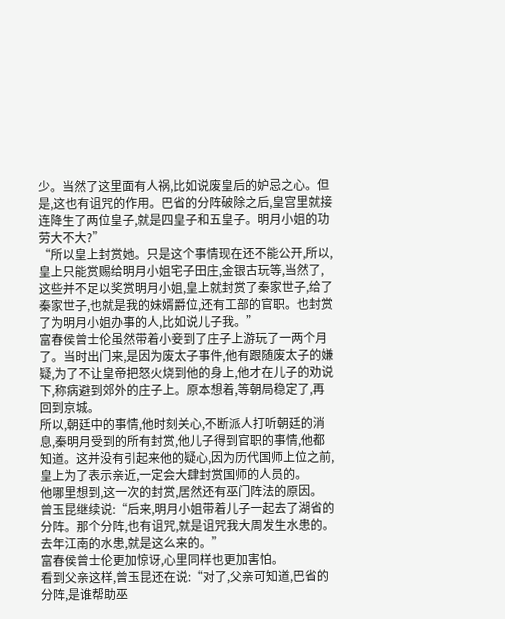少。当然了这里面有人祸,比如说废皇后的妒忌之心。但是,这也有诅咒的作用。巴省的分阵破除之后,皇宫里就接连降生了两位皇子,就是四皇子和五皇子。明月小姐的功劳大不大?”
“所以皇上封赏她。只是这个事情现在还不能公开,所以,皇上只能赏赐给明月小姐宅子田庄,金银古玩等,当然了,这些并不足以奖赏明月小姐,皇上就封赏了秦家世子,给了秦家世子,也就是我的妹婿爵位,还有工部的官职。也封赏了为明月小姐办事的人,比如说儿子我。”
富春侯曾士伦虽然带着小妾到了庄子上游玩了一两个月了。当时出门来,是因为废太子事件,他有跟随废太子的嫌疑,为了不让皇帝把怒火烧到他的身上,他才在儿子的劝说下,称病避到郊外的庄子上。原本想着,等朝局稳定了,再回到京城。
所以,朝廷中的事情,他时刻关心,不断派人打听朝廷的消息,秦明月受到的所有封赏,他儿子得到官职的事情,他都知道。这并没有引起来他的疑心,因为历代国师上位之前,皇上为了表示亲近,一定会大肆封赏国师的人员的。
他哪里想到,这一次的封赏,居然还有巫门阵法的原因。
曾玉昆继续说:“后来,明月小姐带着儿子一起去了湖省的分阵。那个分阵,也有诅咒,就是诅咒我大周发生水患的。去年江南的水患,就是这么来的。”
富春侯曾士伦更加惊讶,心里同样也更加害怕。
看到父亲这样,曾玉昆还在说:“对了,父亲可知道,巴省的分阵,是谁帮助巫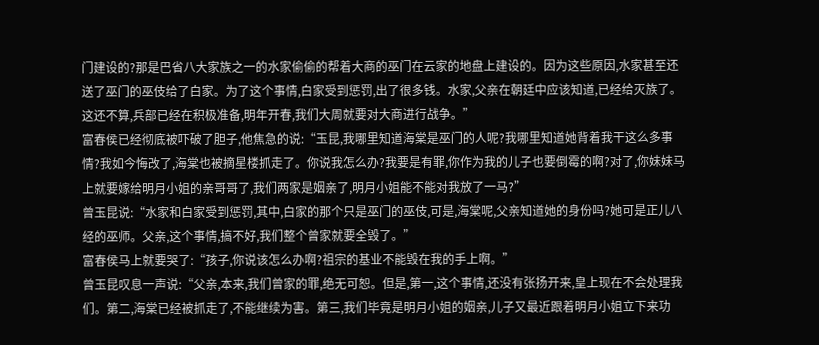门建设的?那是巴省八大家族之一的水家偷偷的帮着大商的巫门在云家的地盘上建设的。因为这些原因,水家甚至还送了巫门的巫伎给了白家。为了这个事情,白家受到惩罚,出了很多钱。水家,父亲在朝廷中应该知道,已经给灭族了。这还不算,兵部已经在积极准备,明年开春,我们大周就要对大商进行战争。”
富春侯已经彻底被吓破了胆子,他焦急的说:“玉昆,我哪里知道海棠是巫门的人呢?我哪里知道她背着我干这么多事情?我如今悔改了,海棠也被摘星楼抓走了。你说我怎么办?我要是有罪,你作为我的儿子也要倒霉的啊?对了,你妹妹马上就要嫁给明月小姐的亲哥哥了,我们两家是姻亲了,明月小姐能不能对我放了一马?”
曾玉昆说:“水家和白家受到惩罚,其中,白家的那个只是巫门的巫伎,可是,海棠呢,父亲知道她的身份吗?她可是正儿八经的巫师。父亲,这个事情,搞不好,我们整个曾家就要全毁了。”
富春侯马上就要哭了:“孩子,你说该怎么办啊?祖宗的基业不能毁在我的手上啊。”
曾玉昆叹息一声说:“父亲,本来,我们曾家的罪,绝无可恕。但是,第一,这个事情,还没有张扬开来,皇上现在不会处理我们。第二,海棠已经被抓走了,不能继续为害。第三,我们毕竟是明月小姐的姻亲,儿子又最近跟着明月小姐立下来功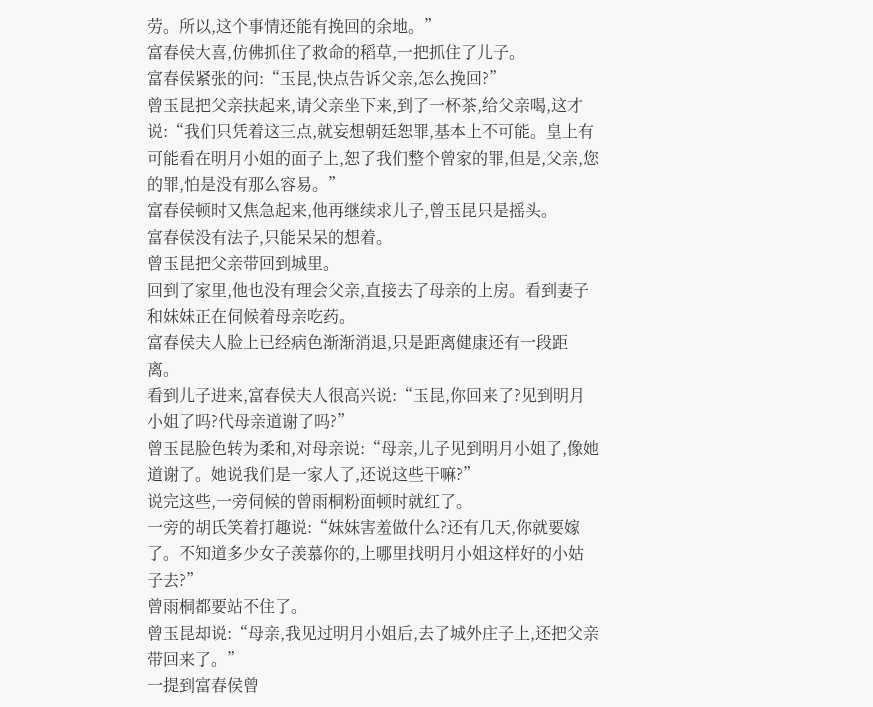劳。所以,这个事情还能有挽回的余地。”
富春侯大喜,仿佛抓住了救命的稻草,一把抓住了儿子。
富春侯紧张的问:“玉昆,快点告诉父亲,怎么挽回?”
曾玉昆把父亲扶起来,请父亲坐下来,到了一杯茶,给父亲喝,这才说:“我们只凭着这三点,就妄想朝廷恕罪,基本上不可能。皇上有可能看在明月小姐的面子上,恕了我们整个曾家的罪,但是,父亲,您的罪,怕是没有那么容易。”
富春侯顿时又焦急起来,他再继续求儿子,曾玉昆只是摇头。
富春侯没有法子,只能呆呆的想着。
曾玉昆把父亲带回到城里。
回到了家里,他也没有理会父亲,直接去了母亲的上房。看到妻子和妹妹正在伺候着母亲吃药。
富春侯夫人脸上已经病色渐渐消退,只是距离健康还有一段距离。
看到儿子进来,富春侯夫人很高兴说:“玉昆,你回来了?见到明月小姐了吗?代母亲道谢了吗?”
曾玉昆脸色转为柔和,对母亲说:“母亲,儿子见到明月小姐了,像她道谢了。她说我们是一家人了,还说这些干嘛?”
说完这些,一旁伺候的曾雨桐粉面顿时就红了。
一旁的胡氏笑着打趣说:“妹妹害羞做什么?还有几天,你就要嫁了。不知道多少女子羡慕你的,上哪里找明月小姐这样好的小姑子去?”
曾雨桐都要站不住了。
曾玉昆却说:“母亲,我见过明月小姐后,去了城外庄子上,还把父亲带回来了。”
一提到富春侯曾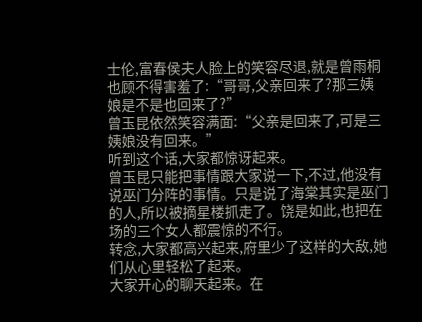士伦,富春侯夫人脸上的笑容尽退,就是曾雨桐也顾不得害羞了:“哥哥,父亲回来了?那三姨娘是不是也回来了?”
曾玉昆依然笑容满面:“父亲是回来了,可是三姨娘没有回来。”
听到这个话,大家都惊讶起来。
曾玉昆只能把事情跟大家说一下,不过,他没有说巫门分阵的事情。只是说了海棠其实是巫门的人,所以被摘星楼抓走了。饶是如此,也把在场的三个女人都震惊的不行。
转念,大家都高兴起来,府里少了这样的大敌,她们从心里轻松了起来。
大家开心的聊天起来。在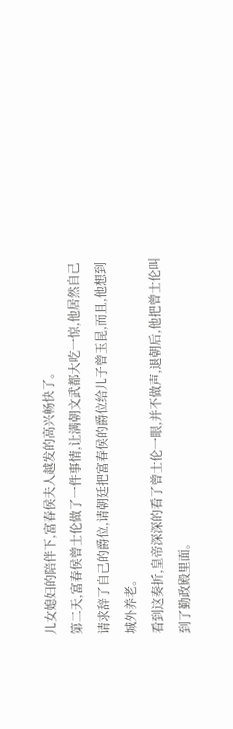儿女媳妇的陪伴下,富春侯夫人越发的高兴畅快了。
第二天,富春侯曾士伦做了一件事情,让满朝文武都大吃一惊,他居然自己请求辞了自己的爵位,请朝廷把富春侯的爵位给儿子曾玉昆,而且,他想到城外养老。
看到这奏折,皇帝深深的看了曾士伦一眼,并不做声,退朝后,他把曾士伦叫到了勤政殿里面。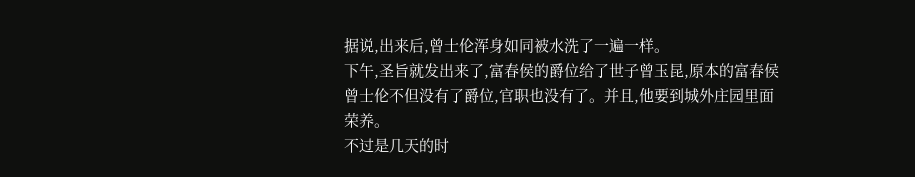据说,出来后,曾士伦浑身如同被水洗了一遍一样。
下午,圣旨就发出来了,富春侯的爵位给了世子曾玉昆,原本的富春侯曾士伦不但没有了爵位,官职也没有了。并且,他要到城外庄园里面荣养。
不过是几天的时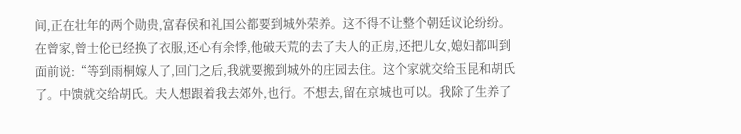间,正在壮年的两个勋贵,富春侯和礼国公都要到城外荣养。这不得不让整个朝廷议论纷纷。
在曾家,曾士伦已经换了衣服,还心有余悸,他破天荒的去了夫人的正房,还把儿女,媳妇都叫到面前说:“等到雨桐嫁人了,回门之后,我就要搬到城外的庄园去住。这个家就交给玉昆和胡氏了。中馈就交给胡氏。夫人想跟着我去郊外,也行。不想去,留在京城也可以。我除了生养了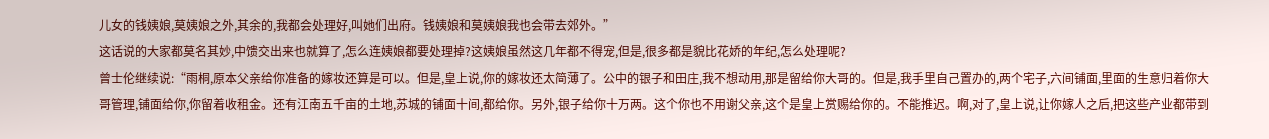儿女的钱姨娘,莫姨娘之外,其余的,我都会处理好,叫她们出府。钱姨娘和莫姨娘我也会带去郊外。”
这话说的大家都莫名其妙,中馈交出来也就算了,怎么连姨娘都要处理掉?这姨娘虽然这几年都不得宠,但是,很多都是貌比花娇的年纪,怎么处理呢?
曾士伦继续说:“雨桐,原本父亲给你准备的嫁妆还算是可以。但是,皇上说,你的嫁妆还太简薄了。公中的银子和田庄,我不想动用,那是留给你大哥的。但是,我手里自己置办的,两个宅子,六间铺面,里面的生意归着你大哥管理,铺面给你,你留着收租金。还有江南五千亩的土地,苏城的铺面十间,都给你。另外,银子给你十万两。这个你也不用谢父亲,这个是皇上赏赐给你的。不能推迟。啊,对了,皇上说,让你嫁人之后,把这些产业都带到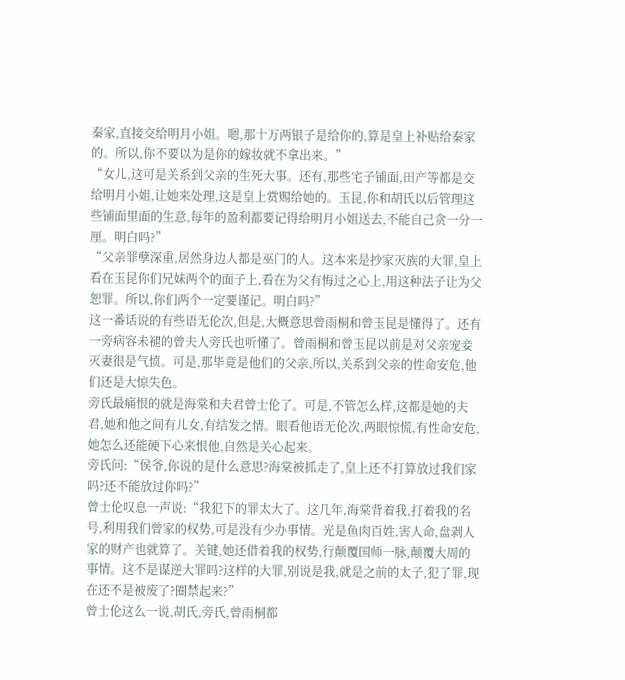秦家,直接交给明月小姐。嗯,那十万两银子是给你的,算是皇上补贴给秦家的。所以,你不要以为是你的嫁妆就不拿出来。”
“女儿,这可是关系到父亲的生死大事。还有,那些宅子铺面,田产等都是交给明月小姐,让她来处理,这是皇上赏赐给她的。玉昆,你和胡氏以后管理这些铺面里面的生意,每年的盈利都要记得给明月小姐送去,不能自己贪一分一厘。明白吗?”
“父亲罪孽深重,居然身边人都是巫门的人。这本来是抄家灭族的大罪,皇上看在玉昆你们兄妹两个的面子上,看在为父有悔过之心上,用这种法子让为父恕罪。所以,你们两个一定要谨记。明白吗?”
这一番话说的有些语无伦次,但是,大概意思曾雨桐和曾玉昆是懂得了。还有一旁病容未褪的曾夫人旁氏也听懂了。曾雨桐和曾玉昆以前是对父亲宠妾灭妻很是气愤。可是,那毕竟是他们的父亲,所以,关系到父亲的性命安危,他们还是大惊失色。
旁氏最痛恨的就是海棠和夫君曾士伦了。可是,不管怎么样,这都是她的夫君,她和他之间有儿女,有结发之情。眼看他语无伦次,两眼惊慌,有性命安危,她怎么还能硬下心来恨他,自然是关心起来。
旁氏问:“侯爷,你说的是什么意思?海棠被抓走了,皇上还不打算放过我们家吗?还不能放过你吗?”
曾士伦叹息一声说:“我犯下的罪太大了。这几年,海棠背着我,打着我的名号,利用我们曾家的权势,可是没有少办事情。光是鱼肉百姓,害人命,盘剥人家的财产也就算了。关键,她还借着我的权势,行颠覆国师一脉,颠覆大周的事情。这不是谋逆大罪吗?这样的大罪,别说是我,就是之前的太子,犯了罪,现在还不是被废了?圈禁起来?”
曾士伦这么一说,胡氏,旁氏,曾雨桐都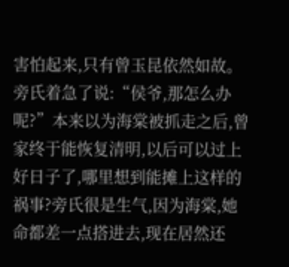害怕起来,只有曾玉昆依然如故。
旁氏着急了说:“侯爷,那怎么办呢?”本来以为海棠被抓走之后,曾家终于能恢复清明,以后可以过上好日子了,哪里想到能摊上这样的祸事?旁氏很是生气,因为海棠,她命都差一点搭进去,现在居然还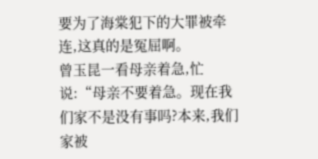要为了海棠犯下的大罪被牵连,这真的是冤屈啊。
曾玉昆一看母亲着急,忙说:“母亲不要着急。现在我们家不是没有事吗?本来,我们家被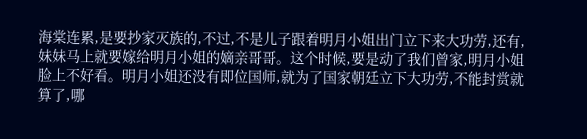海棠连累,是要抄家灭族的,不过,不是儿子跟着明月小姐出门立下来大功劳,还有,妹妹马上就要嫁给明月小姐的嫡亲哥哥。这个时候,要是动了我们曾家,明月小姐脸上不好看。明月小姐还没有即位国师,就为了国家朝廷立下大功劳,不能封赏就算了,哪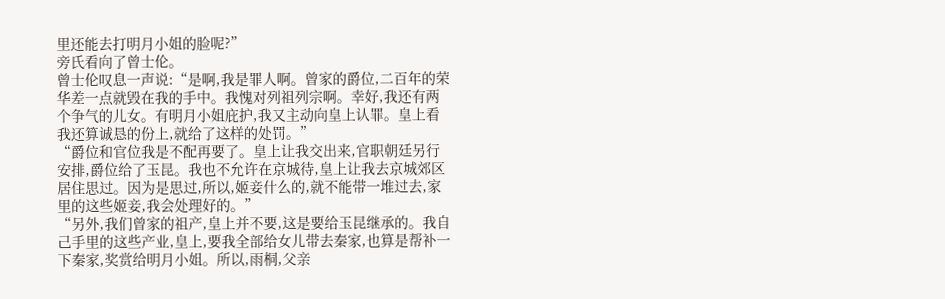里还能去打明月小姐的脸呢?”
旁氏看向了曾士伦。
曾士伦叹息一声说:“是啊,我是罪人啊。曾家的爵位,二百年的荣华差一点就毁在我的手中。我愧对列祖列宗啊。幸好,我还有两个争气的儿女。有明月小姐庇护,我又主动向皇上认罪。皇上看我还算诚恳的份上,就给了这样的处罚。”
“爵位和官位我是不配再要了。皇上让我交出来,官职朝廷另行安排,爵位给了玉昆。我也不允许在京城待,皇上让我去京城郊区居住思过。因为是思过,所以,姬妾什么的,就不能带一堆过去,家里的这些姬妾,我会处理好的。”
“另外,我们曾家的祖产,皇上并不要,这是要给玉昆继承的。我自己手里的这些产业,皇上,要我全部给女儿带去秦家,也算是帮补一下秦家,奖赏给明月小姐。所以,雨桐,父亲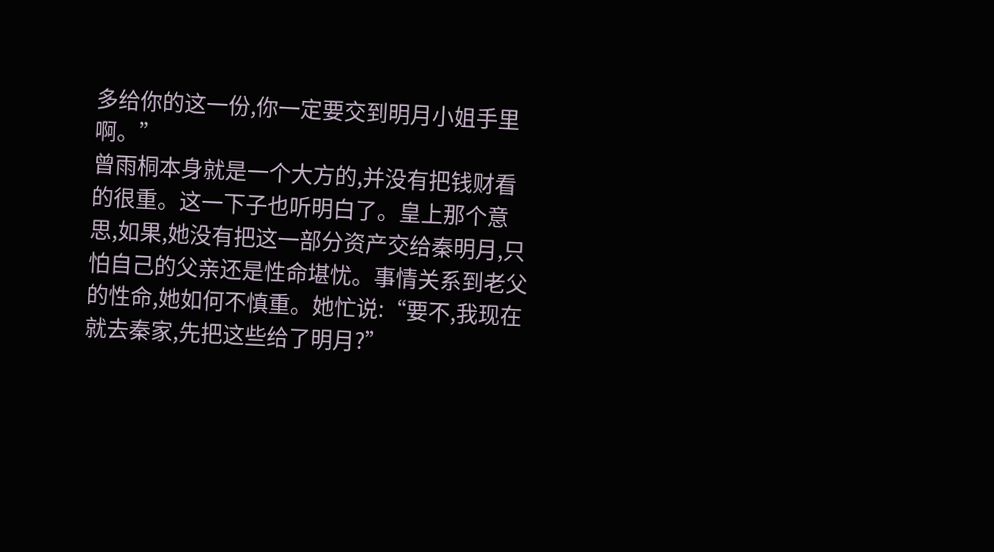多给你的这一份,你一定要交到明月小姐手里啊。”
曾雨桐本身就是一个大方的,并没有把钱财看的很重。这一下子也听明白了。皇上那个意思,如果,她没有把这一部分资产交给秦明月,只怕自己的父亲还是性命堪忧。事情关系到老父的性命,她如何不慎重。她忙说:“要不,我现在就去秦家,先把这些给了明月?”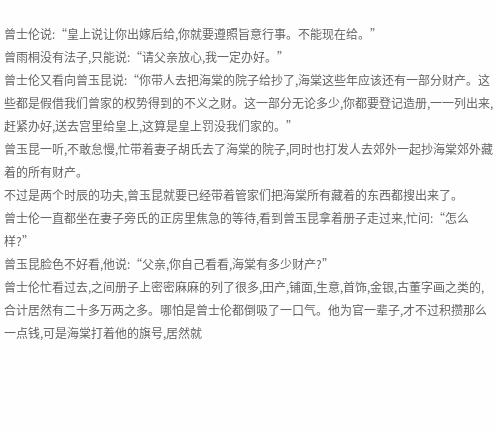曾士伦说:“皇上说让你出嫁后给,你就要遵照旨意行事。不能现在给。”
曾雨桐没有法子,只能说:“请父亲放心,我一定办好。”
曾士伦又看向曾玉昆说:“你带人去把海棠的院子给抄了,海棠这些年应该还有一部分财产。这些都是假借我们曾家的权势得到的不义之财。这一部分无论多少,你都要登记造册,一一列出来,赶紧办好,送去宫里给皇上,这算是皇上罚没我们家的。”
曾玉昆一听,不敢怠慢,忙带着妻子胡氏去了海棠的院子,同时也打发人去郊外一起抄海棠郊外藏着的所有财产。
不过是两个时辰的功夫,曾玉昆就要已经带着管家们把海棠所有藏着的东西都搜出来了。
曾士伦一直都坐在妻子旁氏的正房里焦急的等待,看到曾玉昆拿着册子走过来,忙问:“怎么样?”
曾玉昆脸色不好看,他说:“父亲,你自己看看,海棠有多少财产?”
曾士伦忙看过去,之间册子上密密麻麻的列了很多,田产,铺面,生意,首饰,金银,古董字画之类的,合计居然有二十多万两之多。哪怕是曾士伦都倒吸了一口气。他为官一辈子,才不过积攒那么一点钱,可是海棠打着他的旗号,居然就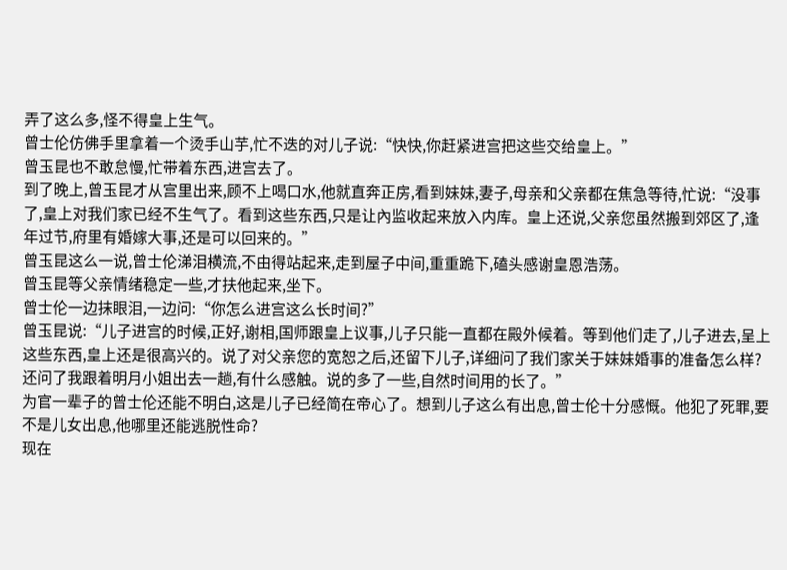弄了这么多,怪不得皇上生气。
曾士伦仿佛手里拿着一个烫手山芋,忙不迭的对儿子说:“快快,你赶紧进宫把这些交给皇上。”
曾玉昆也不敢怠慢,忙带着东西,进宫去了。
到了晚上,曾玉昆才从宫里出来,顾不上喝口水,他就直奔正房,看到妹妹,妻子,母亲和父亲都在焦急等待,忙说:“没事了,皇上对我们家已经不生气了。看到这些东西,只是让內监收起来放入内库。皇上还说,父亲您虽然搬到郊区了,逢年过节,府里有婚嫁大事,还是可以回来的。”
曾玉昆这么一说,曾士伦涕泪横流,不由得站起来,走到屋子中间,重重跪下,磕头感谢皇恩浩荡。
曾玉昆等父亲情绪稳定一些,才扶他起来,坐下。
曾士伦一边抹眼泪,一边问:“你怎么进宫这么长时间?”
曾玉昆说:“儿子进宫的时候,正好,谢相,国师跟皇上议事,儿子只能一直都在殿外候着。等到他们走了,儿子进去,呈上这些东西,皇上还是很高兴的。说了对父亲您的宽恕之后,还留下儿子,详细问了我们家关于妹妹婚事的准备怎么样?还问了我跟着明月小姐出去一趟,有什么感触。说的多了一些,自然时间用的长了。”
为官一辈子的曾士伦还能不明白,这是儿子已经简在帝心了。想到儿子这么有出息,曾士伦十分感慨。他犯了死罪,要不是儿女出息,他哪里还能逃脱性命?
现在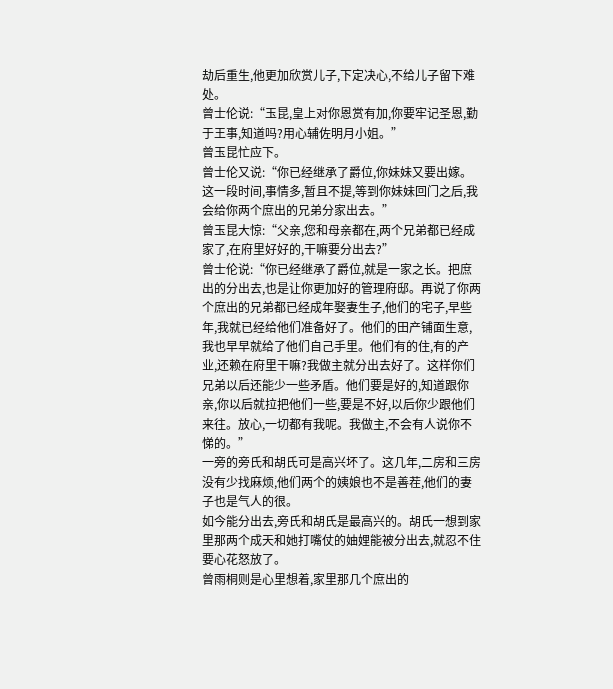劫后重生,他更加欣赏儿子,下定决心,不给儿子留下难处。
曾士伦说:“玉昆,皇上对你恩赏有加,你要牢记圣恩,勤于王事,知道吗?用心辅佐明月小姐。”
曾玉昆忙应下。
曾士伦又说:“你已经继承了爵位,你妹妹又要出嫁。这一段时间,事情多,暂且不提,等到你妹妹回门之后,我会给你两个庶出的兄弟分家出去。”
曾玉昆大惊:“父亲,您和母亲都在,两个兄弟都已经成家了,在府里好好的,干嘛要分出去?”
曾士伦说:“你已经继承了爵位,就是一家之长。把庶出的分出去,也是让你更加好的管理府邸。再说了你两个庶出的兄弟都已经成年娶妻生子,他们的宅子,早些年,我就已经给他们准备好了。他们的田产铺面生意,我也早早就给了他们自己手里。他们有的住,有的产业,还赖在府里干嘛?我做主就分出去好了。这样你们兄弟以后还能少一些矛盾。他们要是好的,知道跟你亲,你以后就拉把他们一些,要是不好,以后你少跟他们来往。放心,一切都有我呢。我做主,不会有人说你不悌的。”
一旁的旁氏和胡氏可是高兴坏了。这几年,二房和三房没有少找麻烦,他们两个的姨娘也不是善茬,他们的妻子也是气人的很。
如今能分出去,旁氏和胡氏是最高兴的。胡氏一想到家里那两个成天和她打嘴仗的妯娌能被分出去,就忍不住要心花怒放了。
曾雨桐则是心里想着,家里那几个庶出的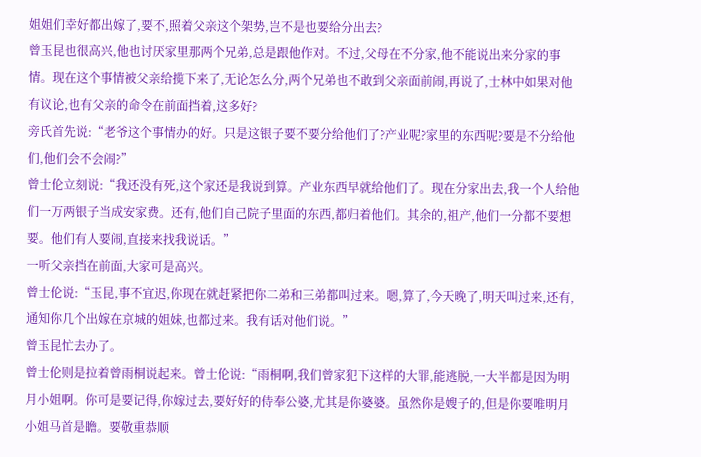姐姐们幸好都出嫁了,要不,照着父亲这个架势,岂不是也要给分出去?
曾玉昆也很高兴,他也讨厌家里那两个兄弟,总是跟他作对。不过,父母在不分家,他不能说出来分家的事情。现在这个事情被父亲给揽下来了,无论怎么分,两个兄弟也不敢到父亲面前闹,再说了,士林中如果对他有议论,也有父亲的命令在前面挡着,这多好?
旁氏首先说:“老爷这个事情办的好。只是这银子要不要分给他们了?产业呢?家里的东西呢?要是不分给他们,他们会不会闹?”
曾士伦立刻说:“我还没有死,这个家还是我说到算。产业东西早就给他们了。现在分家出去,我一个人给他们一万两银子当成安家费。还有,他们自己院子里面的东西,都归着他们。其余的,祖产,他们一分都不要想要。他们有人要闹,直接来找我说话。”
一听父亲挡在前面,大家可是高兴。
曾士伦说:“玉昆,事不宜迟,你现在就赶紧把你二弟和三弟都叫过来。嗯,算了,今天晚了,明天叫过来,还有,通知你几个出嫁在京城的姐妹,也都过来。我有话对他们说。”
曾玉昆忙去办了。
曾士伦则是拉着曾雨桐说起来。曾士伦说:“雨桐啊,我们曾家犯下这样的大罪,能逃脱,一大半都是因为明月小姐啊。你可是要记得,你嫁过去,要好好的侍奉公婆,尤其是你婆婆。虽然你是嫂子的,但是你要唯明月小姐马首是瞻。要敬重恭顺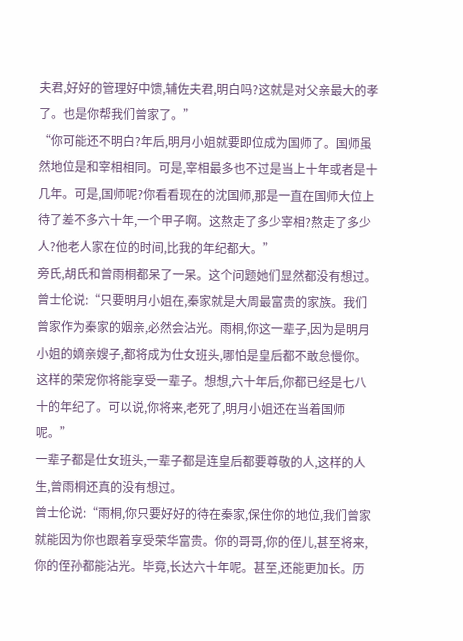夫君,好好的管理好中馈,辅佐夫君,明白吗?这就是对父亲最大的孝了。也是你帮我们曾家了。”
“你可能还不明白?年后,明月小姐就要即位成为国师了。国师虽然地位是和宰相相同。可是,宰相最多也不过是当上十年或者是十几年。可是,国师呢?你看看现在的沈国师,那是一直在国师大位上待了差不多六十年,一个甲子啊。这熬走了多少宰相?熬走了多少人?他老人家在位的时间,比我的年纪都大。”
旁氏,胡氏和曾雨桐都呆了一呆。这个问题她们显然都没有想过。
曾士伦说:“只要明月小姐在,秦家就是大周最富贵的家族。我们曾家作为秦家的姻亲,必然会沾光。雨桐,你这一辈子,因为是明月小姐的嫡亲嫂子,都将成为仕女班头,哪怕是皇后都不敢怠慢你。这样的荣宠你将能享受一辈子。想想,六十年后,你都已经是七八十的年纪了。可以说,你将来,老死了,明月小姐还在当着国师呢。”
一辈子都是仕女班头,一辈子都是连皇后都要尊敬的人,这样的人生,曾雨桐还真的没有想过。
曾士伦说:“雨桐,你只要好好的待在秦家,保住你的地位,我们曾家就能因为你也跟着享受荣华富贵。你的哥哥,你的侄儿,甚至将来,你的侄孙都能沾光。毕竟,长达六十年呢。甚至,还能更加长。历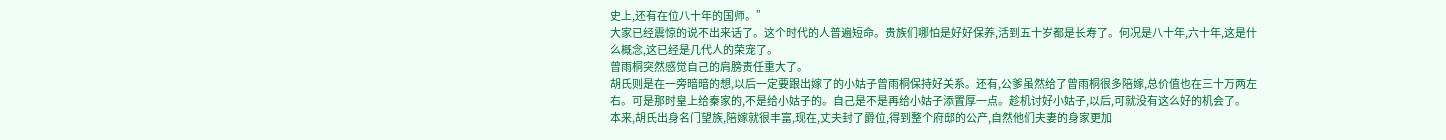史上,还有在位八十年的国师。”
大家已经震惊的说不出来话了。这个时代的人普遍短命。贵族们哪怕是好好保养,活到五十岁都是长寿了。何况是八十年,六十年,这是什么概念,这已经是几代人的荣宠了。
曾雨桐突然感觉自己的肩膀责任重大了。
胡氏则是在一旁暗暗的想,以后一定要跟出嫁了的小姑子曾雨桐保持好关系。还有,公爹虽然给了曾雨桐很多陪嫁,总价值也在三十万两左右。可是那时皇上给秦家的,不是给小姑子的。自己是不是再给小姑子添置厚一点。趁机讨好小姑子,以后,可就没有这么好的机会了。
本来,胡氏出身名门望族,陪嫁就很丰富,现在,丈夫封了爵位,得到整个府邸的公产,自然他们夫妻的身家更加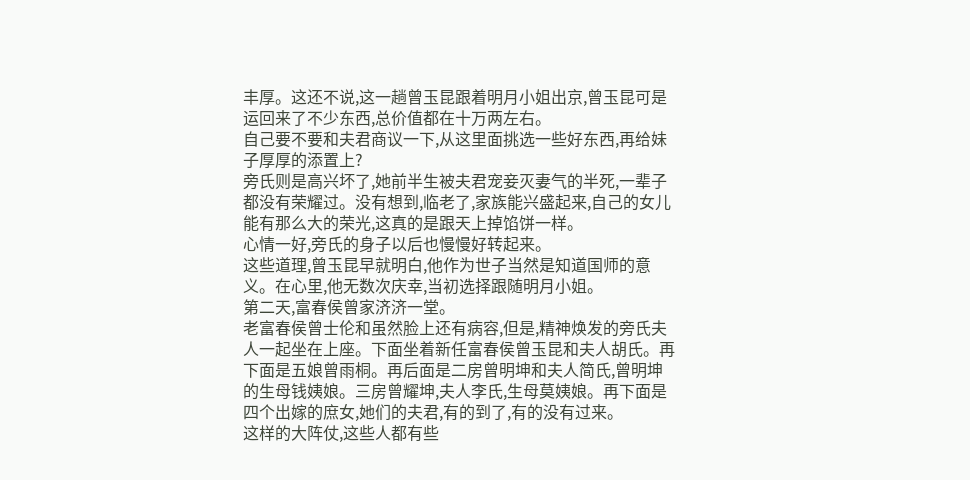丰厚。这还不说,这一趟曾玉昆跟着明月小姐出京,曾玉昆可是运回来了不少东西,总价值都在十万两左右。
自己要不要和夫君商议一下,从这里面挑选一些好东西,再给妹子厚厚的添置上?
旁氏则是高兴坏了,她前半生被夫君宠妾灭妻气的半死,一辈子都没有荣耀过。没有想到,临老了,家族能兴盛起来,自己的女儿能有那么大的荣光,这真的是跟天上掉馅饼一样。
心情一好,旁氏的身子以后也慢慢好转起来。
这些道理,曾玉昆早就明白,他作为世子当然是知道国师的意义。在心里,他无数次庆幸,当初选择跟随明月小姐。
第二天,富春侯曾家济济一堂。
老富春侯曾士伦和虽然脸上还有病容,但是,精神焕发的旁氏夫人一起坐在上座。下面坐着新任富春侯曾玉昆和夫人胡氏。再下面是五娘曾雨桐。再后面是二房曾明坤和夫人简氏,曾明坤的生母钱姨娘。三房曾耀坤,夫人李氏,生母莫姨娘。再下面是四个出嫁的庶女,她们的夫君,有的到了,有的没有过来。
这样的大阵仗,这些人都有些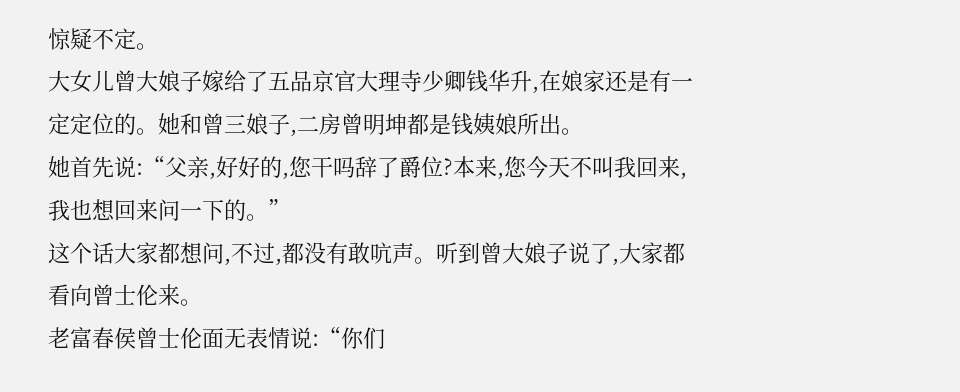惊疑不定。
大女儿曾大娘子嫁给了五品京官大理寺少卿钱华升,在娘家还是有一定定位的。她和曾三娘子,二房曾明坤都是钱姨娘所出。
她首先说:“父亲,好好的,您干吗辞了爵位?本来,您今天不叫我回来,我也想回来问一下的。”
这个话大家都想问,不过,都没有敢吭声。听到曾大娘子说了,大家都看向曾士伦来。
老富春侯曾士伦面无表情说:“你们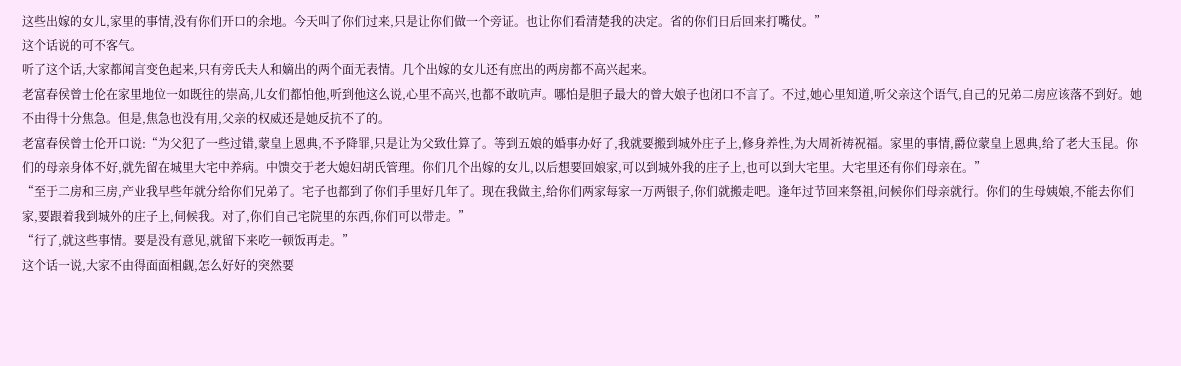这些出嫁的女儿,家里的事情,没有你们开口的余地。今天叫了你们过来,只是让你们做一个旁证。也让你们看清楚我的决定。省的你们日后回来打嘴仗。”
这个话说的可不客气。
听了这个话,大家都闻言变色起来,只有旁氏夫人和嫡出的两个面无表情。几个出嫁的女儿还有庶出的两房都不高兴起来。
老富春侯曾士伦在家里地位一如既往的崇高,儿女们都怕他,听到他这么说,心里不高兴,也都不敢吭声。哪怕是胆子最大的曾大娘子也闭口不言了。不过,她心里知道,听父亲这个语气,自己的兄弟二房应该落不到好。她不由得十分焦急。但是,焦急也没有用,父亲的权威还是她反抗不了的。
老富春侯曾士伦开口说:“为父犯了一些过错,蒙皇上恩典,不予降罪,只是让为父致仕算了。等到五娘的婚事办好了,我就要搬到城外庄子上,修身养性,为大周祈祷祝福。家里的事情,爵位蒙皇上恩典,给了老大玉昆。你们的母亲身体不好,就先留在城里大宅中养病。中馈交于老大媳妇胡氏管理。你们几个出嫁的女儿,以后想要回娘家,可以到城外我的庄子上,也可以到大宅里。大宅里还有你们母亲在。”
“至于二房和三房,产业我早些年就分给你们兄弟了。宅子也都到了你们手里好几年了。现在我做主,给你们两家每家一万两银子,你们就搬走吧。逢年过节回来祭祖,问候你们母亲就行。你们的生母姨娘,不能去你们家,要跟着我到城外的庄子上,伺候我。对了,你们自己宅院里的东西,你们可以带走。”
“行了,就这些事情。要是没有意见,就留下来吃一顿饭再走。”
这个话一说,大家不由得面面相觑,怎么好好的突然要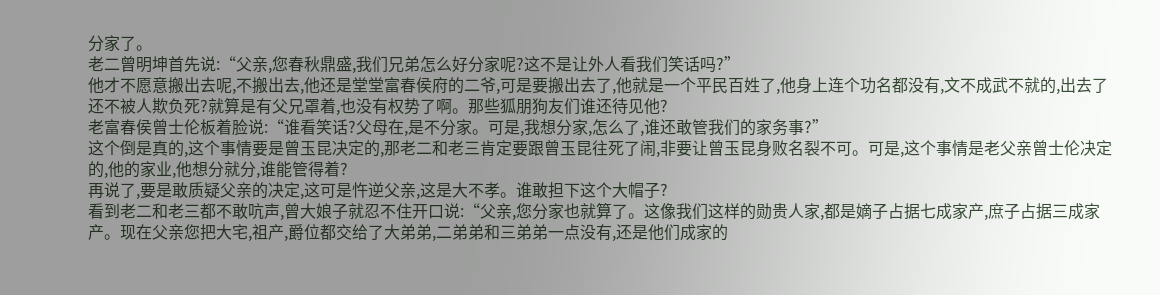分家了。
老二曾明坤首先说:“父亲,您春秋鼎盛,我们兄弟怎么好分家呢?这不是让外人看我们笑话吗?”
他才不愿意搬出去呢,不搬出去,他还是堂堂富春侯府的二爷,可是要搬出去了,他就是一个平民百姓了,他身上连个功名都没有,文不成武不就的,出去了还不被人欺负死?就算是有父兄罩着,也没有权势了啊。那些狐朋狗友们谁还待见他?
老富春侯曾士伦板着脸说:“谁看笑话?父母在,是不分家。可是,我想分家,怎么了,谁还敢管我们的家务事?”
这个倒是真的,这个事情要是曾玉昆决定的,那老二和老三肯定要跟曾玉昆往死了闹,非要让曾玉昆身败名裂不可。可是,这个事情是老父亲曾士伦决定的,他的家业,他想分就分,谁能管得着?
再说了,要是敢质疑父亲的决定,这可是忤逆父亲,这是大不孝。谁敢担下这个大帽子?
看到老二和老三都不敢吭声,曾大娘子就忍不住开口说:“父亲,您分家也就算了。这像我们这样的勋贵人家,都是嫡子占据七成家产,庶子占据三成家产。现在父亲您把大宅,祖产,爵位都交给了大弟弟,二弟弟和三弟弟一点没有,还是他们成家的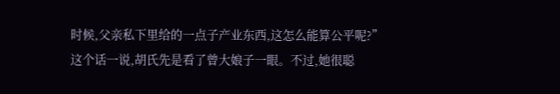时候,父亲私下里给的一点子产业东西,这怎么能算公平呢?”
这个话一说,胡氏先是看了曾大娘子一眼。不过,她很聪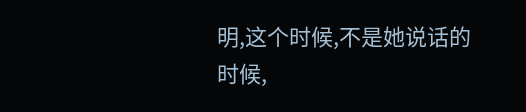明,这个时候,不是她说话的时候,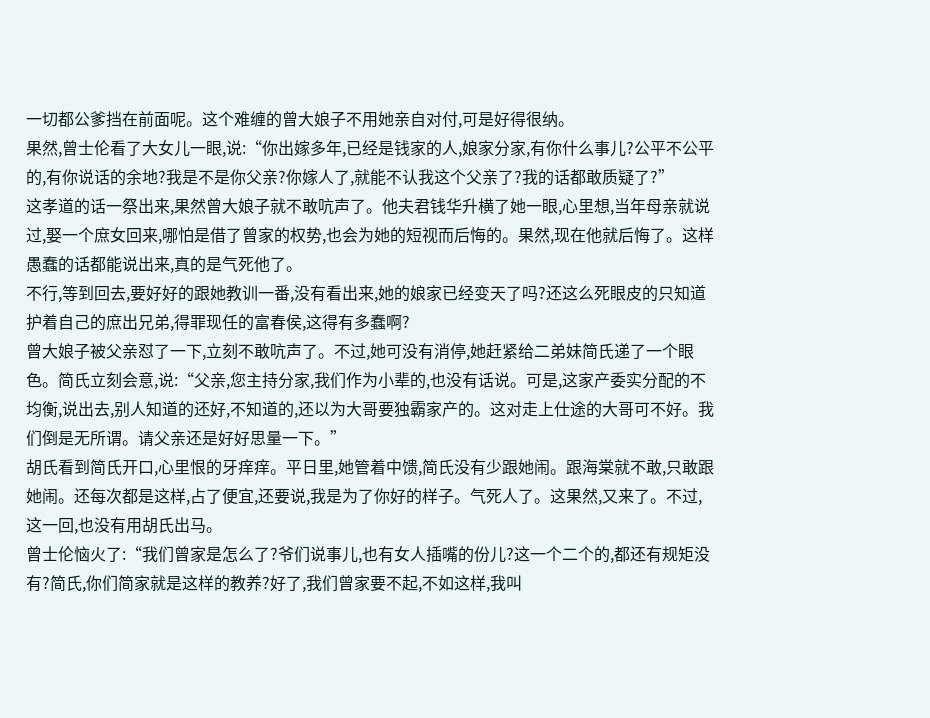一切都公爹挡在前面呢。这个难缠的曾大娘子不用她亲自对付,可是好得很纳。
果然,曾士伦看了大女儿一眼,说:“你出嫁多年,已经是钱家的人,娘家分家,有你什么事儿?公平不公平的,有你说话的余地?我是不是你父亲?你嫁人了,就能不认我这个父亲了?我的话都敢质疑了?”
这孝道的话一祭出来,果然曾大娘子就不敢吭声了。他夫君钱华升横了她一眼,心里想,当年母亲就说过,娶一个庶女回来,哪怕是借了曾家的权势,也会为她的短视而后悔的。果然,现在他就后悔了。这样愚蠢的话都能说出来,真的是气死他了。
不行,等到回去,要好好的跟她教训一番,没有看出来,她的娘家已经变天了吗?还这么死眼皮的只知道护着自己的庶出兄弟,得罪现任的富春侯,这得有多蠢啊?
曾大娘子被父亲怼了一下,立刻不敢吭声了。不过,她可没有消停,她赶紧给二弟妹简氏递了一个眼色。简氏立刻会意,说:“父亲,您主持分家,我们作为小辈的,也没有话说。可是,这家产委实分配的不均衡,说出去,别人知道的还好,不知道的,还以为大哥要独霸家产的。这对走上仕途的大哥可不好。我们倒是无所谓。请父亲还是好好思量一下。”
胡氏看到简氏开口,心里恨的牙痒痒。平日里,她管着中馈,简氏没有少跟她闹。跟海棠就不敢,只敢跟她闹。还每次都是这样,占了便宜,还要说,我是为了你好的样子。气死人了。这果然,又来了。不过,这一回,也没有用胡氏出马。
曾士伦恼火了:“我们曾家是怎么了?爷们说事儿,也有女人插嘴的份儿?这一个二个的,都还有规矩没有?简氏,你们简家就是这样的教养?好了,我们曾家要不起,不如这样,我叫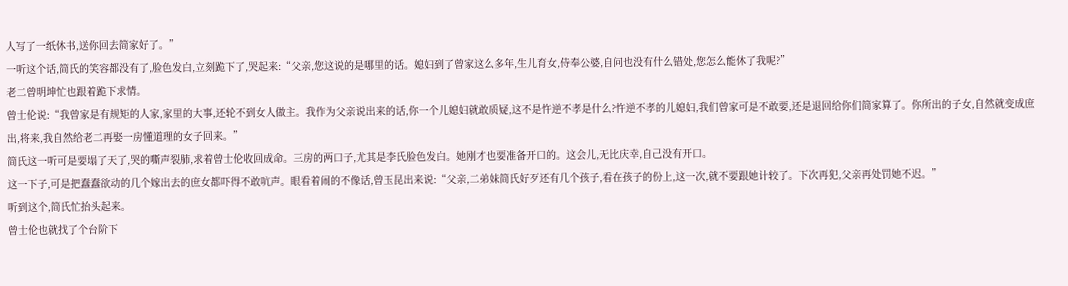人写了一纸休书,送你回去简家好了。”
一听这个话,简氏的笑容都没有了,脸色发白,立刻跪下了,哭起来:“父亲,您这说的是哪里的话。媳妇到了曾家这么多年,生儿育女,侍奉公婆,自问也没有什么错处,您怎么能休了我呢?”
老二曾明坤忙也跟着跪下求情。
曾士伦说:“我曾家是有规矩的人家,家里的大事,还轮不到女人做主。我作为父亲说出来的话,你一个儿媳妇就敢质疑,这不是忤逆不孝是什么?忤逆不孝的儿媳妇,我们曾家可是不敢要,还是退回给你们简家算了。你所出的子女,自然就变成庶出,将来,我自然给老二再娶一房懂道理的女子回来。”
简氏这一听可是要塌了天了,哭的嘶声裂肺,求着曾士伦收回成命。三房的两口子,尤其是李氏脸色发白。她刚才也要准备开口的。这会儿,无比庆幸,自己没有开口。
这一下子,可是把蠢蠢欲动的几个嫁出去的庶女都吓得不敢吭声。眼看着闹的不像话,曾玉昆出来说:“父亲,二弟妹简氏好歹还有几个孩子,看在孩子的份上,这一次,就不要跟她计较了。下次再犯,父亲再处罚她不迟。”
听到这个,简氏忙抬头起来。
曾士伦也就找了个台阶下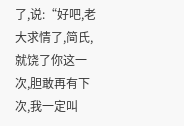了,说:“好吧,老大求情了,简氏,就饶了你这一次,胆敢再有下次,我一定叫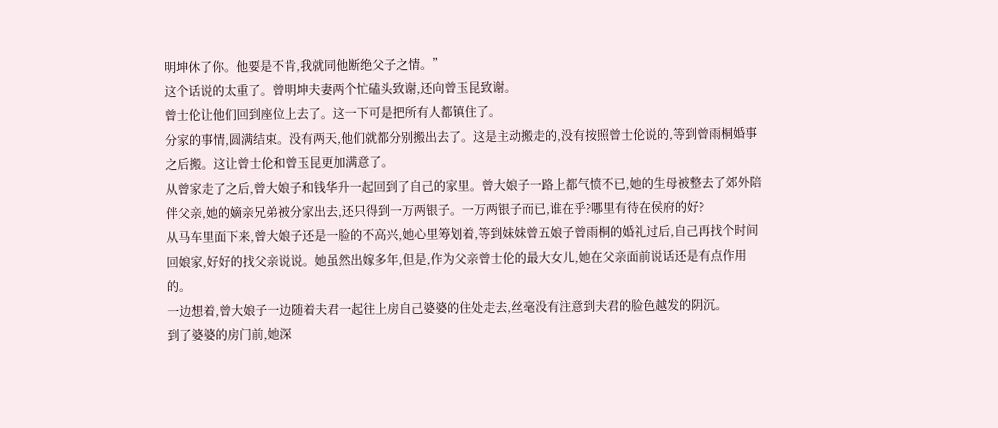明坤休了你。他要是不肯,我就同他断绝父子之情。”
这个话说的太重了。曾明坤夫妻两个忙磕头致谢,还向曾玉昆致谢。
曾士伦让他们回到座位上去了。这一下可是把所有人都镇住了。
分家的事情,圆满结束。没有两天,他们就都分别搬出去了。这是主动搬走的,没有按照曾士伦说的,等到曾雨桐婚事之后搬。这让曾士伦和曾玉昆更加满意了。
从曾家走了之后,曾大娘子和钱华升一起回到了自己的家里。曾大娘子一路上都气愤不已,她的生母被整去了郊外陪伴父亲,她的嫡亲兄弟被分家出去,还只得到一万两银子。一万两银子而已,谁在乎?哪里有待在侯府的好?
从马车里面下来,曾大娘子还是一脸的不高兴,她心里筹划着,等到妹妹曾五娘子曾雨桐的婚礼过后,自己再找个时间回娘家,好好的找父亲说说。她虽然出嫁多年,但是,作为父亲曾士伦的最大女儿,她在父亲面前说话还是有点作用的。
一边想着,曾大娘子一边随着夫君一起往上房自己婆婆的住处走去,丝毫没有注意到夫君的脸色越发的阴沉。
到了婆婆的房门前,她深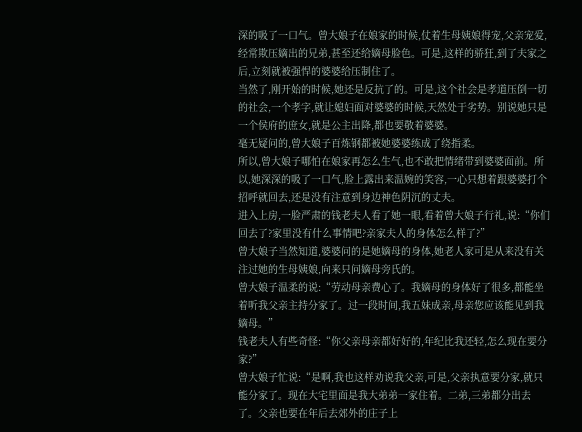深的吸了一口气。曾大娘子在娘家的时候,仗着生母姨娘得宠,父亲宠爱,经常欺压嫡出的兄弟,甚至还给嫡母脸色。可是,这样的骄狂,到了夫家之后,立刻就被强悍的婆婆给压制住了。
当然了,刚开始的时候,她还是反抗了的。可是,这个社会是孝道压倒一切的社会,一个孝字,就让媳妇面对婆婆的时候,天然处于劣势。别说她只是一个侯府的庶女,就是公主出降,都也要敬着婆婆。
毫无疑问的,曾大娘子百炼钢都被她婆婆练成了绕指柔。
所以,曾大娘子哪怕在娘家再怎么生气,也不敢把情绪带到婆婆面前。所以,她深深的吸了一口气,脸上露出来温婉的笑容,一心只想着跟婆婆打个招呼就回去,还是没有注意到身边神色阴沉的丈夫。
进入上房,一脸严肃的钱老夫人看了她一眼,看着曾大娘子行礼,说:“你们回去了?家里没有什么事情吧?亲家夫人的身体怎么样了?”
曾大娘子当然知道,婆婆问的是她嫡母的身体,她老人家可是从来没有关注过她的生母姨娘,向来只问嫡母旁氏的。
曾大娘子温柔的说:“劳动母亲费心了。我嫡母的身体好了很多,都能坐着听我父亲主持分家了。过一段时间,我五妹成亲,母亲您应该能见到我嫡母。”
钱老夫人有些奇怪:“你父亲母亲都好好的,年纪比我还轻,怎么现在要分家?”
曾大娘子忙说:“是啊,我也这样劝说我父亲,可是,父亲执意要分家,就只能分家了。现在大宅里面是我大弟弟一家住着。二弟,三弟都分出去了。父亲也要在年后去郊外的庄子上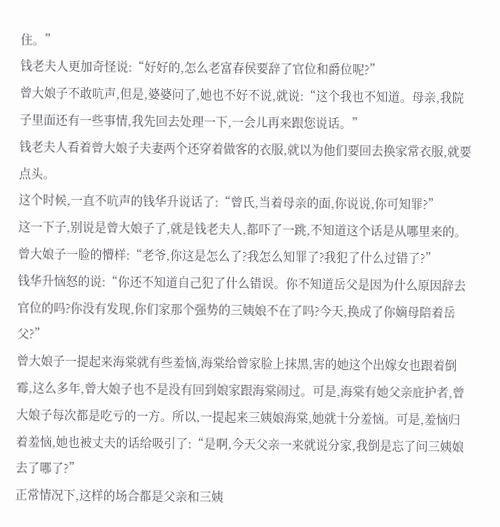住。”
钱老夫人更加奇怪说:“好好的,怎么老富春侯要辞了官位和爵位呢?”
曾大娘子不敢吭声,但是,婆婆问了,她也不好不说,就说:“这个我也不知道。母亲,我院子里面还有一些事情,我先回去处理一下,一会儿再来跟您说话。”
钱老夫人看着曾大娘子夫妻两个还穿着做客的衣服,就以为他们要回去换家常衣服,就要点头。
这个时候,一直不吭声的钱华升说话了:“曾氏,当着母亲的面,你说说,你可知罪?”
这一下子,别说是曾大娘子了,就是钱老夫人,都吓了一跳,不知道这个话是从哪里来的。
曾大娘子一脸的懵样:“老爷,你这是怎么了?我怎么知罪了?我犯了什么过错了?”
钱华升恼怒的说:“你还不知道自己犯了什么错误。你不知道岳父是因为什么原因辞去官位的吗?你没有发现,你们家那个强势的三姨娘不在了吗?今天,换成了你嫡母陪着岳父?”
曾大娘子一提起来海棠就有些羞恼,海棠给曾家脸上抹黑,害的她这个出嫁女也跟着倒霉,这么多年,曾大娘子也不是没有回到娘家跟海棠闹过。可是,海棠有她父亲庇护者,曾大娘子每次都是吃亏的一方。所以,一提起来三姨娘海棠,她就十分羞恼。可是,羞恼归着羞恼,她也被丈夫的话给吸引了:“是啊,今天父亲一来就说分家,我倒是忘了问三姨娘去了哪了?”
正常情况下,这样的场合都是父亲和三姨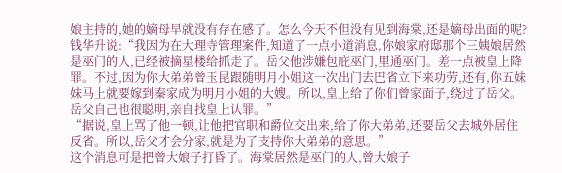娘主持的,她的嫡母早就没有存在感了。怎么今天不但没有见到海棠,还是嫡母出面的呢?
钱华升说:“我因为在大理寺管理案件,知道了一点小道消息,你娘家府邸那个三姨娘居然是巫门的人,已经被摘星楼给抓走了。岳父他涉嫌包庇巫门,里通巫门。差一点被皇上降罪。不过,因为你大弟弟曾玉昆跟随明月小姐这一次出门去巴省立下来功劳,还有,你五妹妹马上就要嫁到秦家成为明月小姐的大嫂。所以,皇上给了你们曾家面子,绕过了岳父。岳父自己也很聪明,亲自找皇上认罪。”
“据说,皇上骂了他一顿,让他把官职和爵位交出来,给了你大弟弟,还要岳父去城外居住反省。所以,岳父才会分家,就是为了支持你大弟弟的意思。”
这个消息可是把曾大娘子打昏了。海棠居然是巫门的人,曾大娘子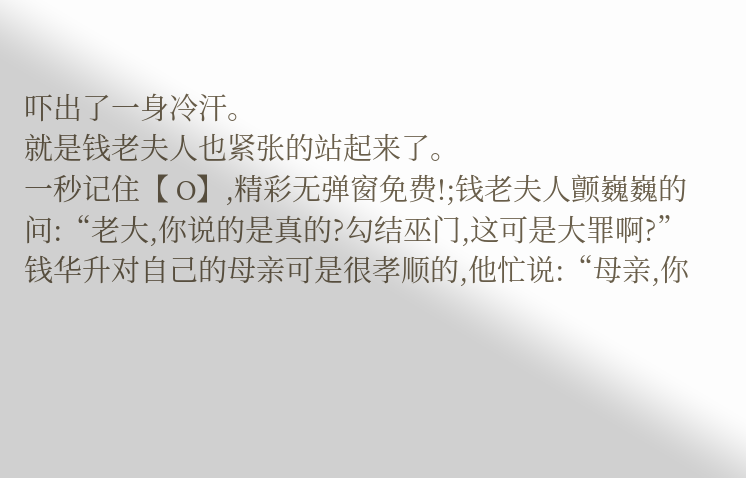吓出了一身冷汗。
就是钱老夫人也紧张的站起来了。
一秒记住【 O】,精彩无弹窗免费!;钱老夫人颤巍巍的问:“老大,你说的是真的?勾结巫门,这可是大罪啊?”
钱华升对自己的母亲可是很孝顺的,他忙说:“母亲,你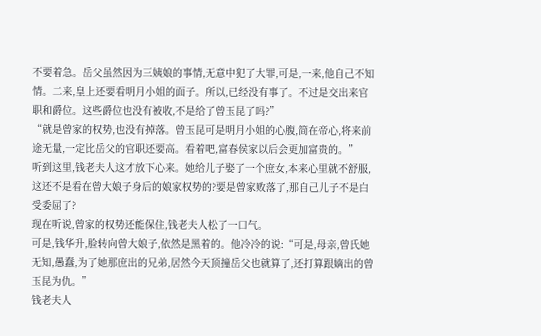不要着急。岳父虽然因为三姨娘的事情,无意中犯了大罪,可是,一来,他自己不知情。二来,皇上还要看明月小姐的面子。所以,已经没有事了。不过是交出来官职和爵位。这些爵位也没有被收,不是给了曾玉昆了吗?”
“就是曾家的权势,也没有掉落。曾玉昆可是明月小姐的心腹,简在帝心,将来前途无量,一定比岳父的官职还要高。看着吧,富春侯家以后会更加富贵的。”
听到这里,钱老夫人这才放下心来。她给儿子娶了一个庶女,本来心里就不舒服,这还不是看在曾大娘子身后的娘家权势的?要是曾家败落了,那自己儿子不是白受委屈了?
现在听说,曾家的权势还能保住,钱老夫人松了一口气。
可是,钱华升,脸转向曾大娘子,依然是黑着的。他冷冷的说:“可是,母亲,曾氏她无知,愚蠢,为了她那庶出的兄弟,居然今天顶撞岳父也就算了,还打算跟嫡出的曾玉昆为仇。”
钱老夫人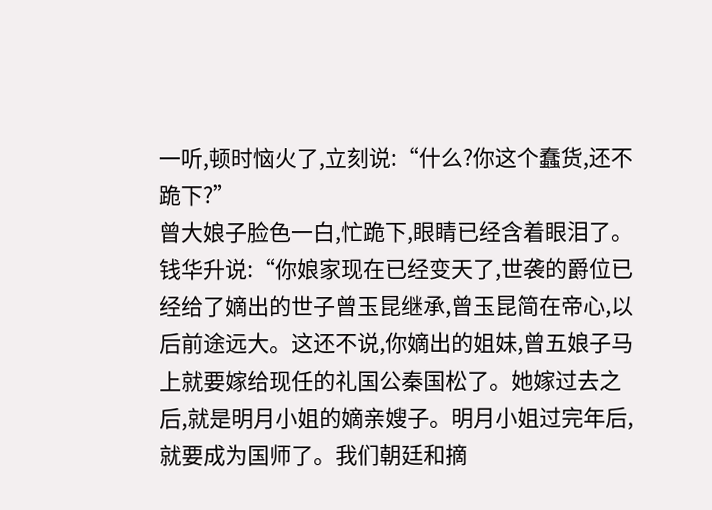一听,顿时恼火了,立刻说:“什么?你这个蠢货,还不跪下?”
曾大娘子脸色一白,忙跪下,眼睛已经含着眼泪了。
钱华升说:“你娘家现在已经变天了,世袭的爵位已经给了嫡出的世子曾玉昆继承,曾玉昆简在帝心,以后前途远大。这还不说,你嫡出的姐妹,曾五娘子马上就要嫁给现任的礼国公秦国松了。她嫁过去之后,就是明月小姐的嫡亲嫂子。明月小姐过完年后,就要成为国师了。我们朝廷和摘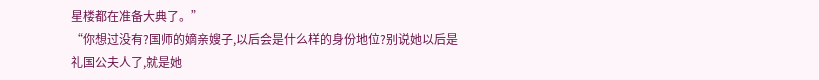星楼都在准备大典了。”
“你想过没有?国师的嫡亲嫂子,以后会是什么样的身份地位?别说她以后是礼国公夫人了,就是她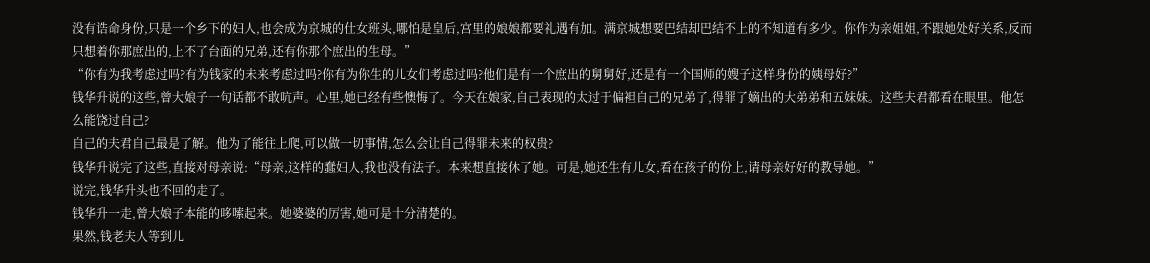没有诰命身份,只是一个乡下的妇人,也会成为京城的仕女班头,哪怕是皇后,宫里的娘娘都要礼遇有加。满京城想要巴结却巴结不上的不知道有多少。你作为亲姐姐,不跟她处好关系,反而只想着你那庶出的,上不了台面的兄弟,还有你那个庶出的生母。”
“你有为我考虑过吗?有为钱家的未来考虑过吗?你有为你生的儿女们考虑过吗?他们是有一个庶出的舅舅好,还是有一个国师的嫂子这样身份的姨母好?”
钱华升说的这些,曾大娘子一句话都不敢吭声。心里,她已经有些懊悔了。今天在娘家,自己表现的太过于偏袒自己的兄弟了,得罪了嫡出的大弟弟和五妹妹。这些夫君都看在眼里。他怎么能饶过自己?
自己的夫君自己最是了解。他为了能往上爬,可以做一切事情,怎么会让自己得罪未来的权贵?
钱华升说完了这些,直接对母亲说:“母亲,这样的蠢妇人,我也没有法子。本来想直接休了她。可是,她还生有儿女,看在孩子的份上,请母亲好好的教导她。”
说完,钱华升头也不回的走了。
钱华升一走,曾大娘子本能的哆嗦起来。她婆婆的厉害,她可是十分清楚的。
果然,钱老夫人等到儿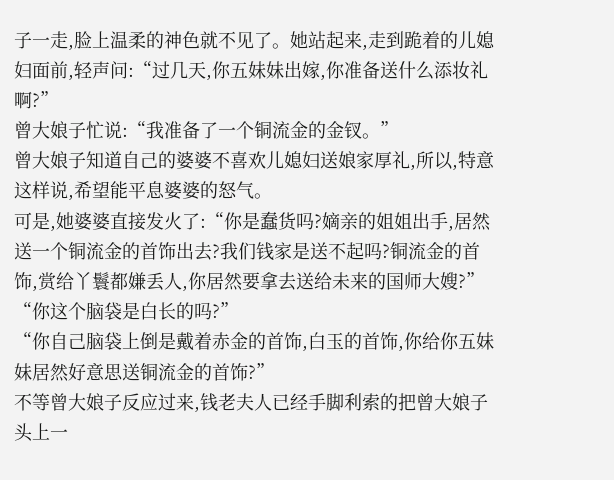子一走,脸上温柔的神色就不见了。她站起来,走到跪着的儿媳妇面前,轻声问:“过几天,你五妹妹出嫁,你准备送什么添妆礼啊?”
曾大娘子忙说:“我准备了一个铜流金的金钗。”
曾大娘子知道自己的婆婆不喜欢儿媳妇送娘家厚礼,所以,特意这样说,希望能平息婆婆的怒气。
可是,她婆婆直接发火了:“你是蠢货吗?嫡亲的姐姐出手,居然送一个铜流金的首饰出去?我们钱家是送不起吗?铜流金的首饰,赏给丫鬟都嫌丢人,你居然要拿去送给未来的国师大嫂?”
“你这个脑袋是白长的吗?”
“你自己脑袋上倒是戴着赤金的首饰,白玉的首饰,你给你五妹妹居然好意思送铜流金的首饰?”
不等曾大娘子反应过来,钱老夫人已经手脚利索的把曾大娘子头上一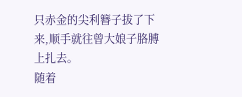只赤金的尖利簪子拔了下来,顺手就往曾大娘子胳膊上扎去。
随着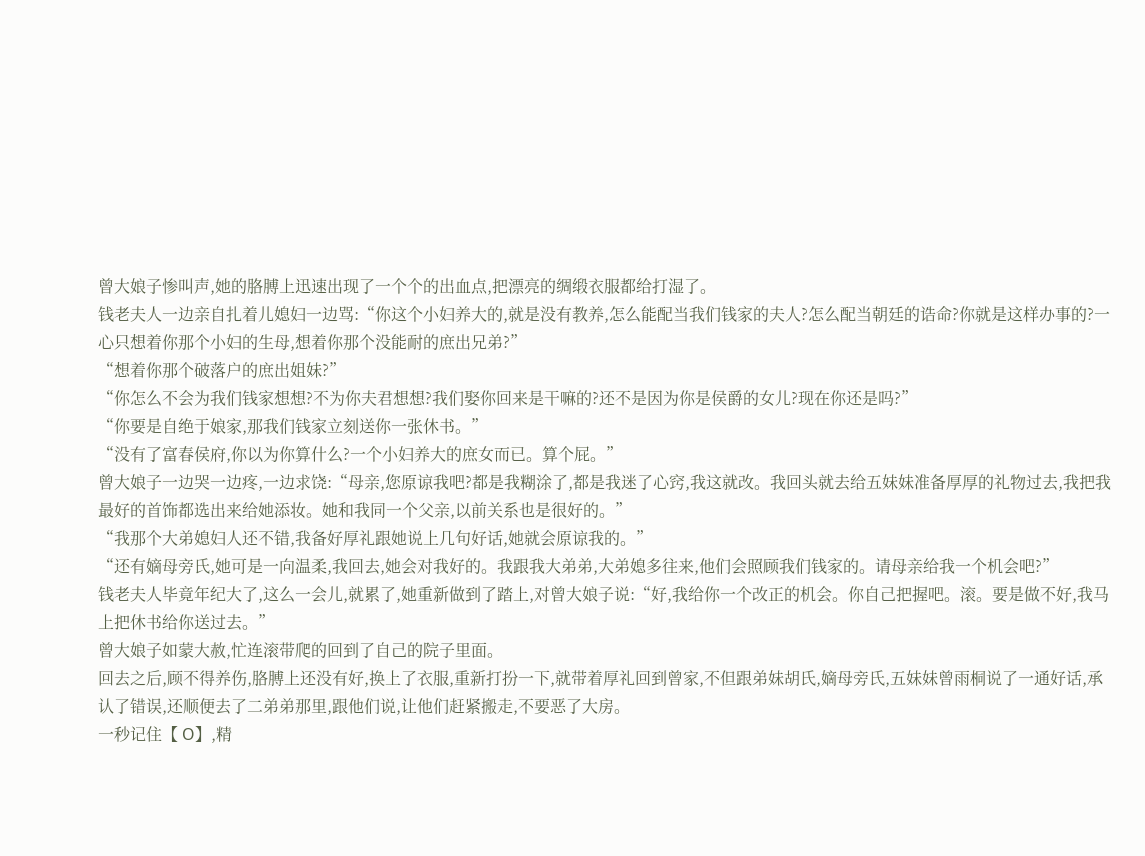曾大娘子惨叫声,她的胳膊上迅速出现了一个个的出血点,把漂亮的绸缎衣服都给打湿了。
钱老夫人一边亲自扎着儿媳妇一边骂:“你这个小妇养大的,就是没有教养,怎么能配当我们钱家的夫人?怎么配当朝廷的诰命?你就是这样办事的?一心只想着你那个小妇的生母,想着你那个没能耐的庶出兄弟?”
“想着你那个破落户的庶出姐妹?”
“你怎么不会为我们钱家想想?不为你夫君想想?我们娶你回来是干嘛的?还不是因为你是侯爵的女儿?现在你还是吗?”
“你要是自绝于娘家,那我们钱家立刻送你一张休书。”
“没有了富春侯府,你以为你算什么?一个小妇养大的庶女而已。算个屁。”
曾大娘子一边哭一边疼,一边求饶:“母亲,您原谅我吧?都是我糊涂了,都是我迷了心窍,我这就改。我回头就去给五妹妹准备厚厚的礼物过去,我把我最好的首饰都选出来给她添妆。她和我同一个父亲,以前关系也是很好的。”
“我那个大弟媳妇人还不错,我备好厚礼跟她说上几句好话,她就会原谅我的。”
“还有嫡母旁氏,她可是一向温柔,我回去,她会对我好的。我跟我大弟弟,大弟媳多往来,他们会照顾我们钱家的。请母亲给我一个机会吧?”
钱老夫人毕竟年纪大了,这么一会儿,就累了,她重新做到了踏上,对曾大娘子说:“好,我给你一个改正的机会。你自己把握吧。滚。要是做不好,我马上把休书给你送过去。”
曾大娘子如蒙大赦,忙连滚带爬的回到了自己的院子里面。
回去之后,顾不得养伤,胳膊上还没有好,换上了衣服,重新打扮一下,就带着厚礼回到曾家,不但跟弟妹胡氏,嫡母旁氏,五妹妹曾雨桐说了一通好话,承认了错误,还顺便去了二弟弟那里,跟他们说,让他们赶紧搬走,不要恶了大房。
一秒记住【 O】,精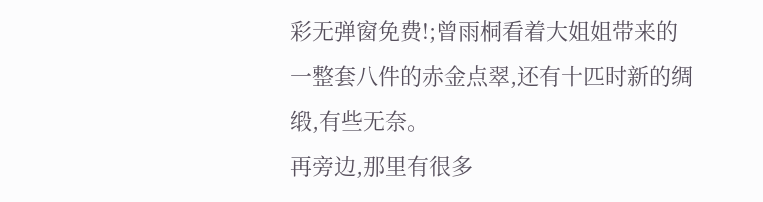彩无弹窗免费!;曾雨桐看着大姐姐带来的一整套八件的赤金点翠,还有十匹时新的绸缎,有些无奈。
再旁边,那里有很多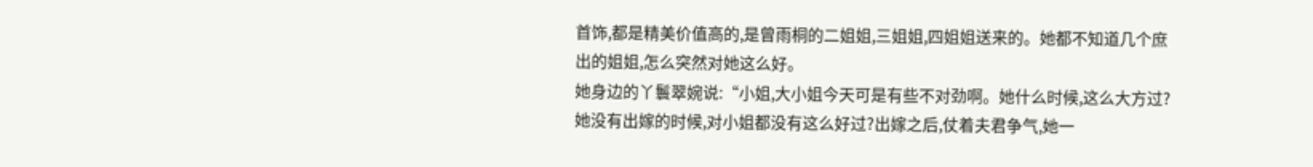首饰,都是精美价值高的,是曾雨桐的二姐姐,三姐姐,四姐姐送来的。她都不知道几个庶出的姐姐,怎么突然对她这么好。
她身边的丫鬟翠婉说:“小姐,大小姐今天可是有些不对劲啊。她什么时候,这么大方过?她没有出嫁的时候,对小姐都没有这么好过?出嫁之后,仗着夫君争气,她一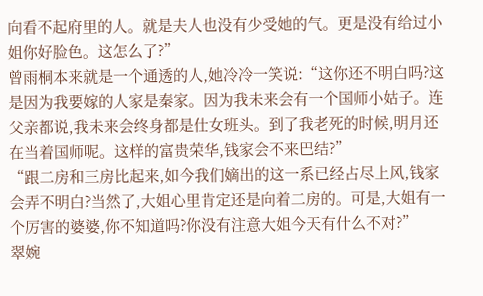向看不起府里的人。就是夫人也没有少受她的气。更是没有给过小姐你好脸色。这怎么了?”
曾雨桐本来就是一个通透的人,她冷冷一笑说:“这你还不明白吗?这是因为我要嫁的人家是秦家。因为我未来会有一个国师小姑子。连父亲都说,我未来会终身都是仕女班头。到了我老死的时候,明月还在当着国师呢。这样的富贵荣华,钱家会不来巴结?”
“跟二房和三房比起来,如今我们嫡出的这一系已经占尽上风,钱家会弄不明白?当然了,大姐心里肯定还是向着二房的。可是,大姐有一个厉害的婆婆,你不知道吗?你没有注意大姐今天有什么不对?”
翠婉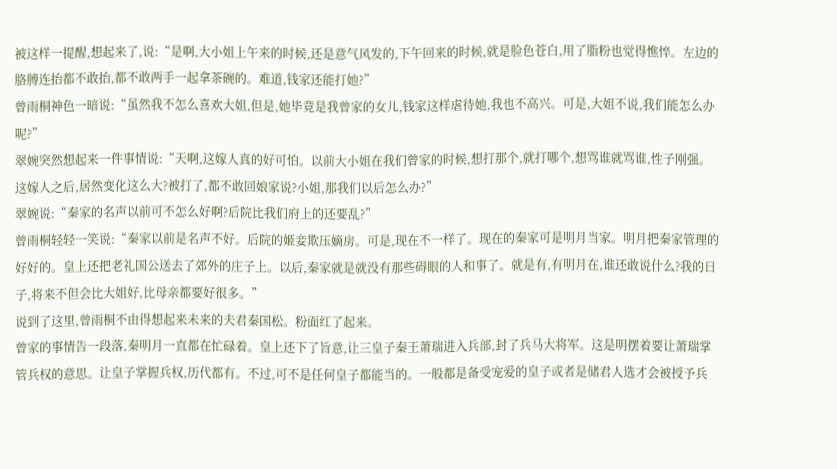被这样一提醒,想起来了,说:“是啊,大小姐上午来的时候,还是意气风发的,下午回来的时候,就是脸色苍白,用了脂粉也觉得憔悴。左边的胳膊连抬都不敢抬,都不敢两手一起拿茶碗的。难道,钱家还能打她?”
曾雨桐神色一暗说:“虽然我不怎么喜欢大姐,但是,她毕竟是我曾家的女儿,钱家这样虐待她,我也不高兴。可是,大姐不说,我们能怎么办呢?”
翠婉突然想起来一件事情说:“天啊,这嫁人真的好可怕。以前大小姐在我们曾家的时候,想打那个,就打哪个,想骂谁就骂谁,性子刚强。这嫁人之后,居然变化这么大?被打了,都不敢回娘家说?小姐,那我们以后怎么办?”
翠婉说:“秦家的名声以前可不怎么好啊?后院比我们府上的还要乱?”
曾雨桐轻轻一笑说:“秦家以前是名声不好。后院的姬妾欺压嫡房。可是,现在不一样了。现在的秦家可是明月当家。明月把秦家管理的好好的。皇上还把老礼国公送去了郊外的庄子上。以后,秦家就是就没有那些碍眼的人和事了。就是有,有明月在,谁还敢说什么?我的日子,将来不但会比大姐好,比母亲都要好很多。”
说到了这里,曾雨桐不由得想起来未来的夫君秦国松。粉面红了起来。
曾家的事情告一段落,秦明月一直都在忙碌着。皇上还下了旨意,让三皇子秦王萧瑞进入兵部,封了兵马大将军。这是明摆着要让萧瑞掌管兵权的意思。让皇子掌握兵权,历代都有。不过,可不是任何皇子都能当的。一般都是备受宠爱的皇子或者是储君人选才会被授予兵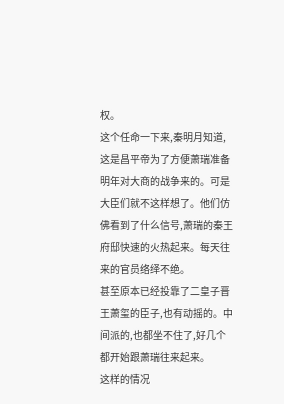权。
这个任命一下来,秦明月知道,这是昌平帝为了方便萧瑞准备明年对大商的战争来的。可是大臣们就不这样想了。他们仿佛看到了什么信号,萧瑞的秦王府邸快速的火热起来。每天往来的官员络绎不绝。
甚至原本已经投靠了二皇子晋王萧玺的臣子,也有动摇的。中间派的,也都坐不住了,好几个都开始跟萧瑞往来起来。
这样的情况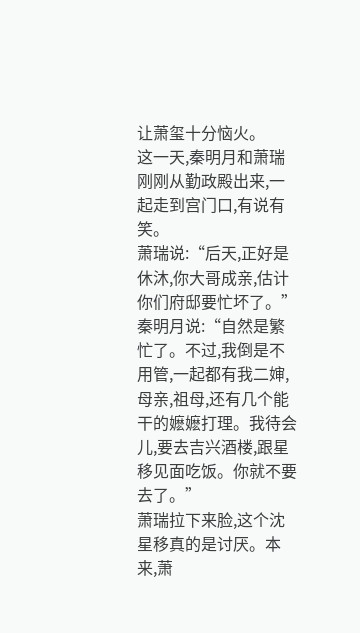让萧玺十分恼火。
这一天,秦明月和萧瑞刚刚从勤政殿出来,一起走到宫门口,有说有笑。
萧瑞说:“后天,正好是休沐,你大哥成亲,估计你们府邸要忙坏了。”
秦明月说:“自然是繁忙了。不过,我倒是不用管,一起都有我二婶,母亲,祖母,还有几个能干的嬷嬷打理。我待会儿,要去吉兴酒楼,跟星移见面吃饭。你就不要去了。”
萧瑞拉下来脸,这个沈星移真的是讨厌。本来,萧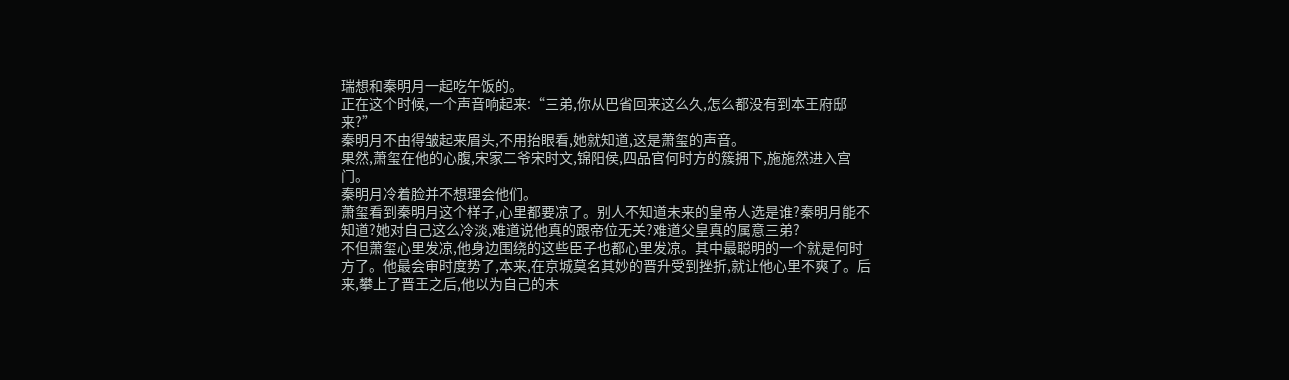瑞想和秦明月一起吃午饭的。
正在这个时候,一个声音响起来:“三弟,你从巴省回来这么久,怎么都没有到本王府邸来?”
秦明月不由得皱起来眉头,不用抬眼看,她就知道,这是萧玺的声音。
果然,萧玺在他的心腹,宋家二爷宋时文,锦阳侯,四品官何时方的簇拥下,施施然进入宫门。
秦明月冷着脸并不想理会他们。
萧玺看到秦明月这个样子,心里都要凉了。别人不知道未来的皇帝人选是谁?秦明月能不知道?她对自己这么冷淡,难道说他真的跟帝位无关?难道父皇真的属意三弟?
不但萧玺心里发凉,他身边围绕的这些臣子也都心里发凉。其中最聪明的一个就是何时方了。他最会审时度势了,本来,在京城莫名其妙的晋升受到挫折,就让他心里不爽了。后来,攀上了晋王之后,他以为自己的未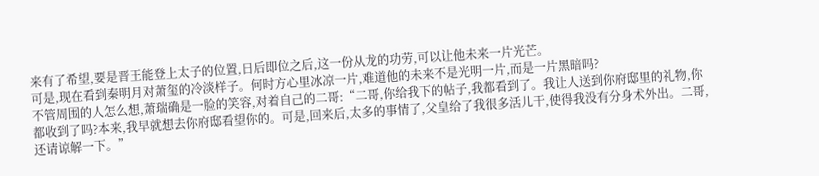来有了希望,要是晋王能登上太子的位置,日后即位之后,这一份从龙的功劳,可以让他未来一片光芒。
可是,现在看到秦明月对萧玺的冷淡样子。何时方心里冰凉一片,难道他的未来不是光明一片,而是一片黑暗吗?
不管周围的人怎么想,萧瑞确是一脸的笑容,对着自己的二哥:“二哥,你给我下的帖子,我都看到了。我让人送到你府邸里的礼物,你都收到了吗?本来,我早就想去你府邸看望你的。可是,回来后,太多的事情了,父皇给了我很多活儿干,使得我没有分身术外出。二哥,还请谅解一下。”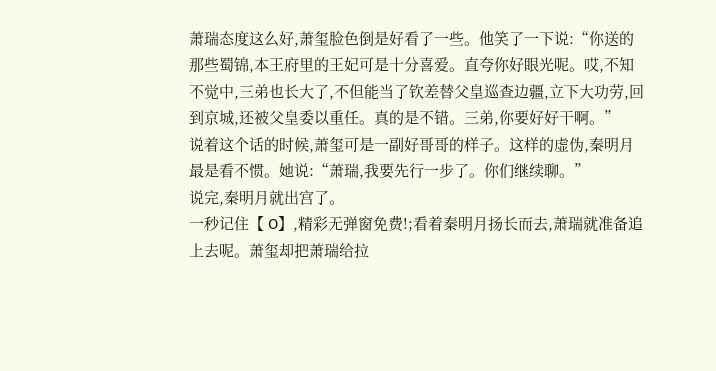萧瑞态度这么好,萧玺脸色倒是好看了一些。他笑了一下说:“你送的那些蜀锦,本王府里的王妃可是十分喜爱。直夸你好眼光呢。哎,不知不觉中,三弟也长大了,不但能当了钦差替父皇巡查边疆,立下大功劳,回到京城,还被父皇委以重任。真的是不错。三弟,你要好好干啊。”
说着这个话的时候,萧玺可是一副好哥哥的样子。这样的虚伪,秦明月最是看不惯。她说:“萧瑞,我要先行一步了。你们继续聊。”
说完,秦明月就出宫了。
一秒记住【 O】,精彩无弹窗免费!;看着秦明月扬长而去,萧瑞就准备追上去呢。萧玺却把萧瑞给拉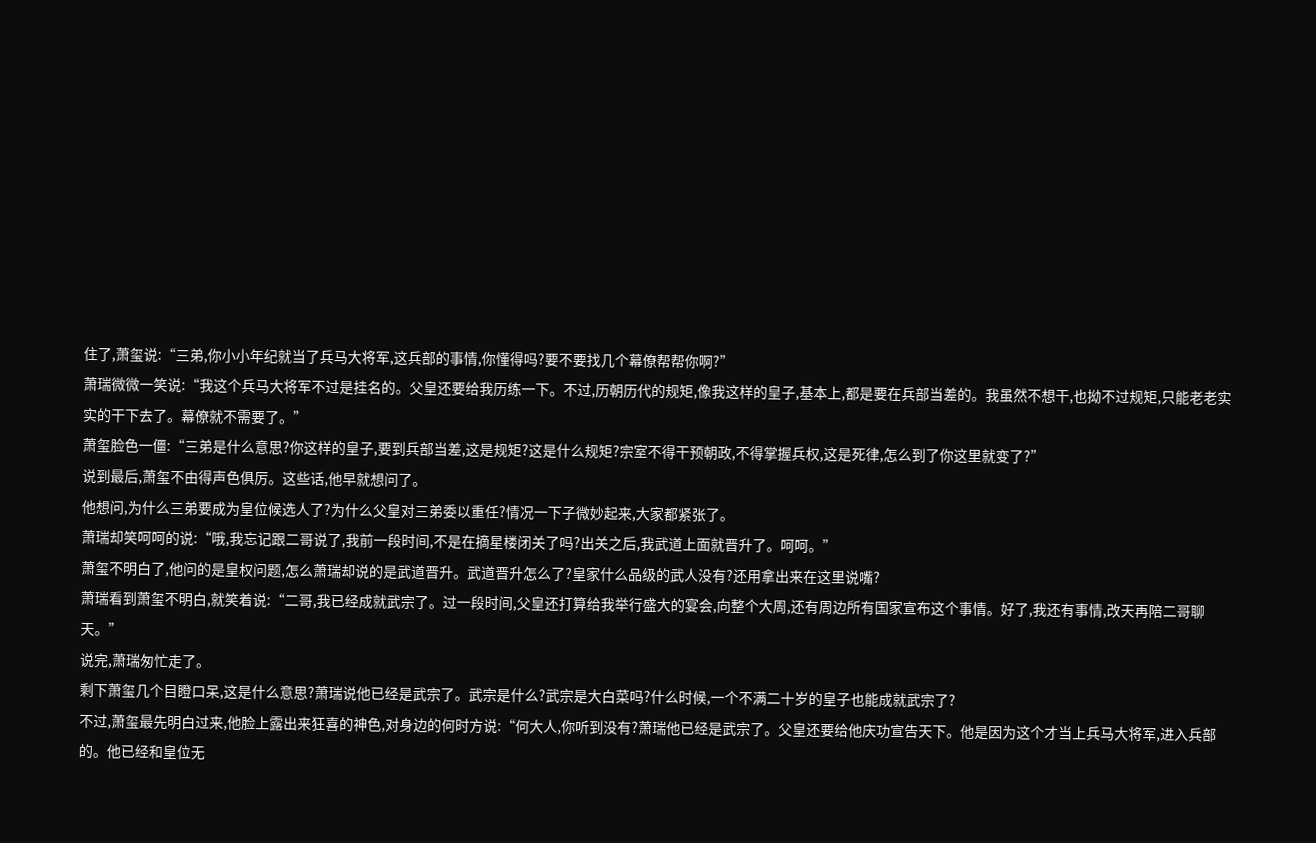住了,萧玺说:“三弟,你小小年纪就当了兵马大将军,这兵部的事情,你懂得吗?要不要找几个幕僚帮帮你啊?”
萧瑞微微一笑说:“我这个兵马大将军不过是挂名的。父皇还要给我历练一下。不过,历朝历代的规矩,像我这样的皇子,基本上,都是要在兵部当差的。我虽然不想干,也拗不过规矩,只能老老实实的干下去了。幕僚就不需要了。”
萧玺脸色一僵:“三弟是什么意思?你这样的皇子,要到兵部当差,这是规矩?这是什么规矩?宗室不得干预朝政,不得掌握兵权,这是死律,怎么到了你这里就变了?”
说到最后,萧玺不由得声色俱厉。这些话,他早就想问了。
他想问,为什么三弟要成为皇位候选人了?为什么父皇对三弟委以重任?情况一下子微妙起来,大家都紧张了。
萧瑞却笑呵呵的说:“哦,我忘记跟二哥说了,我前一段时间,不是在摘星楼闭关了吗?出关之后,我武道上面就晋升了。呵呵。”
萧玺不明白了,他问的是皇权问题,怎么萧瑞却说的是武道晋升。武道晋升怎么了?皇家什么品级的武人没有?还用拿出来在这里说嘴?
萧瑞看到萧玺不明白,就笑着说:“二哥,我已经成就武宗了。过一段时间,父皇还打算给我举行盛大的宴会,向整个大周,还有周边所有国家宣布这个事情。好了,我还有事情,改天再陪二哥聊天。”
说完,萧瑞匆忙走了。
剩下萧玺几个目瞪口呆,这是什么意思?萧瑞说他已经是武宗了。武宗是什么?武宗是大白菜吗?什么时候,一个不满二十岁的皇子也能成就武宗了?
不过,萧玺最先明白过来,他脸上露出来狂喜的神色,对身边的何时方说:“何大人,你听到没有?萧瑞他已经是武宗了。父皇还要给他庆功宣告天下。他是因为这个才当上兵马大将军,进入兵部的。他已经和皇位无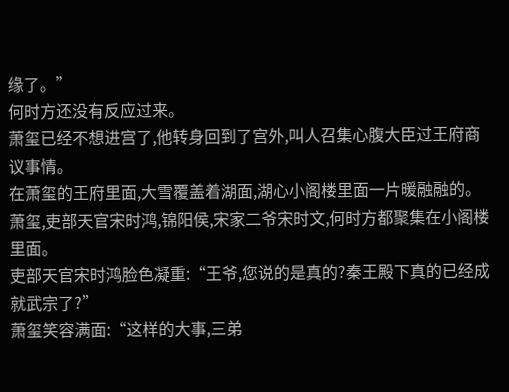缘了。”
何时方还没有反应过来。
萧玺已经不想进宫了,他转身回到了宫外,叫人召集心腹大臣过王府商议事情。
在萧玺的王府里面,大雪覆盖着湖面,湖心小阁楼里面一片暖融融的。萧玺,吏部天官宋时鸿,锦阳侯,宋家二爷宋时文,何时方都聚集在小阁楼里面。
吏部天官宋时鸿脸色凝重:“王爷,您说的是真的?秦王殿下真的已经成就武宗了?”
萧玺笑容满面:“这样的大事,三弟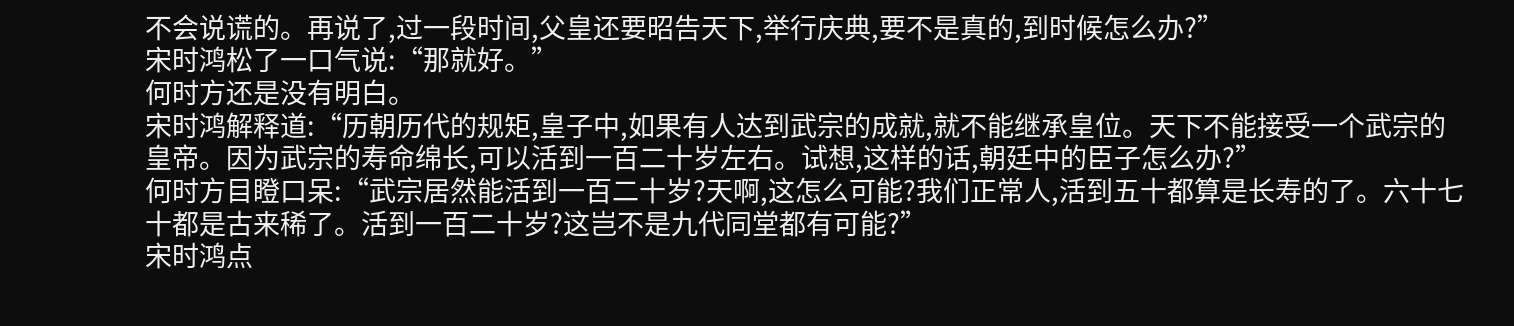不会说谎的。再说了,过一段时间,父皇还要昭告天下,举行庆典,要不是真的,到时候怎么办?”
宋时鸿松了一口气说:“那就好。”
何时方还是没有明白。
宋时鸿解释道:“历朝历代的规矩,皇子中,如果有人达到武宗的成就,就不能继承皇位。天下不能接受一个武宗的皇帝。因为武宗的寿命绵长,可以活到一百二十岁左右。试想,这样的话,朝廷中的臣子怎么办?”
何时方目瞪口呆:“武宗居然能活到一百二十岁?天啊,这怎么可能?我们正常人,活到五十都算是长寿的了。六十七十都是古来稀了。活到一百二十岁?这岂不是九代同堂都有可能?”
宋时鸿点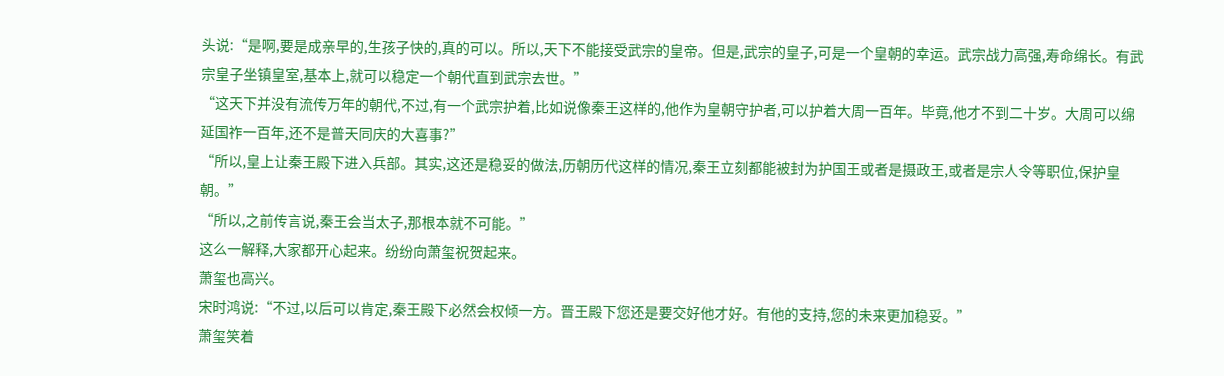头说:“是啊,要是成亲早的,生孩子快的,真的可以。所以,天下不能接受武宗的皇帝。但是,武宗的皇子,可是一个皇朝的幸运。武宗战力高强,寿命绵长。有武宗皇子坐镇皇室,基本上,就可以稳定一个朝代直到武宗去世。”
“这天下并没有流传万年的朝代,不过,有一个武宗护着,比如说像秦王这样的,他作为皇朝守护者,可以护着大周一百年。毕竟,他才不到二十岁。大周可以绵延国祚一百年,还不是普天同庆的大喜事?”
“所以,皇上让秦王殿下进入兵部。其实,这还是稳妥的做法,历朝历代这样的情况,秦王立刻都能被封为护国王或者是摄政王,或者是宗人令等职位,保护皇朝。”
“所以,之前传言说,秦王会当太子,那根本就不可能。”
这么一解释,大家都开心起来。纷纷向萧玺祝贺起来。
萧玺也高兴。
宋时鸿说:“不过,以后可以肯定,秦王殿下必然会权倾一方。晋王殿下您还是要交好他才好。有他的支持,您的未来更加稳妥。”
萧玺笑着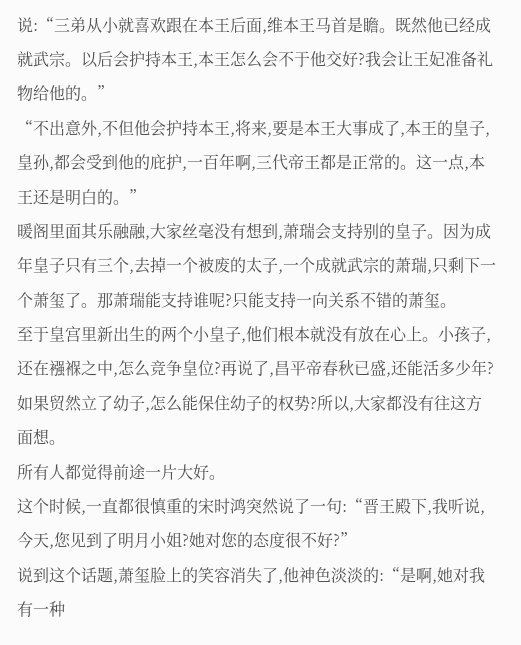说:“三弟从小就喜欢跟在本王后面,维本王马首是瞻。既然他已经成就武宗。以后会护持本王,本王怎么会不于他交好?我会让王妃准备礼物给他的。”
“不出意外,不但他会护持本王,将来,要是本王大事成了,本王的皇子,皇孙,都会受到他的庇护,一百年啊,三代帝王都是正常的。这一点,本王还是明白的。”
暖阁里面其乐融融,大家丝毫没有想到,萧瑞会支持别的皇子。因为成年皇子只有三个,去掉一个被废的太子,一个成就武宗的萧瑞,只剩下一个萧玺了。那萧瑞能支持谁呢?只能支持一向关系不错的萧玺。
至于皇宫里新出生的两个小皇子,他们根本就没有放在心上。小孩子,还在襁褓之中,怎么竞争皇位?再说了,昌平帝春秋已盛,还能活多少年?如果贸然立了幼子,怎么能保住幼子的权势?所以,大家都没有往这方面想。
所有人都觉得前途一片大好。
这个时候,一直都很慎重的宋时鸿突然说了一句:“晋王殿下,我听说,今天,您见到了明月小姐?她对您的态度很不好?”
说到这个话题,萧玺脸上的笑容消失了,他神色淡淡的:“是啊,她对我有一种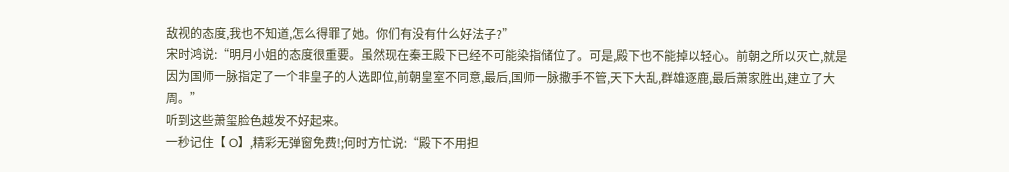敌视的态度,我也不知道,怎么得罪了她。你们有没有什么好法子?”
宋时鸿说:“明月小姐的态度很重要。虽然现在秦王殿下已经不可能染指储位了。可是,殿下也不能掉以轻心。前朝之所以灭亡,就是因为国师一脉指定了一个非皇子的人选即位,前朝皇室不同意,最后,国师一脉撒手不管,天下大乱,群雄逐鹿,最后萧家胜出,建立了大周。”
听到这些萧玺脸色越发不好起来。
一秒记住【 O】,精彩无弹窗免费!;何时方忙说:“殿下不用担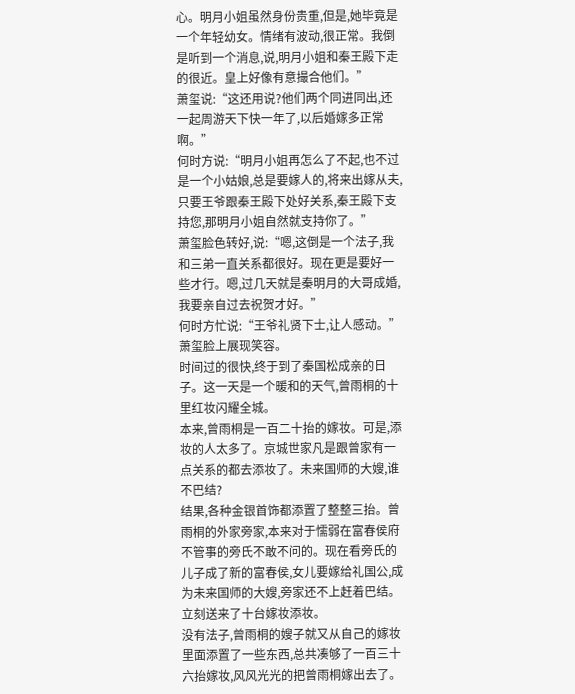心。明月小姐虽然身份贵重,但是,她毕竟是一个年轻幼女。情绪有波动,很正常。我倒是听到一个消息,说,明月小姐和秦王殿下走的很近。皇上好像有意撮合他们。”
萧玺说:“这还用说?他们两个同进同出,还一起周游天下快一年了,以后婚嫁多正常啊。”
何时方说:“明月小姐再怎么了不起,也不过是一个小姑娘,总是要嫁人的,将来出嫁从夫,只要王爷跟秦王殿下处好关系,秦王殿下支持您,那明月小姐自然就支持你了。”
萧玺脸色转好,说:“嗯,这倒是一个法子,我和三弟一直关系都很好。现在更是要好一些才行。嗯,过几天就是秦明月的大哥成婚,我要亲自过去祝贺才好。”
何时方忙说:“王爷礼贤下士,让人感动。”
萧玺脸上展现笑容。
时间过的很快,终于到了秦国松成亲的日子。这一天是一个暖和的天气,曾雨桐的十里红妆闪耀全城。
本来,曾雨桐是一百二十抬的嫁妆。可是,添妆的人太多了。京城世家凡是跟曾家有一点关系的都去添妆了。未来国师的大嫂,谁不巴结?
结果,各种金银首饰都添置了整整三抬。曾雨桐的外家旁家,本来对于懦弱在富春侯府不管事的旁氏不敢不问的。现在看旁氏的儿子成了新的富春侯,女儿要嫁给礼国公,成为未来国师的大嫂,旁家还不上赶着巴结。立刻送来了十台嫁妆添妆。
没有法子,曾雨桐的嫂子就又从自己的嫁妆里面添置了一些东西,总共凑够了一百三十六抬嫁妆,风风光光的把曾雨桐嫁出去了。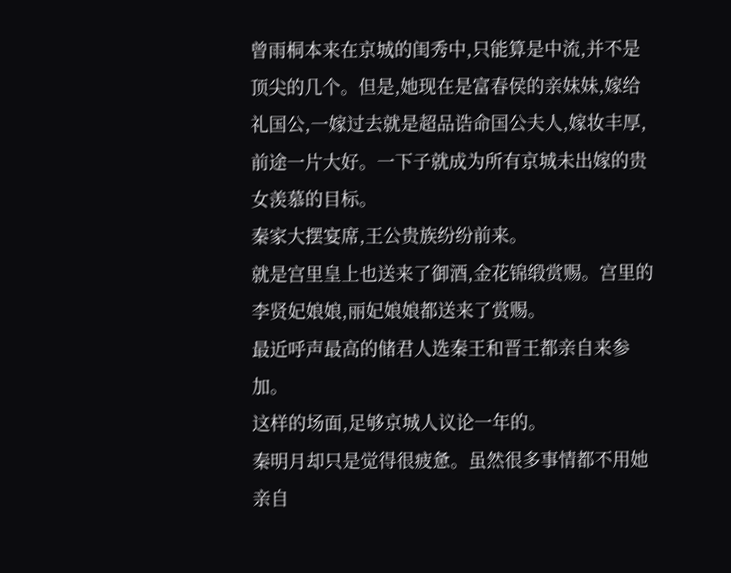曾雨桐本来在京城的闺秀中,只能算是中流,并不是顶尖的几个。但是,她现在是富春侯的亲妹妹,嫁给礼国公,一嫁过去就是超品诰命国公夫人,嫁妆丰厚,前途一片大好。一下子就成为所有京城未出嫁的贵女羡慕的目标。
秦家大摆宴席,王公贵族纷纷前来。
就是宫里皇上也送来了御酒,金花锦缎赏赐。宫里的李贤妃娘娘,丽妃娘娘都送来了赏赐。
最近呼声最高的储君人选秦王和晋王都亲自来参加。
这样的场面,足够京城人议论一年的。
秦明月却只是觉得很疲惫。虽然很多事情都不用她亲自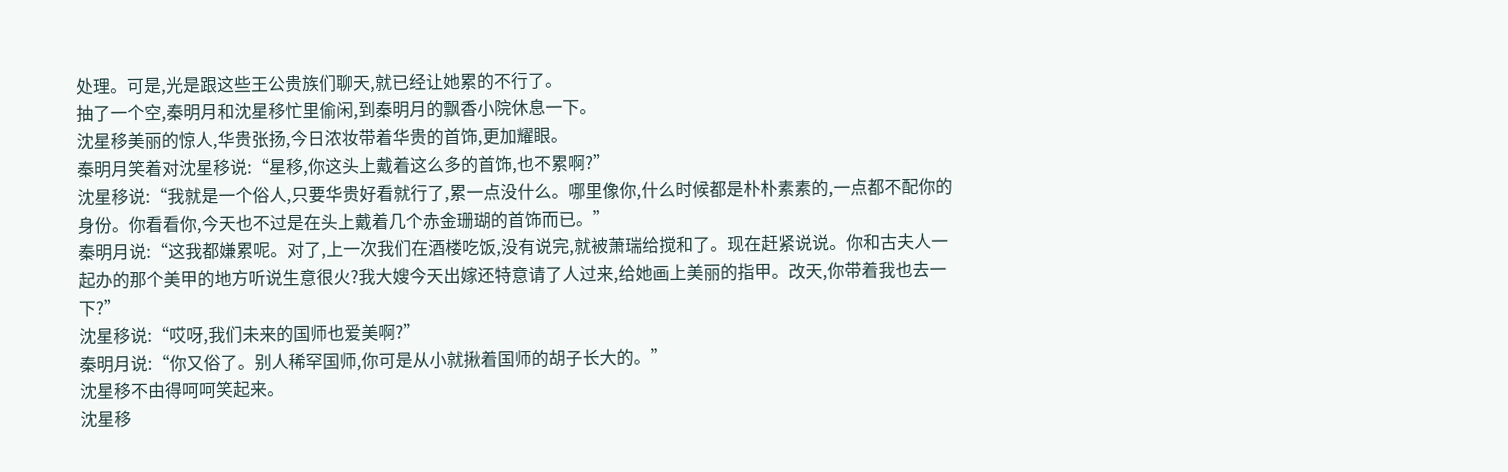处理。可是,光是跟这些王公贵族们聊天,就已经让她累的不行了。
抽了一个空,秦明月和沈星移忙里偷闲,到秦明月的飘香小院休息一下。
沈星移美丽的惊人,华贵张扬,今日浓妆带着华贵的首饰,更加耀眼。
秦明月笑着对沈星移说:“星移,你这头上戴着这么多的首饰,也不累啊?”
沈星移说:“我就是一个俗人,只要华贵好看就行了,累一点没什么。哪里像你,什么时候都是朴朴素素的,一点都不配你的身份。你看看你,今天也不过是在头上戴着几个赤金珊瑚的首饰而已。”
秦明月说:“这我都嫌累呢。对了,上一次我们在酒楼吃饭,没有说完,就被萧瑞给搅和了。现在赶紧说说。你和古夫人一起办的那个美甲的地方听说生意很火?我大嫂今天出嫁还特意请了人过来,给她画上美丽的指甲。改天,你带着我也去一下?”
沈星移说:“哎呀,我们未来的国师也爱美啊?”
秦明月说:“你又俗了。别人稀罕国师,你可是从小就揪着国师的胡子长大的。”
沈星移不由得呵呵笑起来。
沈星移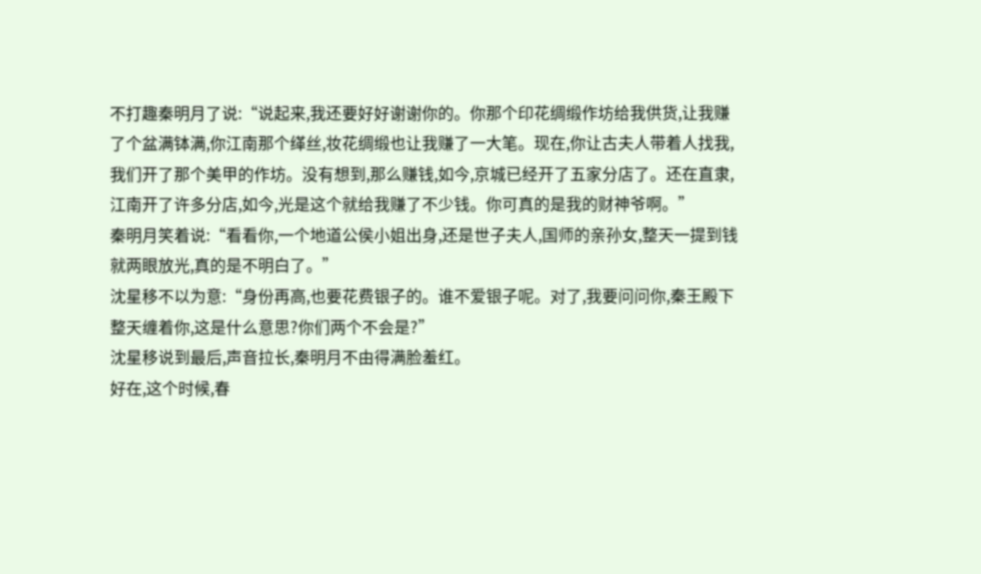不打趣秦明月了说:“说起来,我还要好好谢谢你的。你那个印花绸缎作坊给我供货,让我赚了个盆满钵满,你江南那个缂丝,妆花绸缎也让我赚了一大笔。现在,你让古夫人带着人找我,我们开了那个美甲的作坊。没有想到,那么赚钱,如今,京城已经开了五家分店了。还在直隶,江南开了许多分店,如今,光是这个就给我赚了不少钱。你可真的是我的财神爷啊。”
秦明月笑着说:“看看你,一个地道公侯小姐出身,还是世子夫人,国师的亲孙女,整天一提到钱就两眼放光,真的是不明白了。”
沈星移不以为意:“身份再高,也要花费银子的。谁不爱银子呢。对了,我要问问你,秦王殿下整天缠着你,这是什么意思?你们两个不会是?”
沈星移说到最后,声音拉长,秦明月不由得满脸羞红。
好在,这个时候,春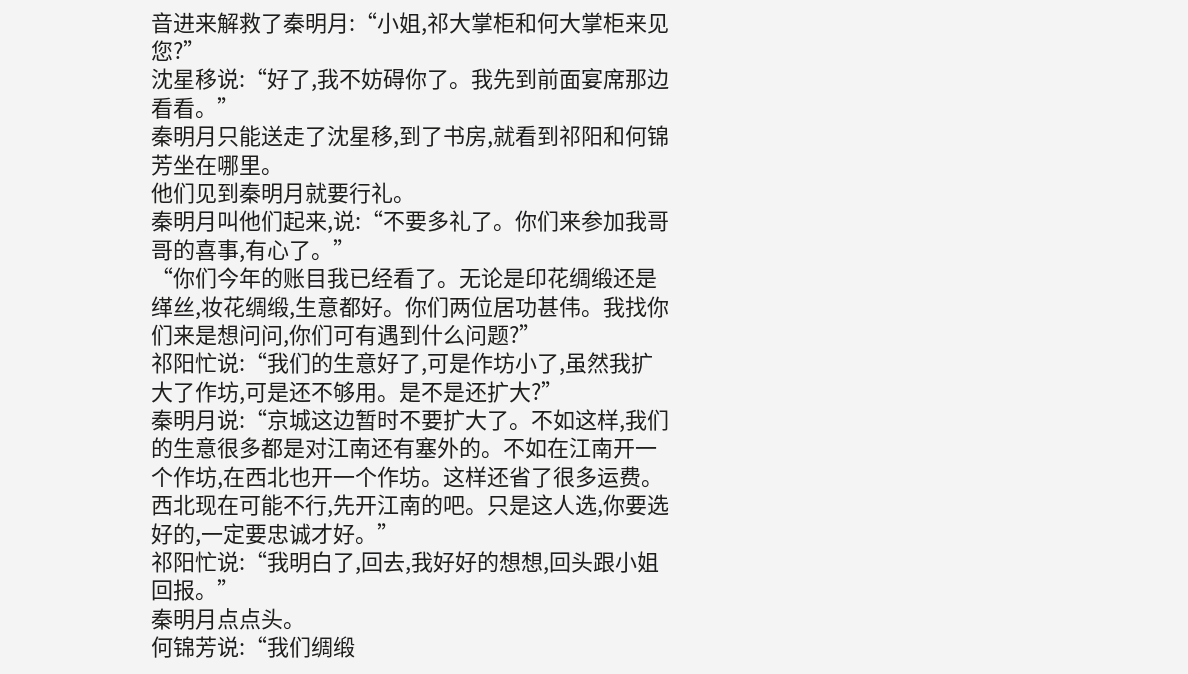音进来解救了秦明月:“小姐,祁大掌柜和何大掌柜来见您?”
沈星移说:“好了,我不妨碍你了。我先到前面宴席那边看看。”
秦明月只能送走了沈星移,到了书房,就看到祁阳和何锦芳坐在哪里。
他们见到秦明月就要行礼。
秦明月叫他们起来,说:“不要多礼了。你们来参加我哥哥的喜事,有心了。”
“你们今年的账目我已经看了。无论是印花绸缎还是缂丝,妆花绸缎,生意都好。你们两位居功甚伟。我找你们来是想问问,你们可有遇到什么问题?”
祁阳忙说:“我们的生意好了,可是作坊小了,虽然我扩大了作坊,可是还不够用。是不是还扩大?”
秦明月说:“京城这边暂时不要扩大了。不如这样,我们的生意很多都是对江南还有塞外的。不如在江南开一个作坊,在西北也开一个作坊。这样还省了很多运费。西北现在可能不行,先开江南的吧。只是这人选,你要选好的,一定要忠诚才好。”
祁阳忙说:“我明白了,回去,我好好的想想,回头跟小姐回报。”
秦明月点点头。
何锦芳说:“我们绸缎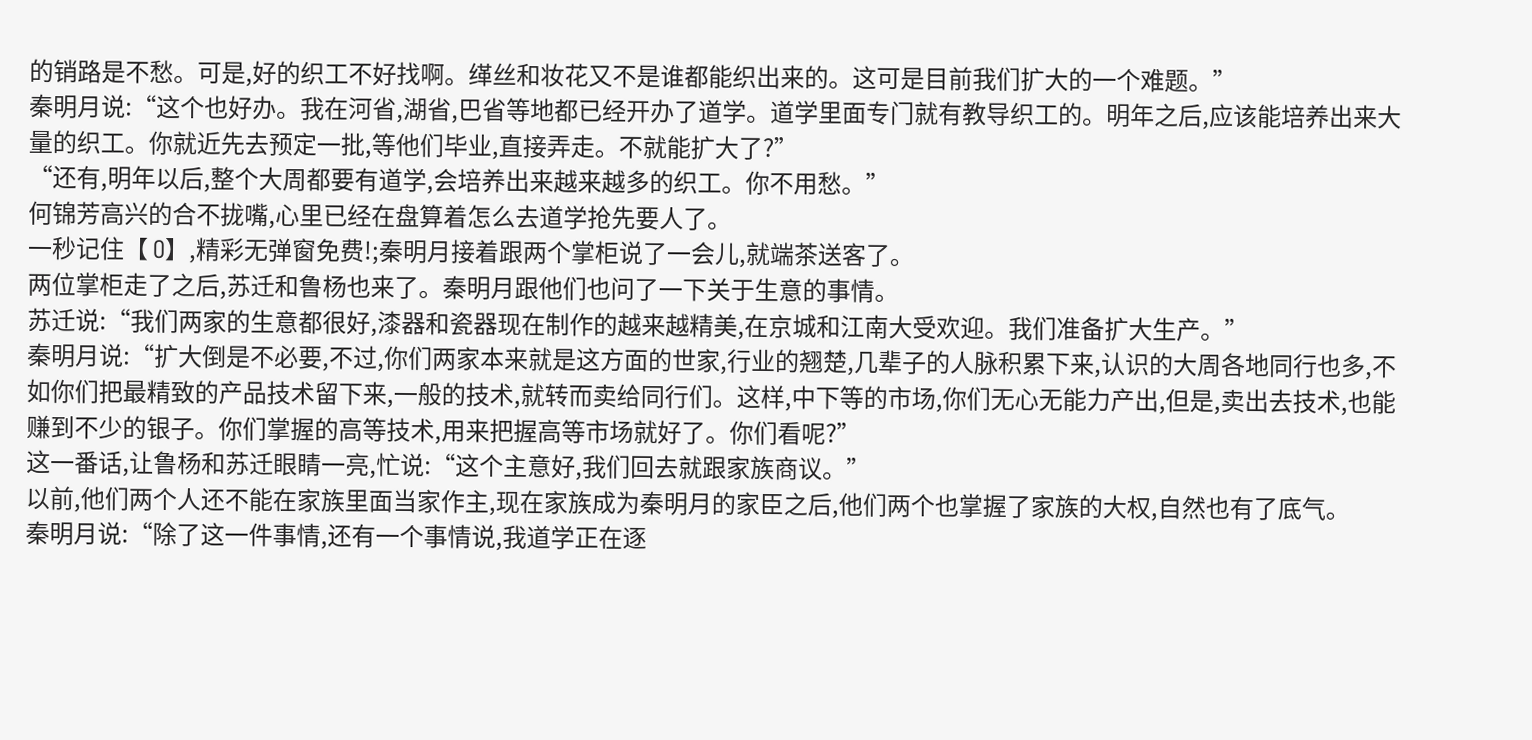的销路是不愁。可是,好的织工不好找啊。缂丝和妆花又不是谁都能织出来的。这可是目前我们扩大的一个难题。”
秦明月说:“这个也好办。我在河省,湖省,巴省等地都已经开办了道学。道学里面专门就有教导织工的。明年之后,应该能培养出来大量的织工。你就近先去预定一批,等他们毕业,直接弄走。不就能扩大了?”
“还有,明年以后,整个大周都要有道学,会培养出来越来越多的织工。你不用愁。”
何锦芳高兴的合不拢嘴,心里已经在盘算着怎么去道学抢先要人了。
一秒记住【 O】,精彩无弹窗免费!;秦明月接着跟两个掌柜说了一会儿,就端茶送客了。
两位掌柜走了之后,苏迁和鲁杨也来了。秦明月跟他们也问了一下关于生意的事情。
苏迁说:“我们两家的生意都很好,漆器和瓷器现在制作的越来越精美,在京城和江南大受欢迎。我们准备扩大生产。”
秦明月说:“扩大倒是不必要,不过,你们两家本来就是这方面的世家,行业的翘楚,几辈子的人脉积累下来,认识的大周各地同行也多,不如你们把最精致的产品技术留下来,一般的技术,就转而卖给同行们。这样,中下等的市场,你们无心无能力产出,但是,卖出去技术,也能赚到不少的银子。你们掌握的高等技术,用来把握高等市场就好了。你们看呢?”
这一番话,让鲁杨和苏迁眼睛一亮,忙说:“这个主意好,我们回去就跟家族商议。”
以前,他们两个人还不能在家族里面当家作主,现在家族成为秦明月的家臣之后,他们两个也掌握了家族的大权,自然也有了底气。
秦明月说:“除了这一件事情,还有一个事情说,我道学正在逐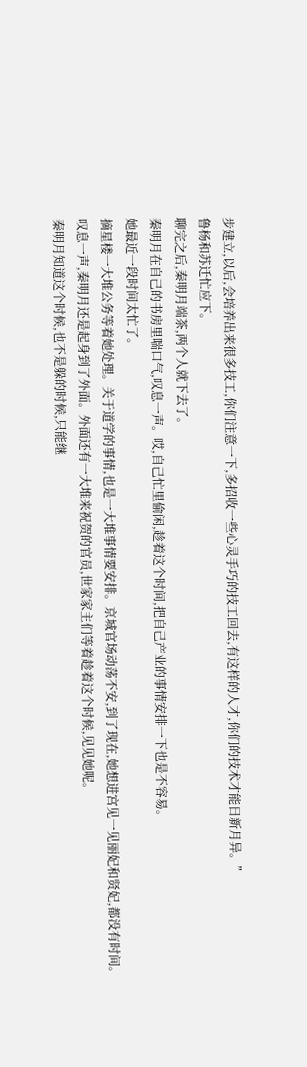步建立,以后,会培养出来很多技工,你们注意一下,多招收一些心灵手巧的技工回去,有这样的人才,你们的技术才能日新月异。”
鲁杨和苏迁忙应下。
聊完之后,秦明月端茶,两个人就下去了。
秦明月在自己的书房里喘口气,叹息一声。哎,自己忙里偷闲,趁着这个时间,把自己产业的事情安排一下也是不容易。
她最近一段时间太忙了。
摘星楼一大堆公务等着她处理。关于道学的事情,也是一大堆事情要安排。京城官场动荡不安,到了现在,她想进宫见一见丽妃和贤妃,都没有时间。
叹息一声,秦明月还是起身到了外面。外面还有一大堆来祝贺的官员,世家家主们等着趁着这个时候,见见她呢。
秦明月知道这个时候,也不是躲的时候,只能继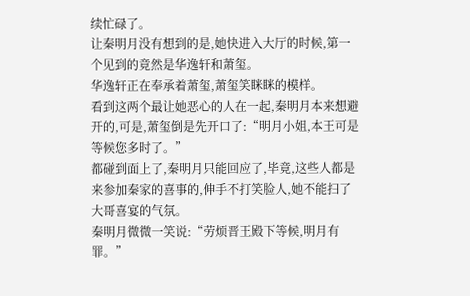续忙碌了。
让秦明月没有想到的是,她快进入大厅的时候,第一个见到的竟然是华逸轩和萧玺。
华逸轩正在奉承着萧玺,萧玺笑眯眯的模样。
看到这两个最让她恶心的人在一起,秦明月本来想避开的,可是,萧玺倒是先开口了:“明月小姐,本王可是等候您多时了。”
都碰到面上了,秦明月只能回应了,毕竟,这些人都是来参加秦家的喜事的,伸手不打笑脸人,她不能扫了大哥喜宴的气氛。
秦明月微微一笑说:“劳烦晋王殿下等候,明月有罪。”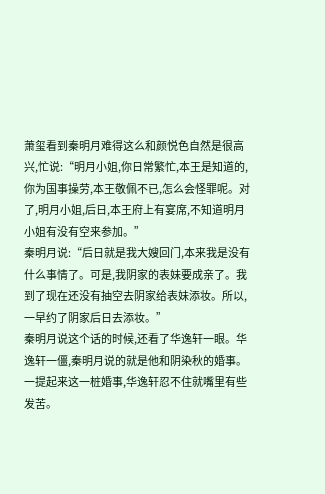萧玺看到秦明月难得这么和颜悦色自然是很高兴,忙说:“明月小姐,你日常繁忙,本王是知道的,你为国事操劳,本王敬佩不已,怎么会怪罪呢。对了,明月小姐,后日,本王府上有宴席,不知道明月小姐有没有空来参加。”
秦明月说:“后日就是我大嫂回门,本来我是没有什么事情了。可是,我阴家的表妹要成亲了。我到了现在还没有抽空去阴家给表妹添妆。所以,一早约了阴家后日去添妆。”
秦明月说这个话的时候,还看了华逸轩一眼。华逸轩一僵,秦明月说的就是他和阴染秋的婚事。一提起来这一桩婚事,华逸轩忍不住就嘴里有些发苦。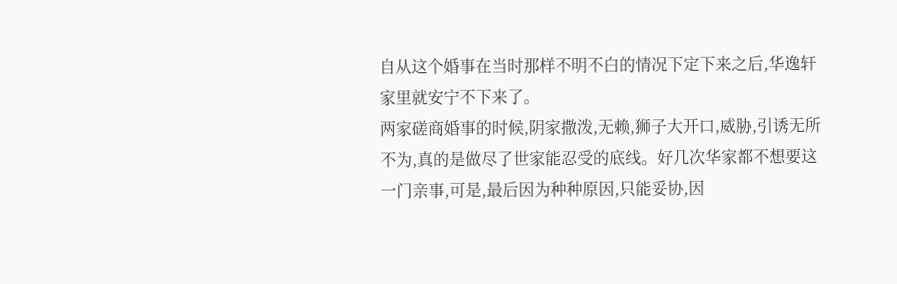自从这个婚事在当时那样不明不白的情况下定下来之后,华逸轩家里就安宁不下来了。
两家磋商婚事的时候,阴家撒泼,无赖,狮子大开口,威胁,引诱无所不为,真的是做尽了世家能忍受的底线。好几次华家都不想要这一门亲事,可是,最后因为种种原因,只能妥协,因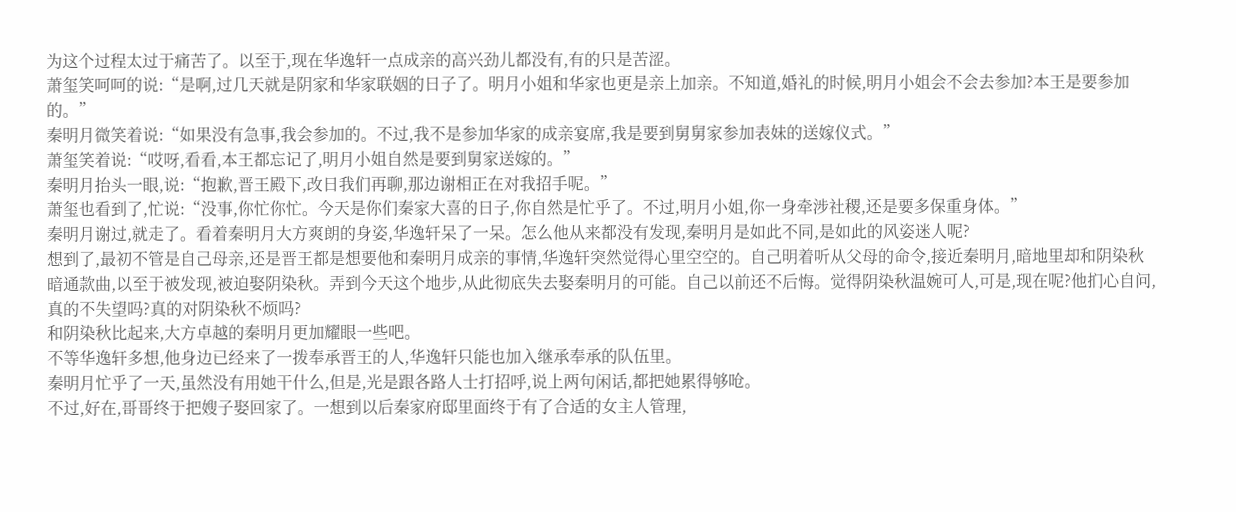为这个过程太过于痛苦了。以至于,现在华逸轩一点成亲的高兴劲儿都没有,有的只是苦涩。
萧玺笑呵呵的说:“是啊,过几天就是阴家和华家联姻的日子了。明月小姐和华家也更是亲上加亲。不知道,婚礼的时候,明月小姐会不会去参加?本王是要参加的。”
秦明月微笑着说:“如果没有急事,我会参加的。不过,我不是参加华家的成亲宴席,我是要到舅舅家参加表妹的送嫁仪式。”
萧玺笑着说:“哎呀,看看,本王都忘记了,明月小姐自然是要到舅家送嫁的。”
秦明月抬头一眼,说:“抱歉,晋王殿下,改日我们再聊,那边谢相正在对我招手呢。”
萧玺也看到了,忙说:“没事,你忙你忙。今天是你们秦家大喜的日子,你自然是忙乎了。不过,明月小姐,你一身牵涉社稷,还是要多保重身体。”
秦明月谢过,就走了。看着秦明月大方爽朗的身姿,华逸轩呆了一呆。怎么他从来都没有发现,秦明月是如此不同,是如此的风姿迷人呢?
想到了,最初不管是自己母亲,还是晋王都是想要他和秦明月成亲的事情,华逸轩突然觉得心里空空的。自己明着听从父母的命令,接近秦明月,暗地里却和阴染秋暗通款曲,以至于被发现,被迫娶阴染秋。弄到今天这个地步,从此彻底失去娶秦明月的可能。自己以前还不后悔。觉得阴染秋温婉可人,可是,现在呢?他扪心自问,真的不失望吗?真的对阴染秋不烦吗?
和阴染秋比起来,大方卓越的秦明月更加耀眼一些吧。
不等华逸轩多想,他身边已经来了一拨奉承晋王的人,华逸轩只能也加入继承奉承的队伍里。
秦明月忙乎了一天,虽然没有用她干什么,但是,光是跟各路人士打招呼,说上两句闲话,都把她累得够呛。
不过,好在,哥哥终于把嫂子娶回家了。一想到以后秦家府邸里面终于有了合适的女主人管理,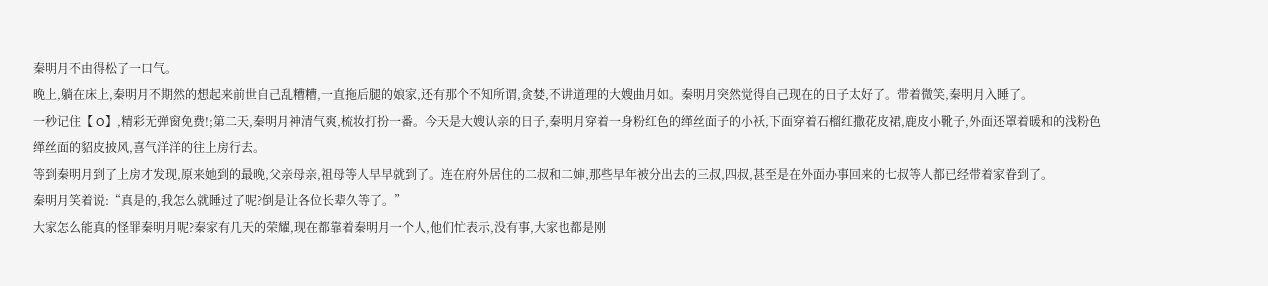秦明月不由得松了一口气。
晚上,躺在床上,秦明月不期然的想起来前世自己乱糟糟,一直拖后腿的娘家,还有那个不知所谓,贪婪,不讲道理的大嫂曲月如。秦明月突然觉得自己现在的日子太好了。带着微笑,秦明月入睡了。
一秒记住【 O】,精彩无弹窗免费!;第二天,秦明月神清气爽,梳妆打扮一番。今天是大嫂认亲的日子,秦明月穿着一身粉红色的缂丝面子的小袄,下面穿着石榴红撒花皮裙,鹿皮小靴子,外面还罩着暖和的浅粉色缂丝面的貂皮披风,喜气洋洋的往上房行去。
等到秦明月到了上房才发现,原来她到的最晚,父亲母亲,祖母等人早早就到了。连在府外居住的二叔和二婶,那些早年被分出去的三叔,四叔,甚至是在外面办事回来的七叔等人都已经带着家眷到了。
秦明月笑着说:“真是的,我怎么就睡过了呢?倒是让各位长辈久等了。”
大家怎么能真的怪罪秦明月呢?秦家有几天的荣耀,现在都靠着秦明月一个人,他们忙表示,没有事,大家也都是刚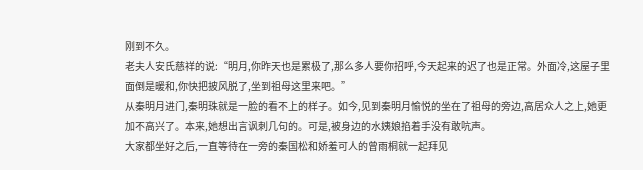刚到不久。
老夫人安氏慈祥的说:“明月,你昨天也是累极了,那么多人要你招呼,今天起来的迟了也是正常。外面冷,这屋子里面倒是暖和,你快把披风脱了,坐到祖母这里来吧。”
从秦明月进门,秦明珠就是一脸的看不上的样子。如今,见到秦明月愉悦的坐在了祖母的旁边,高居众人之上,她更加不高兴了。本来,她想出言讽刺几句的。可是,被身边的水姨娘掐着手没有敢吭声。
大家都坐好之后,一直等待在一旁的秦国松和娇羞可人的曾雨桐就一起拜见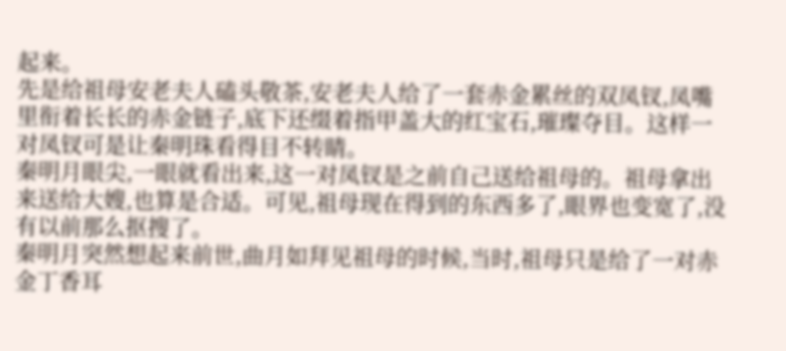起来。
先是给祖母安老夫人磕头敬茶,安老夫人给了一套赤金累丝的双凤钗,凤嘴里衔着长长的赤金链子,底下还缀着指甲盖大的红宝石,璀璨夺目。这样一对凤钗可是让秦明珠看得目不转睛。
秦明月眼尖,一眼就看出来,这一对凤钗是之前自己送给祖母的。祖母拿出来送给大嫂,也算是合适。可见,祖母现在得到的东西多了,眼界也变宽了,没有以前那么抠搜了。
秦明月突然想起来前世,曲月如拜见祖母的时候,当时,祖母只是给了一对赤金丁香耳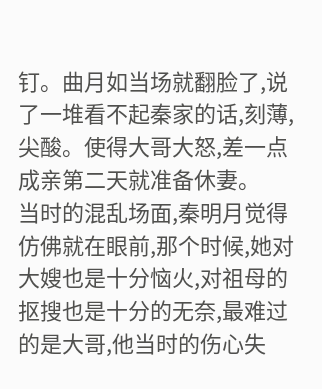钉。曲月如当场就翻脸了,说了一堆看不起秦家的话,刻薄,尖酸。使得大哥大怒,差一点成亲第二天就准备休妻。
当时的混乱场面,秦明月觉得仿佛就在眼前,那个时候,她对大嫂也是十分恼火,对祖母的抠搜也是十分的无奈,最难过的是大哥,他当时的伤心失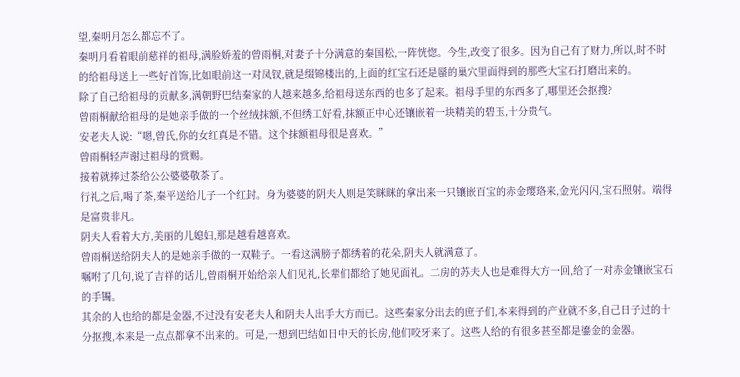望,秦明月怎么都忘不了。
秦明月看着眼前慈祥的祖母,满脸娇羞的曾雨桐,对妻子十分满意的秦国松,一阵恍惚。今生,改变了很多。因为自己有了财力,所以,时不时的给祖母送上一些好首饰,比如眼前这一对凤钗,就是缀锦楼出的,上面的红宝石还是蜃的巢穴里面得到的那些大宝石打磨出来的。
除了自己给祖母的贡献多,满朝野巴结秦家的人越来越多,给祖母送东西的也多了起来。祖母手里的东西多了,哪里还会抠搜?
曾雨桐献给祖母的是她亲手做的一个丝绒抹额,不但绣工好看,抹额正中心还镶嵌着一块精美的碧玉,十分贵气。
安老夫人说:“嗯,曾氏,你的女红真是不错。这个抹额祖母很是喜欢。”
曾雨桐轻声谢过祖母的赏赐。
接着就捧过茶给公公婆婆敬茶了。
行礼之后,喝了茶,秦平送给儿子一个红封。身为婆婆的阴夫人则是笑眯眯的拿出来一只镶嵌百宝的赤金璎珞来,金光闪闪,宝石照射。端得是富贵非凡。
阴夫人看着大方,美丽的儿媳妇,那是越看越喜欢。
曾雨桐送给阴夫人的是她亲手做的一双鞋子。一看这满膀子都绣着的花朵,阴夫人就满意了。
嘱咐了几句,说了吉祥的话儿,曾雨桐开始给亲人们见礼,长辈们都给了她见面礼。二房的苏夫人也是难得大方一回,给了一对赤金镶嵌宝石的手镯。
其余的人也给的都是金器,不过没有安老夫人和阴夫人出手大方而已。这些秦家分出去的庶子们,本来得到的产业就不多,自己日子过的十分抠搜,本来是一点点都拿不出来的。可是,一想到巴结如日中天的长房,他们咬牙来了。这些人给的有很多甚至都是鎏金的金器。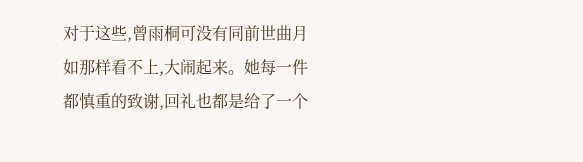对于这些,曾雨桐可没有同前世曲月如那样看不上,大闹起来。她每一件都慎重的致谢,回礼也都是给了一个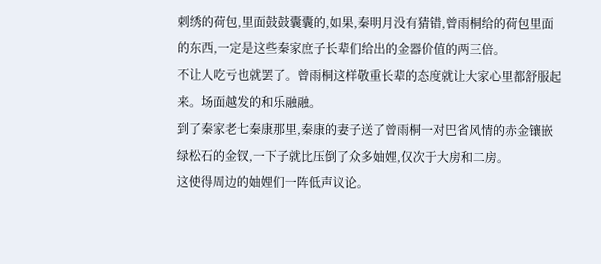刺绣的荷包,里面鼓鼓囊囊的,如果,秦明月没有猜错,曾雨桐给的荷包里面的东西,一定是这些秦家庶子长辈们给出的金器价值的两三倍。
不让人吃亏也就罢了。曾雨桐这样敬重长辈的态度就让大家心里都舒服起来。场面越发的和乐融融。
到了秦家老七秦康那里,秦康的妻子送了曾雨桐一对巴省风情的赤金镶嵌绿松石的金钗,一下子就比压倒了众多妯娌,仅次于大房和二房。
这使得周边的妯娌们一阵低声议论。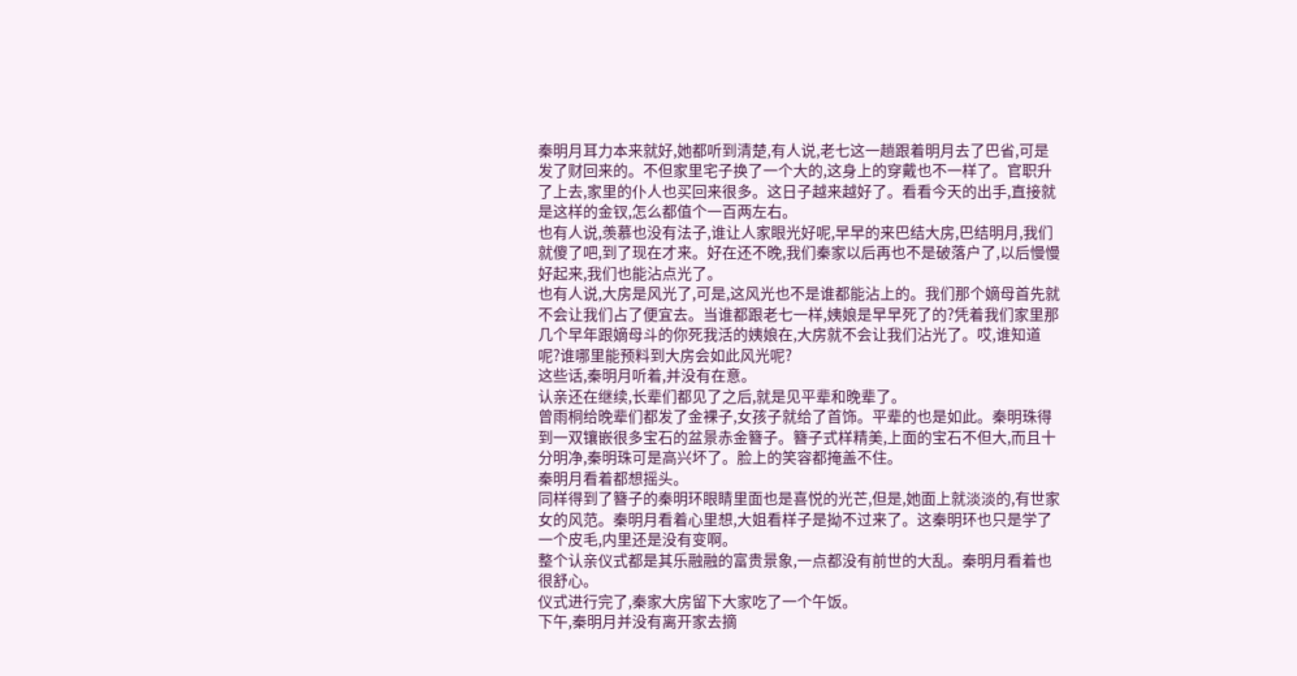秦明月耳力本来就好,她都听到清楚,有人说,老七这一趟跟着明月去了巴省,可是发了财回来的。不但家里宅子换了一个大的,这身上的穿戴也不一样了。官职升了上去,家里的仆人也买回来很多。这日子越来越好了。看看今天的出手,直接就是这样的金钗,怎么都值个一百两左右。
也有人说,羡慕也没有法子,谁让人家眼光好呢,早早的来巴结大房,巴结明月,我们就傻了吧,到了现在才来。好在还不晚,我们秦家以后再也不是破落户了,以后慢慢好起来,我们也能沾点光了。
也有人说,大房是风光了,可是,这风光也不是谁都能沾上的。我们那个嫡母首先就不会让我们占了便宜去。当谁都跟老七一样,姨娘是早早死了的?凭着我们家里那几个早年跟嫡母斗的你死我活的姨娘在,大房就不会让我们沾光了。哎,谁知道呢?谁哪里能预料到大房会如此风光呢?
这些话,秦明月听着,并没有在意。
认亲还在继续,长辈们都见了之后,就是见平辈和晚辈了。
曾雨桐给晚辈们都发了金裸子,女孩子就给了首饰。平辈的也是如此。秦明珠得到一双镶嵌很多宝石的盆景赤金簪子。簪子式样精美,上面的宝石不但大,而且十分明净,秦明珠可是高兴坏了。脸上的笑容都掩盖不住。
秦明月看着都想摇头。
同样得到了簪子的秦明环眼睛里面也是喜悦的光芒,但是,她面上就淡淡的,有世家女的风范。秦明月看着心里想,大姐看样子是拗不过来了。这秦明环也只是学了一个皮毛,内里还是没有变啊。
整个认亲仪式都是其乐融融的富贵景象,一点都没有前世的大乱。秦明月看着也很舒心。
仪式进行完了,秦家大房留下大家吃了一个午饭。
下午,秦明月并没有离开家去摘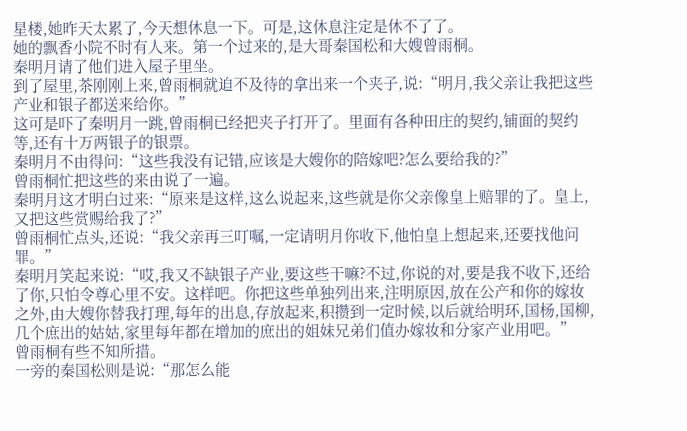星楼,她昨天太累了,今天想休息一下。可是,这休息注定是休不了了。
她的飘香小院不时有人来。第一个过来的,是大哥秦国松和大嫂曾雨桐。
秦明月请了他们进入屋子里坐。
到了屋里,茶刚刚上来,曾雨桐就迫不及待的拿出来一个夹子,说:“明月,我父亲让我把这些产业和银子都送来给你。”
这可是吓了秦明月一跳,曾雨桐已经把夹子打开了。里面有各种田庄的契约,铺面的契约等,还有十万两银子的银票。
秦明月不由得问:“这些我没有记错,应该是大嫂你的陪嫁吧?怎么要给我的?”
曾雨桐忙把这些的来由说了一遍。
秦明月这才明白过来:“原来是这样,这么说起来,这些就是你父亲像皇上赔罪的了。皇上,又把这些赏赐给我了?”
曾雨桐忙点头,还说:“我父亲再三叮嘱,一定请明月你收下,他怕皇上想起来,还要找他问罪。”
秦明月笑起来说:“哎,我又不缺银子产业,要这些干嘛?不过,你说的对,要是我不收下,还给了你,只怕令尊心里不安。这样吧。你把这些单独列出来,注明原因,放在公产和你的嫁妆之外,由大嫂你替我打理,每年的出息,存放起来,积攒到一定时候,以后就给明环,国杨,国柳,几个庶出的姑姑,家里每年都在增加的庶出的姐妹兄弟们值办嫁妆和分家产业用吧。”
曾雨桐有些不知所措。
一旁的秦国松则是说:“那怎么能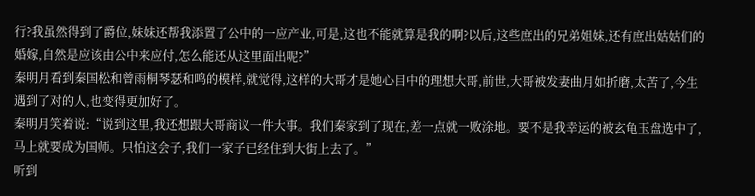行?我虽然得到了爵位,妹妹还帮我添置了公中的一应产业,可是,这也不能就算是我的啊?以后,这些庶出的兄弟姐妹,还有庶出姑姑们的婚嫁,自然是应该由公中来应付,怎么能还从这里面出呢?”
秦明月看到秦国松和曾雨桐琴瑟和鸣的模样,就觉得,这样的大哥才是她心目中的理想大哥,前世,大哥被发妻曲月如折磨,太苦了,今生遇到了对的人,也变得更加好了。
秦明月笑着说:“说到这里,我还想跟大哥商议一件大事。我们秦家到了现在,差一点就一败涂地。要不是我幸运的被玄龟玉盘选中了,马上就要成为国师。只怕这会子,我们一家子已经住到大街上去了。”
听到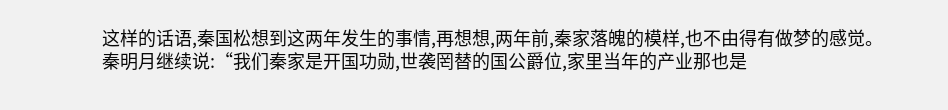这样的话语,秦国松想到这两年发生的事情,再想想,两年前,秦家落魄的模样,也不由得有做梦的感觉。
秦明月继续说:“我们秦家是开国功勋,世袭罔替的国公爵位,家里当年的产业那也是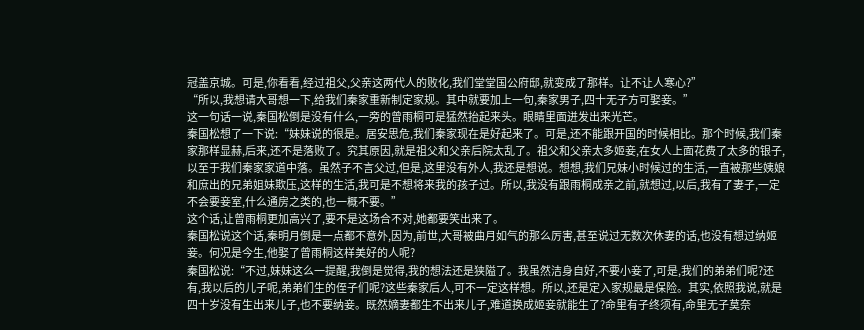冠盖京城。可是,你看看,经过祖父,父亲这两代人的败化,我们堂堂国公府邸,就变成了那样。让不让人寒心?”
“所以,我想请大哥想一下,给我们秦家重新制定家规。其中就要加上一句,秦家男子,四十无子方可娶妾。”
这一句话一说,秦国松倒是没有什么,一旁的曾雨桐可是猛然抬起来头。眼睛里面迸发出来光芒。
秦国松想了一下说:“妹妹说的很是。居安思危,我们秦家现在是好起来了。可是,还不能跟开国的时候相比。那个时候,我们秦家那样显赫,后来,还不是落败了。究其原因,就是祖父和父亲后院太乱了。祖父和父亲太多姬妾,在女人上面花费了太多的银子,以至于我们秦家家道中落。虽然子不言父过,但是,这里没有外人,我还是想说。想想,我们兄妹小时候过的生活,一直被那些姨娘和庶出的兄弟姐妹欺压,这样的生活,我可是不想将来我的孩子过。所以,我没有跟雨桐成亲之前,就想过,以后,我有了妻子,一定不会要妾室,什么通房之类的,也一概不要。”
这个话,让曾雨桐更加高兴了,要不是这场合不对,她都要笑出来了。
秦国松说这个话,秦明月倒是一点都不意外,因为,前世,大哥被曲月如气的那么厉害,甚至说过无数次休妻的话,也没有想过纳姬妾。何况是今生,他娶了曾雨桐这样美好的人呢?
秦国松说:“不过,妹妹这么一提醒,我倒是觉得,我的想法还是狭隘了。我虽然洁身自好,不要小妾了,可是,我们的弟弟们呢?还有,我以后的儿子呢,弟弟们生的侄子们呢?这些秦家后人,可不一定这样想。所以,还是定入家规最是保险。其实,依照我说,就是四十岁没有生出来儿子,也不要纳妾。既然嫡妻都生不出来儿子,难道换成姬妾就能生了?命里有子终须有,命里无子莫奈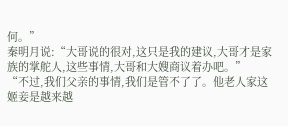何。”
秦明月说:“大哥说的很对,这只是我的建议,大哥才是家族的掌舵人,这些事情,大哥和大嫂商议着办吧。”
“不过,我们父亲的事情,我们是管不了了。他老人家这姬妾是越来越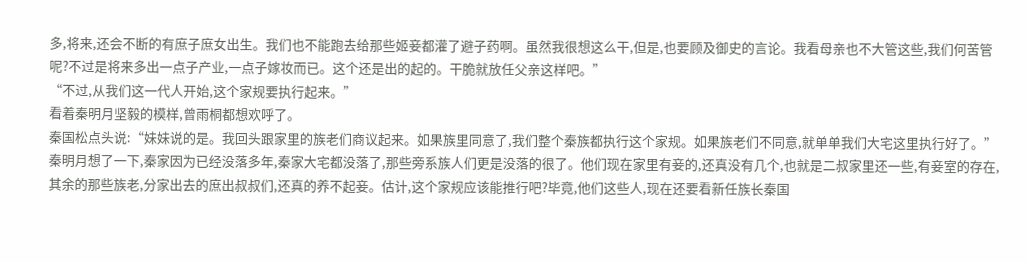多,将来,还会不断的有庶子庶女出生。我们也不能跑去给那些姬妾都灌了避子药啊。虽然我很想这么干,但是,也要顾及御史的言论。我看母亲也不大管这些,我们何苦管呢?不过是将来多出一点子产业,一点子嫁妆而已。这个还是出的起的。干脆就放任父亲这样吧。”
“不过,从我们这一代人开始,这个家规要执行起来。”
看着秦明月坚毅的模样,曾雨桐都想欢呼了。
秦国松点头说:“妹妹说的是。我回头跟家里的族老们商议起来。如果族里同意了,我们整个秦族都执行这个家规。如果族老们不同意,就单单我们大宅这里执行好了。”
秦明月想了一下,秦家因为已经没落多年,秦家大宅都没落了,那些旁系族人们更是没落的很了。他们现在家里有妾的,还真没有几个,也就是二叔家里还一些,有妾室的存在,其余的那些族老,分家出去的庶出叔叔们,还真的养不起妾。估计,这个家规应该能推行吧?毕竟,他们这些人,现在还要看新任族长秦国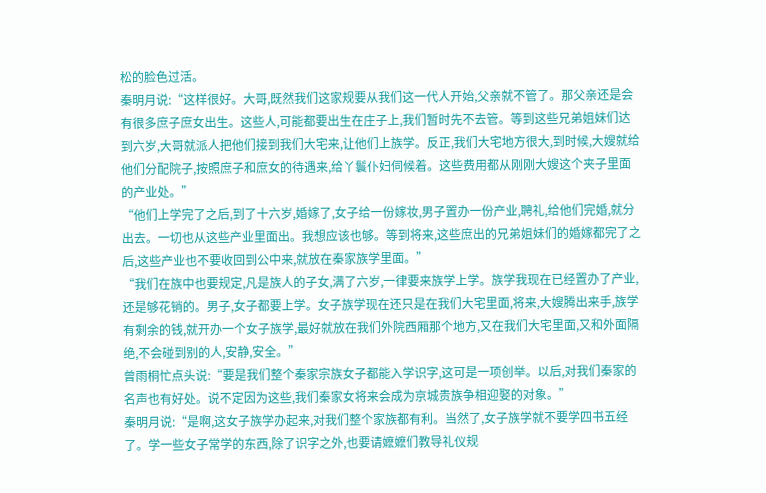松的脸色过活。
秦明月说:“这样很好。大哥,既然我们这家规要从我们这一代人开始,父亲就不管了。那父亲还是会有很多庶子庶女出生。这些人,可能都要出生在庄子上,我们暂时先不去管。等到这些兄弟姐妹们达到六岁,大哥就派人把他们接到我们大宅来,让他们上族学。反正,我们大宅地方很大,到时候,大嫂就给他们分配院子,按照庶子和庶女的待遇来,给丫鬟仆妇伺候着。这些费用都从刚刚大嫂这个夹子里面的产业处。”
“他们上学完了之后,到了十六岁,婚嫁了,女子给一份嫁妆,男子置办一份产业,聘礼,给他们完婚,就分出去。一切也从这些产业里面出。我想应该也够。等到将来,这些庶出的兄弟姐妹们的婚嫁都完了之后,这些产业也不要收回到公中来,就放在秦家族学里面。”
“我们在族中也要规定,凡是族人的子女,满了六岁,一律要来族学上学。族学我现在已经置办了产业,还是够花销的。男子,女子都要上学。女子族学现在还只是在我们大宅里面,将来,大嫂腾出来手,族学有剩余的钱,就开办一个女子族学,最好就放在我们外院西厢那个地方,又在我们大宅里面,又和外面隔绝,不会碰到别的人,安静,安全。”
曾雨桐忙点头说:“要是我们整个秦家宗族女子都能入学识字,这可是一项创举。以后,对我们秦家的名声也有好处。说不定因为这些,我们秦家女将来会成为京城贵族争相迎娶的对象。”
秦明月说:“是啊,这女子族学办起来,对我们整个家族都有利。当然了,女子族学就不要学四书五经了。学一些女子常学的东西,除了识字之外,也要请嬷嬷们教导礼仪规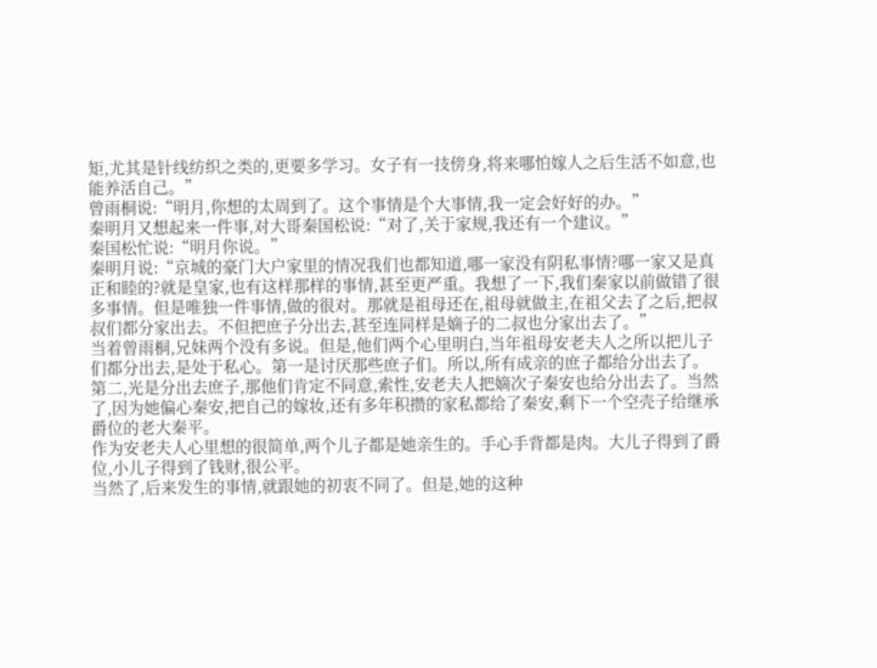矩,尤其是针线纺织之类的,更要多学习。女子有一技傍身,将来哪怕嫁人之后生活不如意,也能养活自己。”
曾雨桐说:“明月,你想的太周到了。这个事情是个大事情,我一定会好好的办。”
秦明月又想起来一件事,对大哥秦国松说:“对了,关于家规,我还有一个建议。”
秦国松忙说:“明月你说。”
秦明月说:“京城的豪门大户家里的情况我们也都知道,哪一家没有阴私事情?哪一家又是真正和睦的?就是皇家,也有这样那样的事情,甚至更严重。我想了一下,我们秦家以前做错了很多事情。但是唯独一件事情,做的很对。那就是祖母还在,祖母就做主,在祖父去了之后,把叔叔们都分家出去。不但把庶子分出去,甚至连同样是嫡子的二叔也分家出去了。”
当着曾雨桐,兄妹两个没有多说。但是,他们两个心里明白,当年祖母安老夫人之所以把儿子们都分出去,是处于私心。第一是讨厌那些庶子们。所以,所有成亲的庶子都给分出去了。第二,光是分出去庶子,那他们肯定不同意,索性,安老夫人把嫡次子秦安也给分出去了。当然了,因为她偏心秦安,把自己的嫁妆,还有多年积攒的家私都给了秦安,剩下一个空壳子给继承爵位的老大秦平。
作为安老夫人心里想的很简单,两个儿子都是她亲生的。手心手背都是肉。大儿子得到了爵位,小儿子得到了钱财,很公平。
当然了,后来发生的事情,就跟她的初衷不同了。但是,她的这种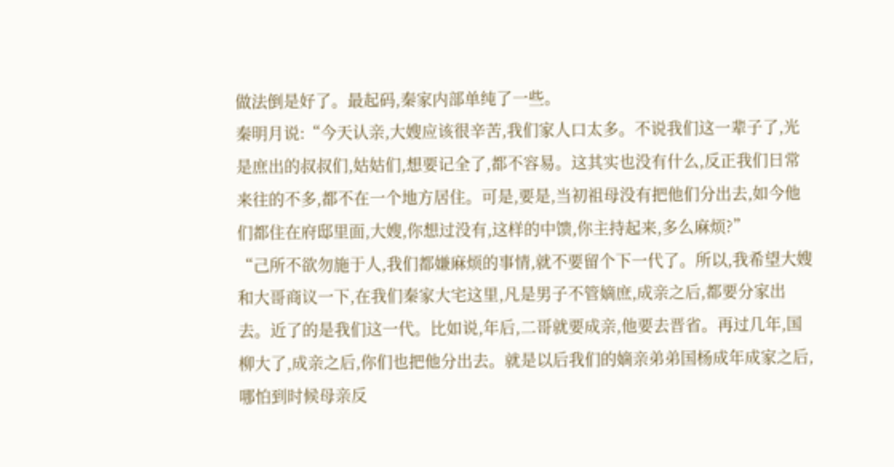做法倒是好了。最起码,秦家内部单纯了一些。
秦明月说:“今天认亲,大嫂应该很辛苦,我们家人口太多。不说我们这一辈子了,光是庶出的叔叔们,姑姑们,想要记全了,都不容易。这其实也没有什么,反正我们日常来往的不多,都不在一个地方居住。可是,要是,当初祖母没有把他们分出去,如今他们都住在府邸里面,大嫂,你想过没有,这样的中馈,你主持起来,多么麻烦?”
“己所不欲勿施于人,我们都嫌麻烦的事情,就不要留个下一代了。所以,我希望大嫂和大哥商议一下,在我们秦家大宅这里,凡是男子不管嫡庶,成亲之后,都要分家出去。近了的是我们这一代。比如说,年后,二哥就要成亲,他要去晋省。再过几年,国柳大了,成亲之后,你们也把他分出去。就是以后我们的嫡亲弟弟国杨成年成家之后,哪怕到时候母亲反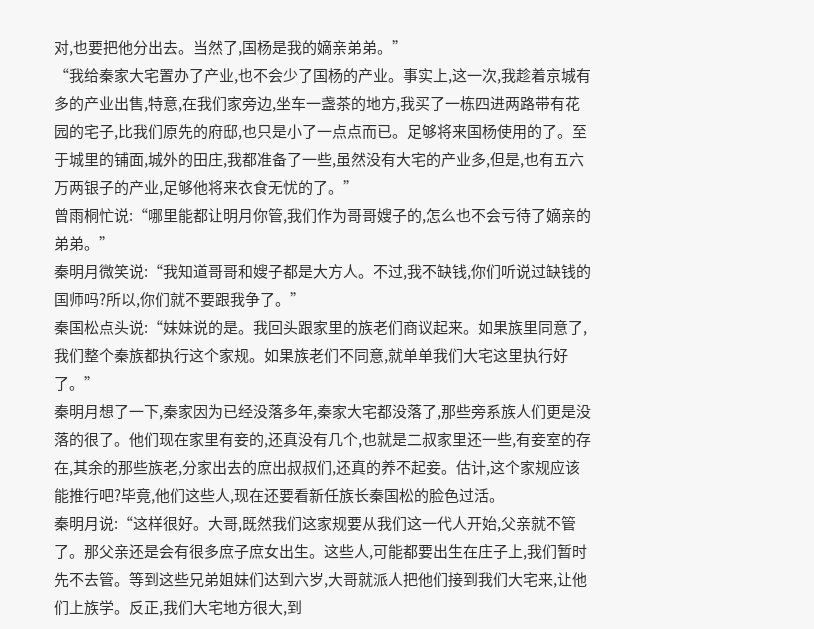对,也要把他分出去。当然了,国杨是我的嫡亲弟弟。”
“我给秦家大宅置办了产业,也不会少了国杨的产业。事实上,这一次,我趁着京城有多的产业出售,特意,在我们家旁边,坐车一盏茶的地方,我买了一栋四进两路带有花园的宅子,比我们原先的府邸,也只是小了一点点而已。足够将来国杨使用的了。至于城里的铺面,城外的田庄,我都准备了一些,虽然没有大宅的产业多,但是,也有五六万两银子的产业,足够他将来衣食无忧的了。”
曾雨桐忙说:“哪里能都让明月你管,我们作为哥哥嫂子的,怎么也不会亏待了嫡亲的弟弟。”
秦明月微笑说:“我知道哥哥和嫂子都是大方人。不过,我不缺钱,你们听说过缺钱的国师吗?所以,你们就不要跟我争了。”
秦国松点头说:“妹妹说的是。我回头跟家里的族老们商议起来。如果族里同意了,我们整个秦族都执行这个家规。如果族老们不同意,就单单我们大宅这里执行好了。”
秦明月想了一下,秦家因为已经没落多年,秦家大宅都没落了,那些旁系族人们更是没落的很了。他们现在家里有妾的,还真没有几个,也就是二叔家里还一些,有妾室的存在,其余的那些族老,分家出去的庶出叔叔们,还真的养不起妾。估计,这个家规应该能推行吧?毕竟,他们这些人,现在还要看新任族长秦国松的脸色过活。
秦明月说:“这样很好。大哥,既然我们这家规要从我们这一代人开始,父亲就不管了。那父亲还是会有很多庶子庶女出生。这些人,可能都要出生在庄子上,我们暂时先不去管。等到这些兄弟姐妹们达到六岁,大哥就派人把他们接到我们大宅来,让他们上族学。反正,我们大宅地方很大,到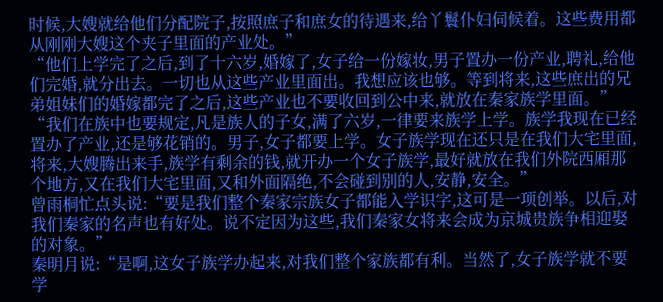时候,大嫂就给他们分配院子,按照庶子和庶女的待遇来,给丫鬟仆妇伺候着。这些费用都从刚刚大嫂这个夹子里面的产业处。”
“他们上学完了之后,到了十六岁,婚嫁了,女子给一份嫁妆,男子置办一份产业,聘礼,给他们完婚,就分出去。一切也从这些产业里面出。我想应该也够。等到将来,这些庶出的兄弟姐妹们的婚嫁都完了之后,这些产业也不要收回到公中来,就放在秦家族学里面。”
“我们在族中也要规定,凡是族人的子女,满了六岁,一律要来族学上学。族学我现在已经置办了产业,还是够花销的。男子,女子都要上学。女子族学现在还只是在我们大宅里面,将来,大嫂腾出来手,族学有剩余的钱,就开办一个女子族学,最好就放在我们外院西厢那个地方,又在我们大宅里面,又和外面隔绝,不会碰到别的人,安静,安全。”
曾雨桐忙点头说:“要是我们整个秦家宗族女子都能入学识字,这可是一项创举。以后,对我们秦家的名声也有好处。说不定因为这些,我们秦家女将来会成为京城贵族争相迎娶的对象。”
秦明月说:“是啊,这女子族学办起来,对我们整个家族都有利。当然了,女子族学就不要学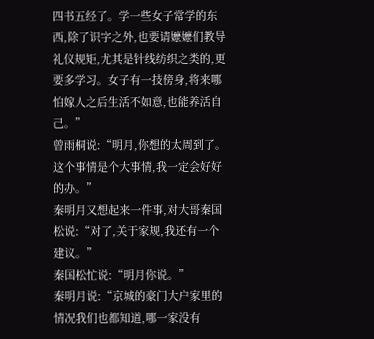四书五经了。学一些女子常学的东西,除了识字之外,也要请嬷嬷们教导礼仪规矩,尤其是针线纺织之类的,更要多学习。女子有一技傍身,将来哪怕嫁人之后生活不如意,也能养活自己。”
曾雨桐说:“明月,你想的太周到了。这个事情是个大事情,我一定会好好的办。”
秦明月又想起来一件事,对大哥秦国松说:“对了,关于家规,我还有一个建议。”
秦国松忙说:“明月你说。”
秦明月说:“京城的豪门大户家里的情况我们也都知道,哪一家没有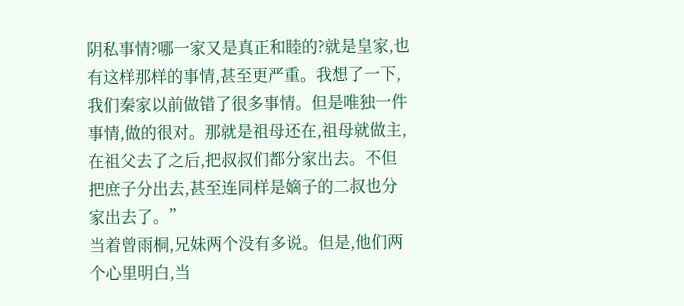阴私事情?哪一家又是真正和睦的?就是皇家,也有这样那样的事情,甚至更严重。我想了一下,我们秦家以前做错了很多事情。但是唯独一件事情,做的很对。那就是祖母还在,祖母就做主,在祖父去了之后,把叔叔们都分家出去。不但把庶子分出去,甚至连同样是嫡子的二叔也分家出去了。”
当着曾雨桐,兄妹两个没有多说。但是,他们两个心里明白,当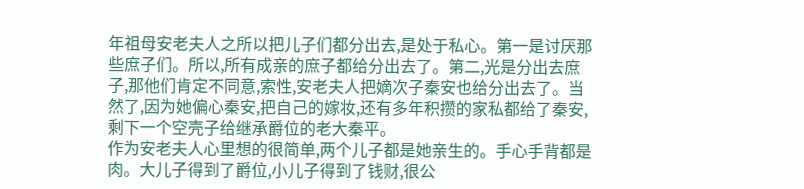年祖母安老夫人之所以把儿子们都分出去,是处于私心。第一是讨厌那些庶子们。所以,所有成亲的庶子都给分出去了。第二,光是分出去庶子,那他们肯定不同意,索性,安老夫人把嫡次子秦安也给分出去了。当然了,因为她偏心秦安,把自己的嫁妆,还有多年积攒的家私都给了秦安,剩下一个空壳子给继承爵位的老大秦平。
作为安老夫人心里想的很简单,两个儿子都是她亲生的。手心手背都是肉。大儿子得到了爵位,小儿子得到了钱财,很公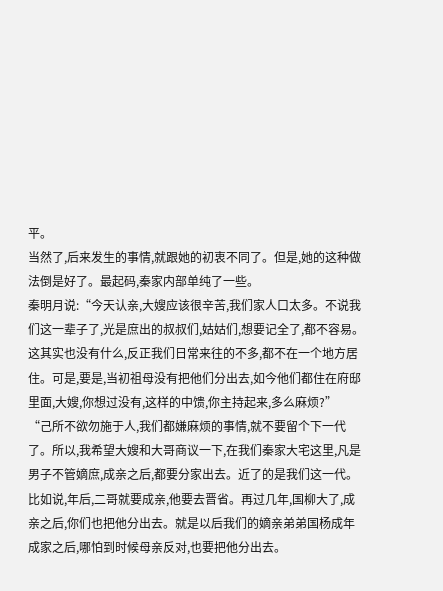平。
当然了,后来发生的事情,就跟她的初衷不同了。但是,她的这种做法倒是好了。最起码,秦家内部单纯了一些。
秦明月说:“今天认亲,大嫂应该很辛苦,我们家人口太多。不说我们这一辈子了,光是庶出的叔叔们,姑姑们,想要记全了,都不容易。这其实也没有什么,反正我们日常来往的不多,都不在一个地方居住。可是,要是,当初祖母没有把他们分出去,如今他们都住在府邸里面,大嫂,你想过没有,这样的中馈,你主持起来,多么麻烦?”
“己所不欲勿施于人,我们都嫌麻烦的事情,就不要留个下一代了。所以,我希望大嫂和大哥商议一下,在我们秦家大宅这里,凡是男子不管嫡庶,成亲之后,都要分家出去。近了的是我们这一代。比如说,年后,二哥就要成亲,他要去晋省。再过几年,国柳大了,成亲之后,你们也把他分出去。就是以后我们的嫡亲弟弟国杨成年成家之后,哪怕到时候母亲反对,也要把他分出去。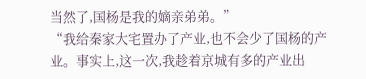当然了,国杨是我的嫡亲弟弟。”
“我给秦家大宅置办了产业,也不会少了国杨的产业。事实上,这一次,我趁着京城有多的产业出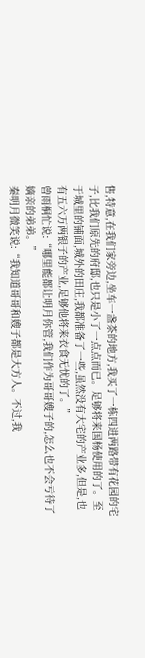售,特意,在我们家旁边,坐车一盏茶的地方,我买了一栋四进两路带有花园的宅子,比我们原先的府邸,也只是小了一点点而已。足够将来国杨使用的了。至于城里的铺面,城外的田庄,我都准备了一些,虽然没有大宅的产业多,但是,也有五六万两银子的产业,足够他将来衣食无忧的了。”
曾雨桐忙说:“哪里能都让明月你管,我们作为哥哥嫂子的,怎么也不会亏待了嫡亲的弟弟。”
秦明月微笑说:“我知道哥哥和嫂子都是大方人。不过,我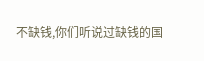不缺钱,你们听说过缺钱的国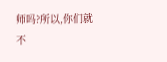师吗?所以,你们就不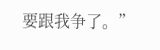要跟我争了。”